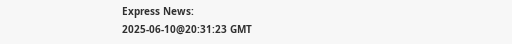Express News:
2025-06-10@20:31:23 GMT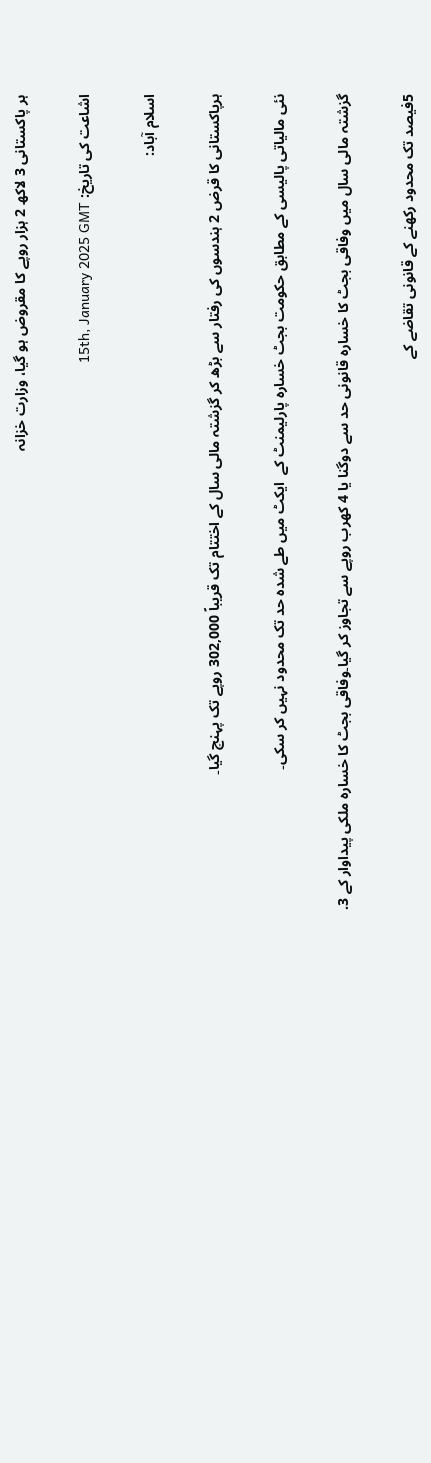ہر پاکستانی 3 لاکھ 2 ہزار روپے کا مقروض ہو گیا، وزارت خزانہ

اشاعت کی تاریخ: 15th, January 2025 GMT

اسلام آباد:

ہرپاکستانی کا قرض 2 ہندسوں کی رفتار سے بڑھ کر گزشتہ مالی سال کے اختتام تک قریباً 302,000 روپے تک پہنچ گیا۔

نئی مالیاتی پالیسی کے مطابق حکومت بجٹ خسارہ پارلیمنٹ کے  ایکٹ میں طے شدہ حد تک محدود نہیں کر سکی۔

گزشتہ مالی سال میں وفاقی بجٹ کا خسارہ قانونی حد سے دوگنا یا 4 کھرب روپے سے تجاوز کر گیا۔وفاقی بجٹ کا خسارہ ملکی پیداوار کے 3.

5فیصد تک محدود رکھنے کے قانونی تقاضے کے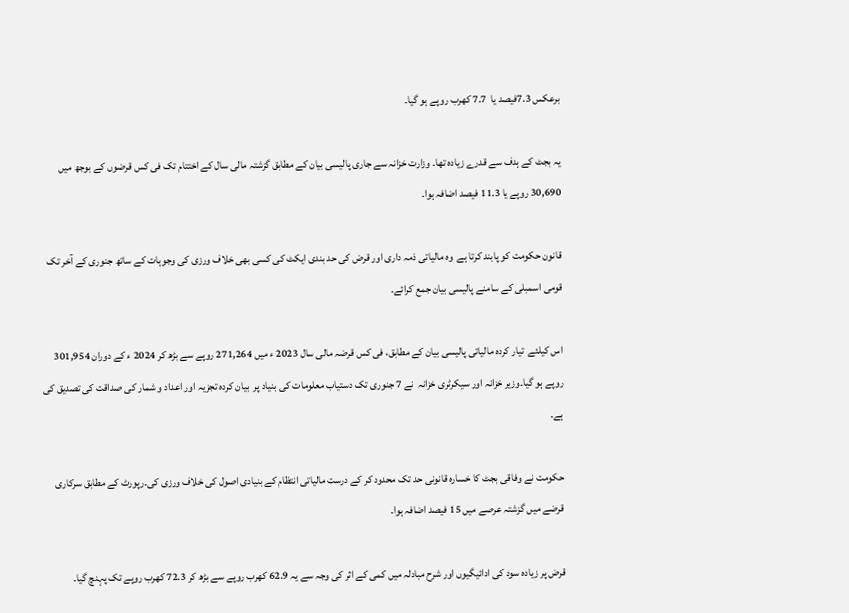برعکس 7.3فیصد یا  7.7 کھرب روپے ہو گیا۔

یہ بجٹ کے ہدف سے قدرے زیادہ تھا۔ وزارت خزانہ سے جاری پالیسی بیان کے مطابق گزشتہ مالی سال کے اختتام تک فی کس قرضوں کے بوجھ میں 30,690 روپے یا 11.3 فیصد اضافہ ہوا۔

قانون حکومت کو پابند کرتا ہے  وہ مالیاتی ذمہ داری اور قرض کی حد بندی ایکٹ کی کسی بھی خلاف ورزی کی وجوہات کے ساتھ جنوری کے آخر تک قومی اسمبلی کے سامنے پالیسی بیان جمع کرائے۔

اس کیلئے  تیار کردہ مالیاتی پالیسی بیان کے مطابق، فی کس قرضہ مالی سال 2023 ء میں 271,264 روپے سے بڑھ کر 2024 ء کے دوران 301,954 روپے ہو گیا۔وزیر خزانہ اور سیکرٹری خزانہ  نے 7 جنوری تک دستیاب معلومات کی بنیاد پر  بیان کردہ تجزیہ اور اعداد و شمار کی صداقت کی تصدیق کی ہے۔

حکومت نے وفاقی بجٹ کا خسارہ قانونی حد تک محدود کر کے درست مالیاتی انتظام کے بنیادی اصول کی خلاف ورزی کی۔رپورٹ کے مطابق سرکاری قرضے میں گزشتہ عرصے میں 15 فیصد اضافہ ہوا۔

قرض پر زیادہ سود کی ادائیگیوں اور شرح مبادلہ میں کمی کے اثر کی وجہ سے یہ 62.9 کھرب روپے سے بڑھ کر 72.3 کھرب روپے تک پہنچ گیا۔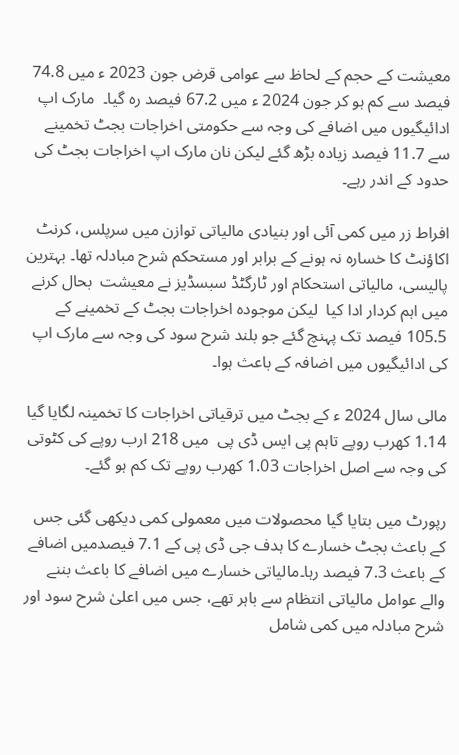معیشت کے حجم کے لحاظ سے عوامی قرض جون 2023 ء میں 74.8 فیصد سے کم ہو کر جون 2024 ء میں 67.2 فیصد رہ گیا۔  مارک اپ ادائیگیوں میں اضافے کی وجہ سے حکومتی اخراجات بجٹ تخمینے سے 11.7 فیصد زیادہ بڑھ گئے لیکن نان مارک اپ اخراجات بجٹ کی حدود کے اندر رہے۔

افراط زر میں کمی آئی اور بنیادی مالیاتی توازن میں سرپلس، کرنٹ اکاؤنٹ کا خسارہ نہ ہونے کے برابر اور مستحکم شرح مبادلہ تھا۔ بہترین پالیسی، مالیاتی استحکام اور ٹارگٹڈ سبسڈیز نے معیشت  بحال کرنے میں اہم کردار ادا کیا  لیکن موجودہ اخراجات بجٹ کے تخمینے کے 105.5 فیصد تک پہنچ گئے جو بلند شرح سود کی وجہ سے مارک اپ کی ادائیگیوں میں اضافہ کے باعث ہوا۔

مالی سال 2024 ء کے بجٹ میں ترقیاتی اخراجات کا تخمینہ لگایا گیا 1.14 کھرب روپے تاہم پی ایس ڈی پی  میں 218 ارب روپے کی کٹوتی کی وجہ سے اصل اخراجات 1.03 کھرب روپے تک کم ہو گئے۔

رپورٹ میں بتایا گیا محصولات میں معمولی کمی دیکھی گئی جس کے باعث بجٹ خسارے کا ہدف جی ڈی پی کے 7.1 فیصدمیں اضافے کے باعث 7.3 فیصد رہا۔مالیاتی خسارے میں اضافے کا باعث بننے والے عوامل مالیاتی انتظام سے باہر تھے، جس میں اعلیٰ شرح سود اور شرح مبادلہ میں کمی شامل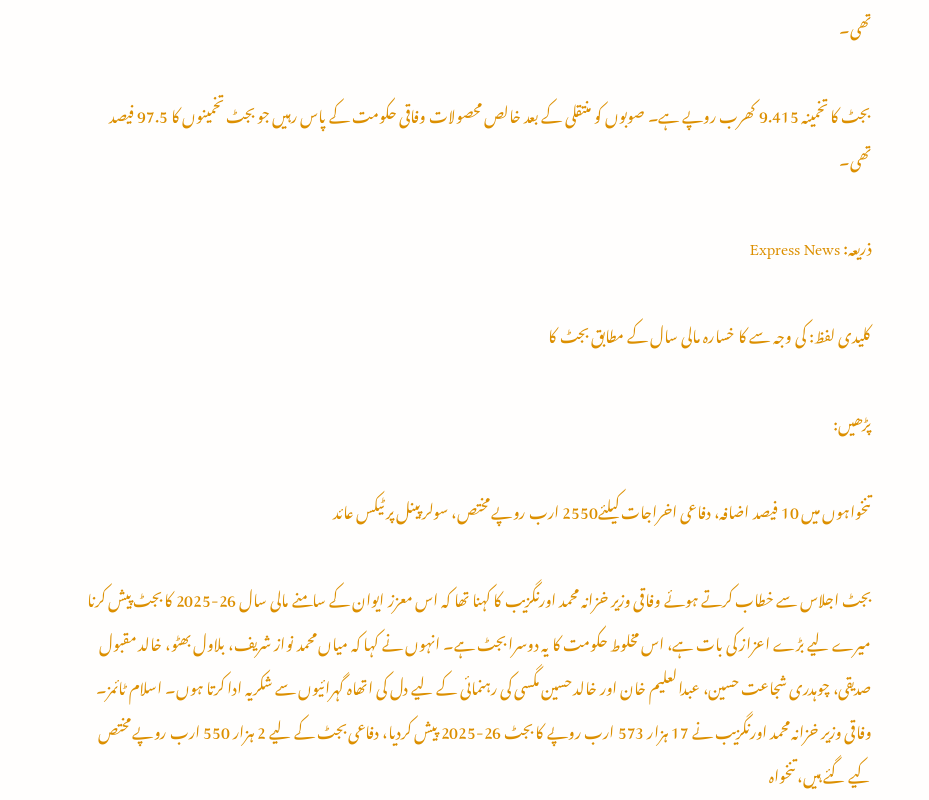تھی۔

بجٹ کا تخمینہ 9.415 کھرب روپے ہے۔ صوبوں کو منتقلی کے بعد خالص محصولات وفاقی حکومت کے پاس رہیں جو بجٹ تخمینوں کا 97.5 فیصد تھی۔

ذریعہ: Express News

کلیدی لفظ: کی وجہ سے کا خسارہ مالی سال کے مطابق بجٹ کا

پڑھیں:

تنخواہوں میں 10 فیصد اضافہ، دفاعی اخراجات کیلئے2550 ارب روپے مختص، سولر پینل پر ٹیکس عائد

بجٹ اجلاس سے خطاب کرتے ہوئے وفاقی وزیر خزانہ محمد اورنگزیب کا کہنا تھا کہ اس معزز ایوان کے سامنے مالی سال 26-2025 کا بجٹ پیش کرنا میرے لیے بڑے اعزاز کی بات ہے، اس مخلوط حکومت کا یہ دوسرا بجٹ ہے۔ انہوں نے کہا کہ میاں محمد نواز شریف، بلاول بھٹو، خالد مقبول صدیقی، چوہدری شجاعت حسین، عبدالعلیم خان اور خالد حسین مگسی کی رہنمائی کے لیے دل کی اتھاہ گہرائیوں سے شکریہ ادا کرتا ہوں۔ اسلام ٹائمز۔ وفاقی وزیر خزانہ محمد اورنگزیب نے 17 ہزار 573 ارب روپے کا بجٹ 26-2025 پیش کردیا، دفاعی بجٹ کے لیے 2 ہزار 550 ارب روپے مختص کیے گئے ہیں، تنخواہ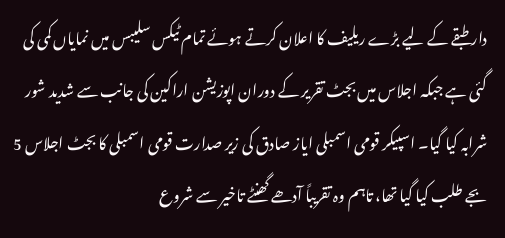دار طبقے کے لیے بڑے ریلیف کا اعلان کرتے ہوئے تمام ٹیکس سلیبس میں نمایاں کمی کی گئی ہے جبکہ اجلاس میں بجٹ تقریر کے دوران اپوزیشن اراکین کی جانب سے شدید شور شرابہ کیا گیا۔ اسپیکر قومی اسمبلی ایاز صادق کی زیر صدارت قومی اسمبلی کا بجٹ اجلاس 5 بجے طلب کیا گیا تھا، تاہم وہ تقریباً آدھے گھنٹے تاخیر سے شروع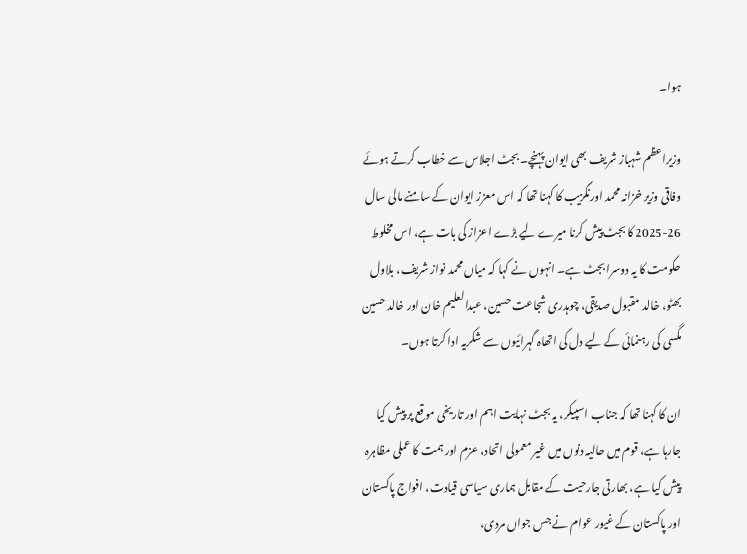ہوا۔

وزیراعظم شہباز شریف بھی ایوان پہنچے۔ بجٹ اجلاس سے خطاب کرتے ہوئے وفاقی وزیر خزانہ محمد اورنگزیب کا کہنا تھا کہ اس معزز ایوان کے سامنے مالی سال 26-2025 کا بجٹ پیش کرنا میرے لیے بڑے اعزاز کی بات ہے، اس مخلوط حکومت کا یہ دوسرا بجٹ ہے۔ انہوں نے کہا کہ میاں محمد نواز شریف، بلاول بھٹو، خالد مقبول صدیقی، چوہدری شجاعت حسین، عبدالعلیم خان اور خالد حسین مگسی کی رہنمائی کے لیے دل کی اتھاہ گہرائیوں سے شکریہ ادا کرتا ہوں۔

ان کا کہنا تھا کہ جناب اسپیکر، یہ بجٹ نہایت اہم اور تاریخی موقع پر پیش کیا جارہا ہے، قوم میں حالیہ دنوں میں غیر معمولی اتحاد، عزم اور ہمت کا عملی مظاہرہ پیش کیا ہے، بھارتی جارحیت کے مقابل ہماری سیاسی قیادت، افواج پاکستان اور پاکستان کے غیور عوام نے جس جواں مردی،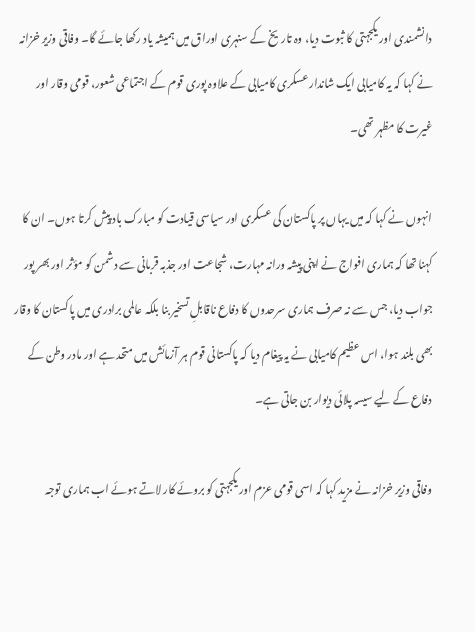دانشمندی اور یکجہتی کا ثبوت دیا، وہ تاریخ کے سنہری اوراق میں ہمیشہ یاد رکھا جائے گا۔ وفاقی وزیر خزانہ نے کہا کہ یہ کامیابی ایک شاندار عسکری کامیابی کے علاوہ پوری قوم کے اجتماعی شعور، قومی وقار اور غیرت کا مظہر تھی۔

انہوں نے کہا کہ میں یہاں پر پاکستان کی عسکری اور سیاسی قیادت کو مبارک باد پیش کرتا ہوں۔ ان کا کہنا تھا کہ ہماری افواج نے اپنی پیشہ ورانہ مہارت، شجاعت اور جذبہ قربانی سے دشمن کو مؤثر اور بھر پور جواب دیا، جس سے نہ صرف ہماری سرحدوں کا دفاع ناقابلِ تسخیر بنا بلکہ عالمی برادری میں پاکستان کا وقار بھی بلند ہوا، اس عظیم کامیابی نے یہ پیغام دیا کہ پاکستانی قوم ہر آزمائش میں متحد ہے اور مادر وطن کے دفاع کے لیے سیسہ پلائی دیوار بن جاتی ہے۔

وفاقی وزیر خزانہ نے مزید کہا کہ اسی قومی عزم اور یکجہتی کو بروئے کار لاتے ہوئے اب ہماری توجہ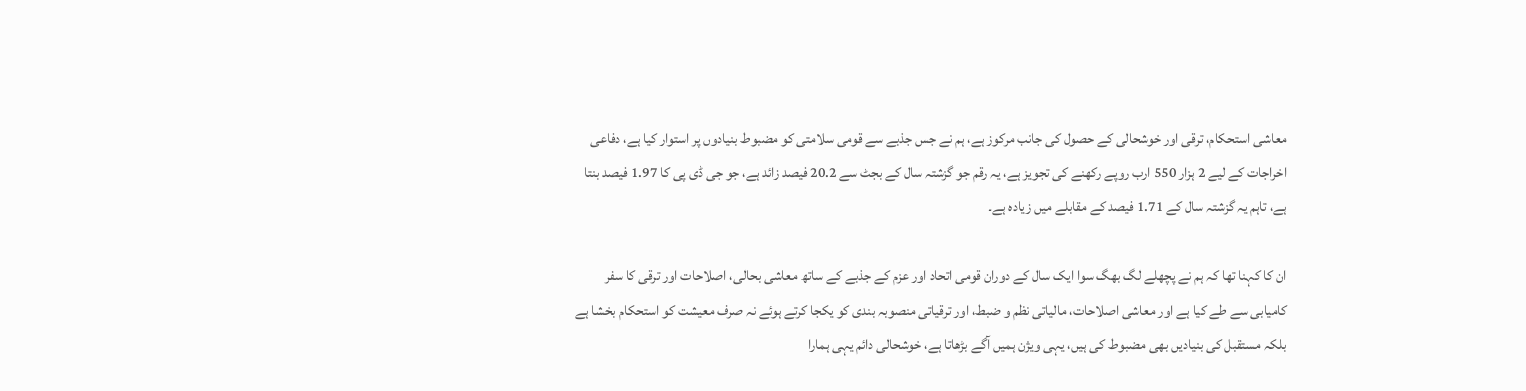معاشی استحکام، ترقی اور خوشحالی کے حصول کی جانب مرکوز ہے، ہم نے جس جذبے سے قومی سلامتی کو مضبوط بنیادوں پر استوار کیا ہے، دفاعی اخراجات کے لیے 2 ہزار 550 ارب روپے رکھنے کی تجویز ہے، یہ رقم جو گزشتہ سال کے بجٹ سے 20.2 فیصد زائد ہے، جو جی ڈی پی کا 1.97 فیصد بنتا ہے، تاہم یہ گزشتہ سال کے 1.71 فیصد کے مقابلے میں زیادہ ہے۔

ان کا کہنا تھا کہ ہم نے پچھلے لگ بھگ سوا ایک سال کے دوران قومی اتحاد اور عزم کے جذبے کے ساتھ معاشی بحالی، اصلاحات اور ترقی کا سفر کامیابی سے طے کیا ہے اور معاشی اصلاحات، مالیاتی نظم و ضبط، اور ترقیاتی منصوبہ بندی کو یکجا کرتے ہوئے نہ صرف معیشت کو استحکام بخشا ہے بلکہ مستقبل کی بنیادیں بھی مضبوط کی ہیں، یہی ویژن ہمیں آگے بڑھاتا ہے، خوشحالی دائم یہی ہمارا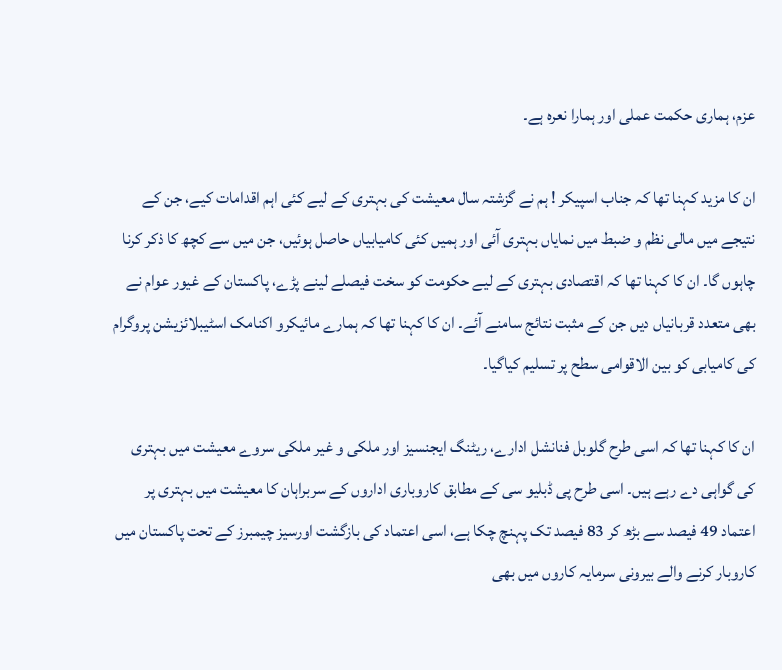عزم، ہماری حکمت عملی اور ہمارا نعرہ ہے۔

ان کا مزید کہنا تھا کہ جناب اسپیکر ! ہم نے گزشتہ سال معیشت کی بہتری کے لیے کئی اہم اقدامات کیے، جن کے نتیجے میں مالی نظم و ضبط میں نمایاں بہتری آئی اور ہمیں کئی کامیابیاں حاصل ہوئیں، جن میں سے کچھ کا ذکر کرنا چاہوں گا۔ ان کا کہنا تھا کہ اقتصادی بہتری کے لیے حکومت کو سخت فیصلے لینے پڑے، پاکستان کے غیور عوام نے بھی متعدد قربانیاں دیں جن کے مثبت نتائج سامنے آئے۔ ان کا کہنا تھا کہ ہمارے مائیکرو اکنامک اسٹیبلائزیشن پروگرام کی کامیابی کو بین الاقوامی سطح پر تسلیم کیاگیا۔

ان کا کہنا تھا کہ اسی طرح گلوبل فنانشل ادارے، ریٹنگ ایجنسیز اور ملکی و غیر ملکی سروے معیشت میں بہتری کی گواہی دے رہے ہیں۔ اسی طرح پی ڈبلیو سی کے مطابق کاروباری اداروں کے سربراہان کا معیشت میں بہتری پر اعتماد 49 فیصد سے بڑھ کر 83 فیصد تک پہنچ چکا ہے، اسی اعتماد کی بازگشت اورسیز چیمبرز کے تحت پاکستان میں کاروبار کرنے والے بیرونی سرمایہ کاروں میں بھی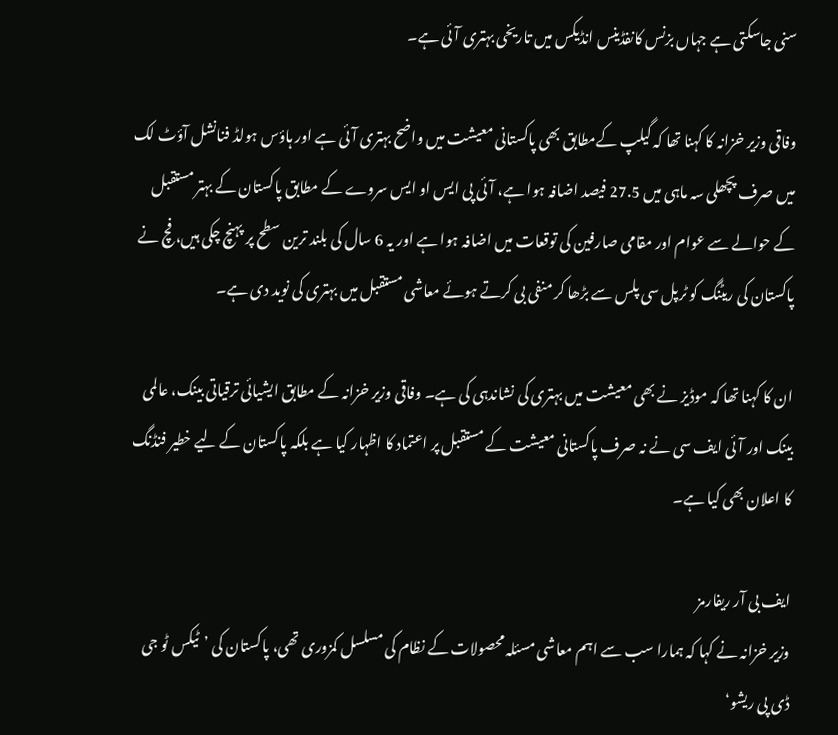سنی جاسکتی ہے جہاں بزنس کانفڈینس انڈیکس میں تاریخی بہتری آئی ہے۔

وفاقی وزیر خزانہ کا کہنا تھا کہ گیلپ کےمطابق بھی پاکستانی معیشت میں واضح بہتری آئی ہے اور ہاؤس ہولڈ فنانشل آؤٹ لک میں صرف پچھلی سہ ماہی میں 27.5 فیصد اضافہ ہوا ہے، آئی پی ایس او ایس سروے کے مطابق پاکستان کے بہتر مستقبل کے حوالے سے عوام اور مقامی صارفین کی توقعات میں اضافہ ہوا ہے اور یہ 6 سال کی بلند ترین سطح پر پہنچ چکی ہیں، فچ نے پاکستان کی ریٹنگ کو ٹرپل سی پلس سے بڑھا کر منفی بی کرتے ہوئے معاشی مستقبل میں بہتری کی نوید دی ہے۔

ان کا کہنا تھا کہ موڈیز نے بھی معیشت میں بہتری کی نشاندہی کی ہے۔ وفاقی وزیر خزانہ کے مطابق ایشیائی ترقیاتی بینک، عالمی بینک اور آئی ایف سی نے نہ صرف پاکستانی معیشت کے مستقبل پر اعتماد کا اظہار کیا ہے بلکہ پاکستان کے لیے خطیر فنڈنگ کا اعلان بھی کیا ہے۔

ایف بی آر ریفارمز
وزیر خزانہ نے کہا کہ ہمارا سب سے اہم معاشی مسئلہ محصولات کے نظام کی مسلسل کمزوری تھی، پاکستان کی ’ٹیکس ٹو جی ڈی پی ریشو‘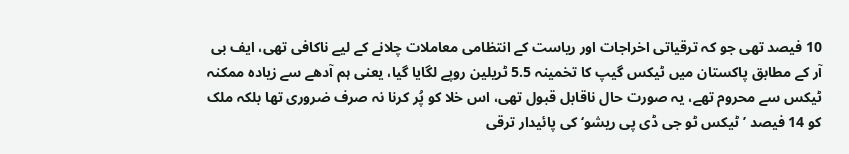10 فیصد تھی جو کہ ترقیاتی اخراجات اور ریاست کے انتظامی معاملات چلانے کے لیے ناکافی تھی، ایف بی آر کے مطابق پاکستان میں ٹیکس گیپ کا تخمینہ 5.5 ٹریلین روپے لگایا گیا، یعنی ہم آدھے سے زیادہ ممکنہ ٹیکس سے محروم تھے، یہ صورت حال ناقابل قبول تھی، اس خلا کو پُر کرنا نہ صرف ضروری تھا بلکہ ملک کو 14 فیصد ’ٹیکس ٹو جی ڈی پی ریشو‘ کی پائیدار ترقی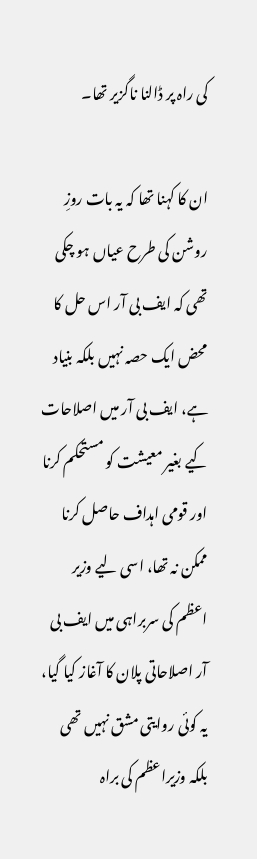کی راہ پر ڈالنا ناگزیر تھا۔

ان کا کہنا تھا کہ یہ بات روزِ روشن کی طرح عیاں ہو چکی تھی کہ ایف بی آر اس حل کا محض ایک حصہ نہیں بلکہ بنیاد ہے، ایف بی آر میں اصلاحات کیے بغیر معیشت کو مستحکم کرنا اور قومی اہداف حاصل کرنا ممکن نہ تھا، اسی لیے وزیر اعظم کی سربراہی میں ایف بی آر اصلاحاتی پلان کا آغاز کیا گیا، یہ کوئی روایتی مشق نہیں تھی بلکہ وزیراعظم کی براہ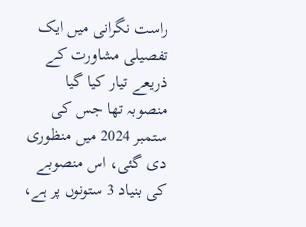راست نگرانی میں ایک تفصیلی مشاورت کے ذریعے تیار کیا گیا منصوبہ تھا جس کی ستمبر 2024 میں منظوری دی گئی، اس منصوبے کی بنیاد 3 ستونوں پر ہے،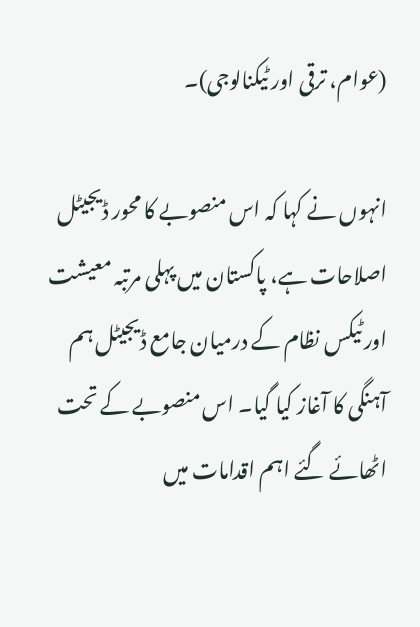(عوام، ترقی اور ٹیکنالوجی)۔

انہوں نے کہا کہ اس منصوبے کا محور ڈیجیٹل اصلاحات ہے، پاکستان میں پہلی مرتبہ معیشت اور ٹیکس نظام کے درمیان جامع ڈیجیٹل ہم آہنگی کا آغاز کیا گیا۔ اس منصوبے کے تحت اٹھائے گئے اہم اقدامات میں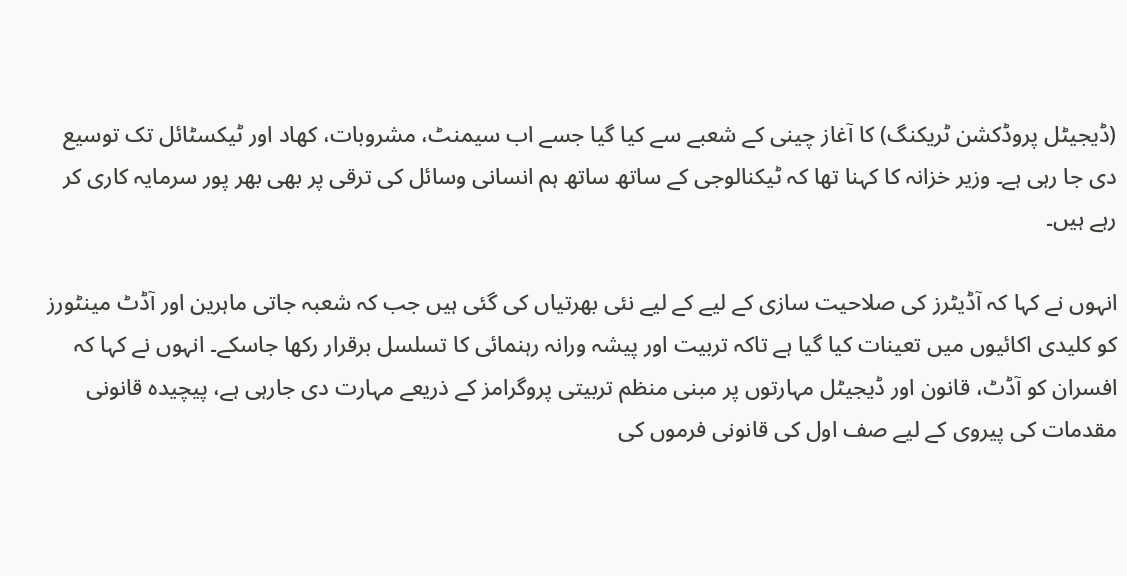(ڈیجیٹل پروڈکشن ٹریکنگ) کا آغاز چینی کے شعبے سے کیا گیا جسے اب سیمنٹ، مشروبات، کھاد اور ٹیکسٹائل تک توسیع دی جا رہی ہے۔ وزیر خزانہ کا کہنا تھا کہ ٹیکنالوجی کے ساتھ ساتھ ہم انسانی وسائل کی ترقی پر بھی بھر پور سرمایہ کاری کر رہے ہیں۔

انہوں نے کہا کہ آڈیٹرز کی صلاحیت سازی کے لیے کے لیے نئی بھرتیاں کی گئی ہیں جب کہ شعبہ جاتی ماہرین اور آڈٹ مینٹورز کو کلیدی اکائیوں میں تعینات کیا گیا ہے تاکہ تربیت اور پیشہ ورانہ رہنمائی کا تسلسل برقرار رکھا جاسکے۔ انہوں نے کہا کہ افسران کو آڈٹ، قانون اور ڈیجیٹل مہارتوں پر مبنی منظم تربیتی پروگرامز کے ذریعے مہارت دی جارہی ہے، پیچیدہ قانونی مقدمات کی پیروی کے لیے صف اول کی قانونی فرموں کی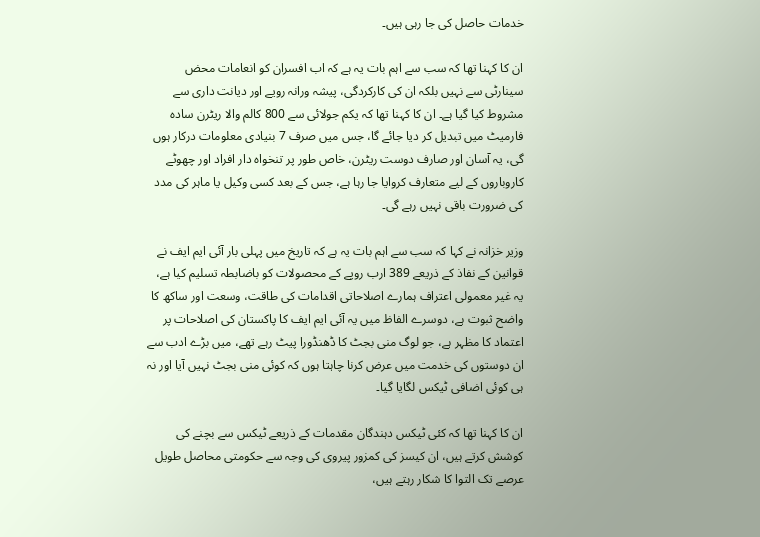خدمات حاصل کی جا رہی ہیں۔

ان کا کہنا تھا کہ سب سے اہم بات یہ ہے کہ اب افسران کو انعامات محض سینارٹی سے نہیں بلکہ ان کی کارکردگی، پیشہ ورانہ رویے اور دیانت داری سے مشروط کیا گیا ہے۔ ان کا کہنا تھا کہ یکم جولائی سے 800 کالم والا ریٹرن سادہ فارمیٹ میں تبدیل کر دیا جائے گا، جس میں صرف 7 بنیادی معلومات درکار ہوں گی، یہ آسان اور صارف دوست ریٹرن، خاص طور پر تنخواہ دار افراد اور چھوٹے کاروباروں کے لیے متعارف کروایا جا رہا ہے، جس کے بعد کسی وکیل یا ماہر کی مدد کی ضرورت باقی نہیں رہے گی۔

وزیر خزانہ نے کہا کہ سب سے اہم بات یہ ہے کہ تاریخ میں پہلی بار آئی ایم ایف نے قوانین کے نفاذ کے ذریعے 389 ارب روپے کے محصولات کو باضابطہ تسلیم کیا ہے، یہ غیر معمولی اعتراف ہمارے اصلاحاتی اقدامات کی طاقت، وسعت اور ساکھ کا واضح ثبوت ہے، دوسرے الفاظ میں یہ آئی ایم ایف کا پاکستان کی اصلاحات پر اعتماد کا مظہر ہے، جو لوگ منی بجٹ کا ڈھنڈورا پیٹ رہے تھے، میں بڑے ادب سے ان دوستوں کی خدمت میں عرض کرنا چاہتا ہوں کہ کوئی منی بجٹ نہیں آیا اور نہ ہی کوئی اضافی ٹیکس لگایا گیا۔

ان کا کہنا تھا کہ کئی ٹیکس دہندگان مقدمات کے ذریعے ٹیکس سے بچنے کی کوشش کرتے ہیں، ان کیسز کی کمزور پیروی کی وجہ سے حکومتی محاصل طویل عرصے تک التوا کا شکار رہتے ہیں،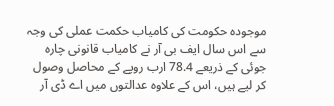موجودہ حکومت کی کامیاب حکمت عملی کی وجہ سے اس سال ایف بی آر نے کامیاب قانونی چارہ جوئی کے ذریعے 78.4 ارب روپے کے محاصل وصول کر لیے ہیں، اس کے علاوہ عدالتوں میں اے ڈی آر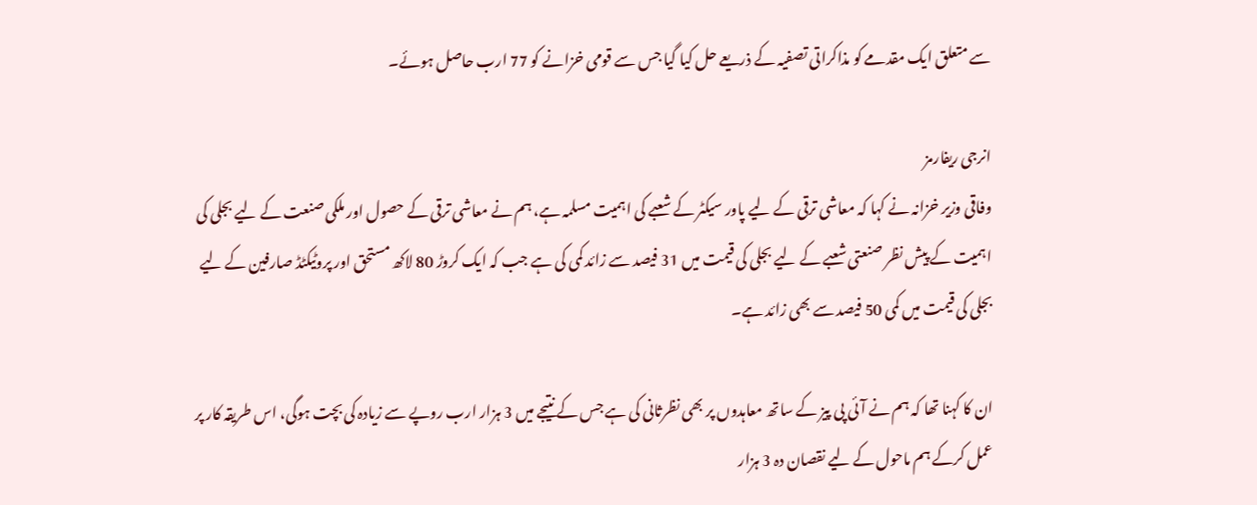سے متعلق ایک مقدمے کو مذاکراتی تصفیہ کے ذریعے حل کیا گیا جس سے قومی خزانے کو 77 ارب حاصل ہوئے۔

انرجی ریفارمز
وفاقی وزیر خزانہ نے کہا کہ معاشی ترقی کے لیے پاور سیکٹر کے شعبے کی اہمیت مسلمہ ہے، ہم نے معاشی ترقی کے حصول اور ملکی صنعت کے لیے بجلی کی اہمیت کے پیش نظر صنعتی شعبے کے لیے بجلی کی قیمت میں 31 فیصد سے زائد کمی کی ہے جب کہ ایک کروڑ 80 لاکھ مستحق اور پروٹیکٹڈ صارفین کے لیے بجلی کی قیمت میں کمی 50 فیصد سے بھی زائد ہے۔

ان کا کہنا تھا کہ ہم نے آئی پی پیز کے ساتھ معاہدوں پر بھی نظرثانی کی ہے جس کے نتیجے میں 3 ہزار ارب روپے سے زیادہ کی بچت ہوگی، اس طریقہ کار پر عمل کرکے ہم ماحول کے لیے نقصان دہ 3 ہزار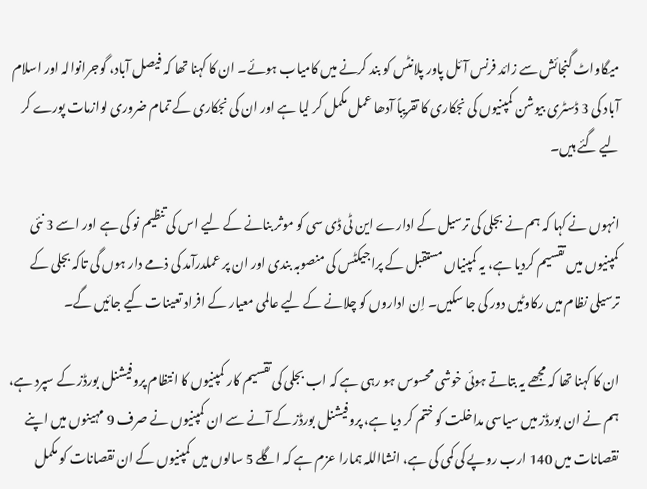میگاواٹ گنجائش سے زائد فرنس آئل پاور پلانٹس کو بند کرنے میں کامیاب ہوئے۔ ان کا کہنا تھا کہ فیصل آباد، گوجرانوالہ اور اسلام آباد کی 3 ڈسٹری بیوشن کمپنیوں کی نجکاری کا تقریباً آدھا عمل مکمل کر لیا ہے اور ان کی نجکاری کے تمام ضروری لوازمات پورے کر لیے گئے ہیں۔

انہوں نے کہا کہ ہم نے بجلی کی ترسیل کے ادارے این ٹی ڈی سی کو موثر بنانے کے لیے اس کی تنظیم نو کی ہے اور اسے 3 نئی کمپنیوں میں تقسیم کردیا ہے، یہ کمپنیاں مستقبل کے پراجیکٹس کی منصوبہ بندی اور ان پر عملدرآمد کی ذمے دار ہوں گی تاکہ بجلی کے ترسیلی نظام میں رکاوٹیں دور کی جا سکیں۔ اِن اداروں کو چلانے کے لیے عالمی معیار کے افراد تعینات کیے جائیں گے۔

ان کا کہنا تھا کہ مجھے یہ بتاتے ہوئی خوشی محسوس ہو رہی ہے کہ اب بجلی کی تقسیم کار کمپنیوں کا انتظام پروفیشنل بورڈز کے سپرد ہے، ہم نے ان بورڈز میں سیاسی مداخلت کو ختم کر دیا ہے، پروفیشنل بورڈز کے آنے سے ان کمپنیوں نے صرف 9 مہینوں میں اپنے نقصانات میں 140 ارب روپے کی کمی کی ہے، انشااللہ ہمارا عزم ہے کہ اگلے 5 سالوں میں کمپنیوں کے ان نقصانات کو مکمل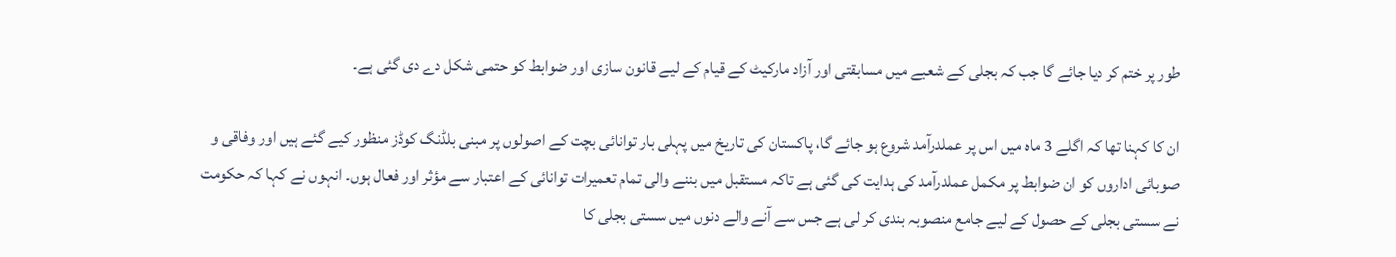طور پر ختم کر دیا جائے گا جب کہ بجلی کے شعبے میں مسابقتی اور آزاد مارکیٹ کے قیام کے لیے قانون سازی اور ضوابط کو حتمی شکل دے دی گئی ہے۔

ان کا کہنا تھا کہ اگلے 3 ماہ میں اس پر عملدرآمد شروع ہو جائے گا، پاکستان کی تاریخ میں پہلی بار توانائی بچت کے اصولوں پر مبنی بلڈنگ کوڈز منظور کیے گئے ہیں اور وفاقی و صوبائی اداروں کو ان ضوابط پر مکمل عملدرآمد کی ہدایت کی گئی ہے تاکہ مستقبل میں بننے والی تمام تعمیرات توانائی کے اعتبار سے مؤثر اور فعال ہوں۔ انہوں نے کہا کہ حکومت نے سستی بجلی کے حصول کے لیے جامع منصوبہ بندی کر لی ہے جس سے آنے والے دنوں میں سستی بجلی کا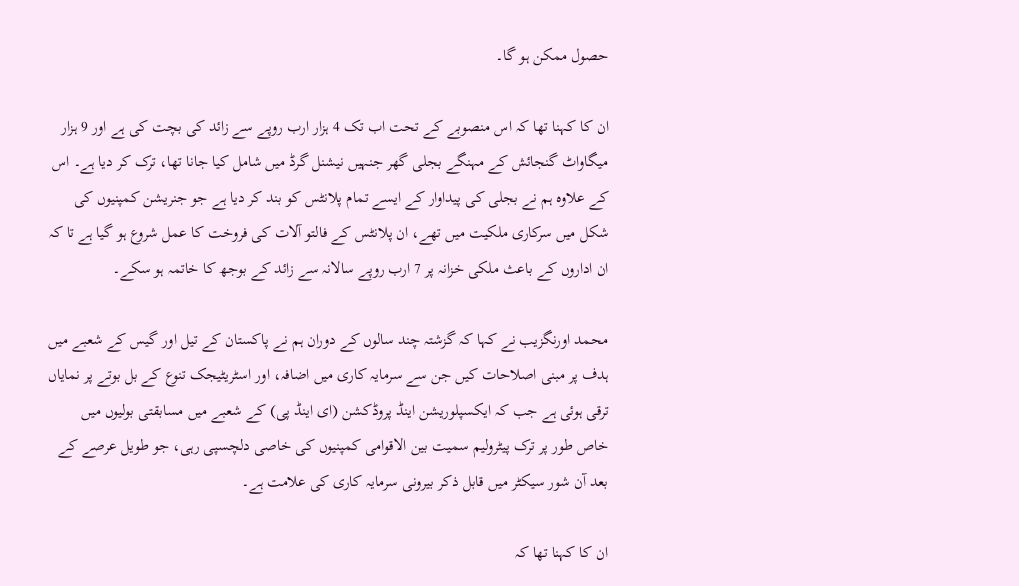حصول ممکن ہو گا۔

ان کا کہنا تھا کہ اس منصوبے کے تحت اب تک 4 ہزار ارب روپے سے زائد کی بچت کی ہے اور 9 ہزار میگاواٹ گنجائش کے مہنگے بجلی گھر جنہیں نیشنل گرڈ میں شامل کیا جانا تھا، ترک کر دیا ہے۔ اس کے علاوہ ہم نے بجلی کی پیداوار کے ایسے تمام پلانٹس کو بند کر دیا ہے جو جنریشن کمپنیوں کی شکل میں سرکاری ملکیت میں تھے، ان پلانٹس کے فالتو آلات کی فروخت کا عمل شروع ہو گیا ہے تا کہ ان اداروں کے باعث ملکی خزانہ پر 7 ارب روپے سالانہ سے زائد کے بوجھ کا خاتمہ ہو سکے۔

محمد اورنگزیب نے کہا کہ گزشتہ چند سالوں کے دوران ہم نے پاکستان کے تیل اور گیس کے شعبے میں ہدف پر مبنی اصلاحات کیں جن سے سرمایہ کاری میں اضافہ، اور اسٹریٹیجک تنوع کے بل بوتے پر نمایاں ترقی ہوئی ہے جب کہ ایکسپلوریشن اینڈ پروڈکشن (ای اینڈ پی) کے شعبے میں مسابقتی بولیوں میں خاص طور پر ترک پیٹرولیم سمیت بین الاقوامی کمپنیوں کی خاصی دلچسپی رہی، جو طویل عرصے کے بعد آن شور سیکٹر میں قابل ذکر بیرونی سرمایہ کاری کی علامت ہے۔

ان کا کہنا تھا کہ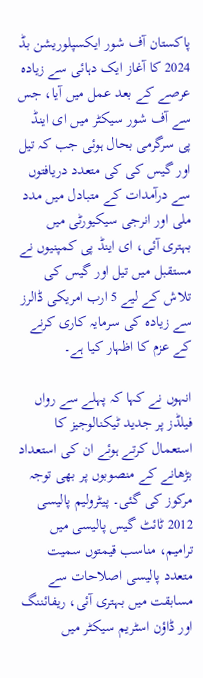پاکستان آف شور ایکسپلوریشن بڈ 2024 کا آغاز ایک دہائی سے زیادہ عرصے کے بعد عمل میں آیا، جس سے آف شور سیکٹر میں ای اینڈ پی سرگرمی بحال ہوئی جب کہ تیل اور گیس کی کی متعدد دریافتوں سے درآمدات کے متبادل میں مدد ملی اور انرجی سیکیورٹی میں بہتری آئی، ای اینڈ پی کمپنیوں نے مستقبل میں تیل اور گیس کی تلاش کے لیے 5 ارب امریکی ڈالرز سے زیادہ کی سرمایہ کاری کرنے کے عزم کا اظہار کیا ہے۔

انہوں نے کہا کہ پہلے سے رواں فیلڈز پر جدید ٹیکنالوجیز کا استعمال کرتے ہوئے ان کی استعداد بڑھانے کے منصوبوں پر بھی توجہ مرکوز کی گئی۔ پیٹرولیم پالیسی 2012 ٹائٹ گیس پالیسی میں ترامیم، مناسب قیمتوں سمیت متعدد پالیسی اصلاحات سے مسابقت میں بہتری آئی، ریفائننگ اور ڈاؤن اسٹریم سیکٹر میں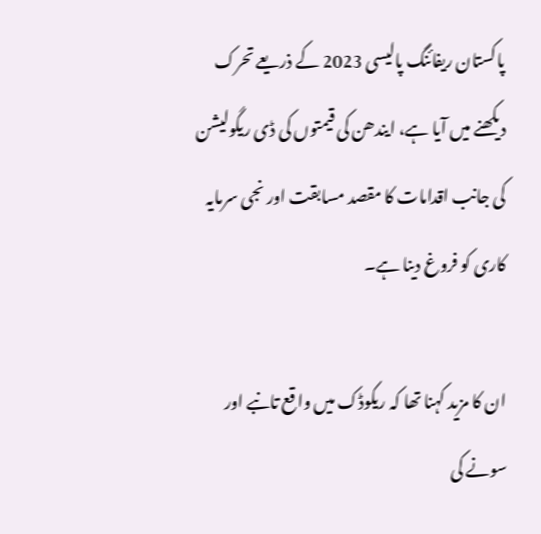پاکستان ریفائنگ پالیسی 2023 کے ذریعے تحرک دیکھنے میں آیا ہے، ایندھن کی قیمتوں کی ڈی ریگولیشن کی جانب اقدامات کا مقصد مسابقت اور نجی سرمایہ کاری کو فروغ دینا ہے۔

ان کا مزید کہنا تھا کہ ریکوڈک میں واقع تانبے اور سونے کی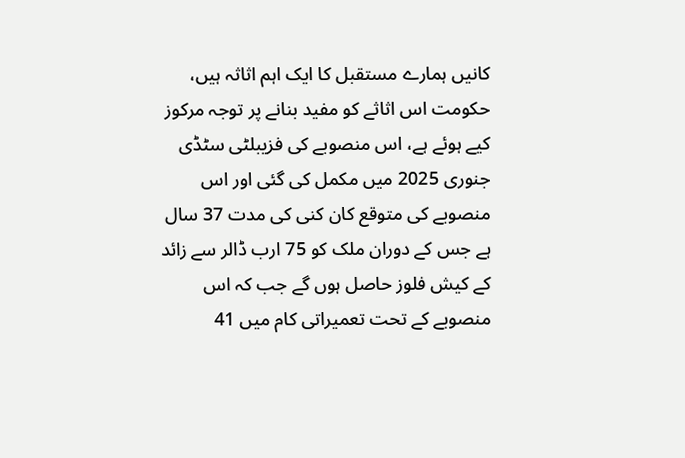کانیں ہمارے مستقبل کا ایک اہم اثاثہ ہیں، حکومت اس اثاثے کو مفید بنانے پر توجہ مرکوز کیے ہوئے ہے، اس منصوبے کی فزیبلٹی سٹڈی جنوری 2025 میں مکمل کی گئی اور اس منصوبے کی متوقع کان کنی کی مدت 37 سال ہے جس کے دوران ملک کو 75 ارب ڈالر سے زائد کے کیش فلوز حاصل ہوں گے جب کہ اس منصوبے کے تحت تعمیراتی کام میں 41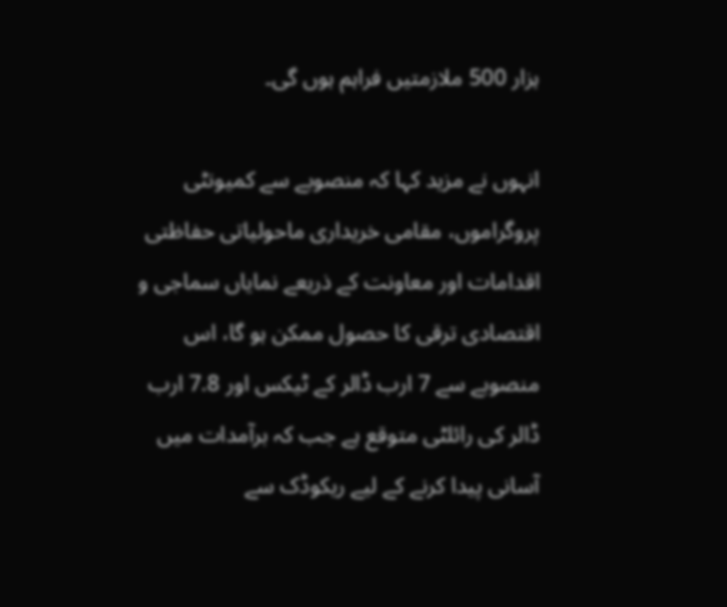ہزار 500 ملازمتیں فراہم ہوں گی۔

انہوں نے مزید کہا کہ منصوبے سے کمیونٹی پروگراموں، مقامی خریداری ماحولیاتی حفاظتی اقدامات اور معاونت کے ذریعے نمایاں سماجی و اقتصادی ترقی کا حصول ممکن ہو گا، اس منصوبے سے 7 ارب ڈالر کے ٹیکس اور 7.8 ارب ڈالر کی رائلٹی متوقع ہے جب کہ برآمدات میں آسانی پیدا کرنے کے لیے ریکوڈک سے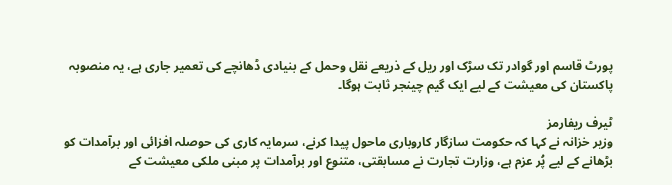پورٹ قاسم اور گوادر تک سڑک اور ریل کے ذریعے نقل وحمل کے بنیادی ڈھانچے کی تعمیر جاری ہے، یہ منصوبہ پاکستان کی معیشت کے لیے ایک گیم چینجر ثابت ہوگا۔

ٹیرف ریفارمز
وزیر خزانہ نے کہا کہ حکومت سازگار کاروباری ماحول پیدا کرنے، سرمایہ کاری کی حوصلہ افزائی اور برآمدات کو بڑھانے کے لیے پُر عزم ہے، وزارت تجارت نے مسابقتی، متنوع اور برآمدات پر مبنی ملکی معیشت کے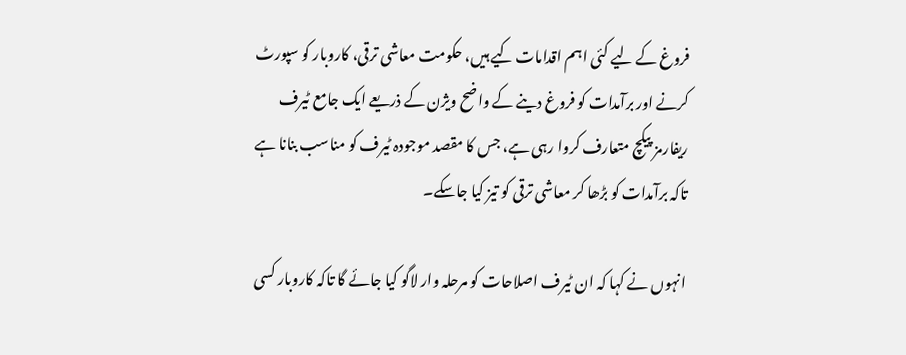فروغ کے لیے کئی اہم اقدامات کیے ہیں، حکومت معاشی ترقی، کاروبار کو سپورٹ کرنے اور برآمدات کو فروغ دینے کے واضح ویژن کے ذریعے ایک جامع ٹیرف ریفارمز پیکچ متعارف کروا رہی ہے، جس کا مقصد موجودہ ٹیرف کو مناسب بنانا ہے تاکہ برآمدات کو بڑھا کر معاشی ترقی کو تیز کیا جاسکے۔

انہوں نے کہا کہ ان ٹیرف اصلاحات کو مرحلہ وار لاگو کیا جائے گا تاکہ کاروبار کسی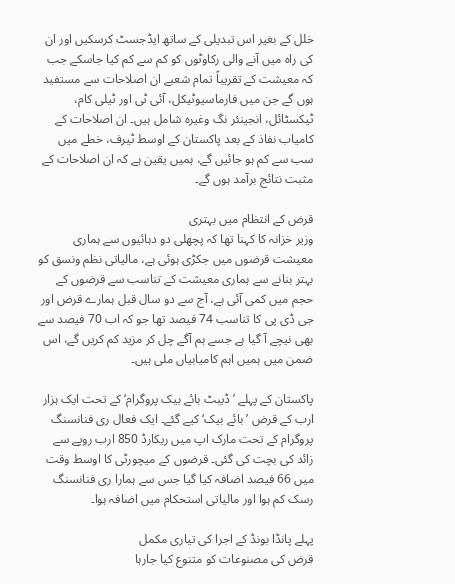خلل کے بغیر اس تبدیلی کے ساتھ ایڈجسٹ کرسکیں اور ان کی راہ میں آنے والی رکاوٹوں کو کم سے کم کیا جاسکے جب کہ معیشت کے تقریباً تمام شعبے ان اصلاحات سے مستفید ہوں گے جن میں فارماسیوٹیکل، آئی ٹی اور ٹیلی کام، ٹیکسٹائل، انجینئر نگ وغیرہ شامل ہیں۔ ان اصلاحات کے کامیاب نفاذ کے بعد پاکستان کے اوسط ٹیرف، خطے میں سب سے کم ہو جائیں گے، ہمیں یقین ہے کہ ان اصلاحات کے مثبت نتائج برآمد ہوں گے۔

قرض کے انتظام میں بہتری
وزیر خزانہ کا کہنا تھا کہ پچھلی دو دہائیوں سے ہماری معیشت قرضوں میں جکڑی ہوئی ہے، مالیاتی نظم ونسق کو بہتر بنانے سے ہماری معیشت کے تناسب سے قرضوں کے حجم میں کمی آئی ہے، آج سے دو سال قبل ہمارے قرض اور جی ڈی پی کا تناسب 74 فیصد تھا جو کہ اب 70 فیصد سے بھی نیچے آ گیا ہے جسے ہم آگے چل کر مزید کم کریں گے، اس ضمن میں ہمیں اہم کامیابیاں ملی ہیں۔

پاکستان کے پہلے ’ڈیبٹ بائے بیک پروگرام‘ کے تحت ایک ہزار ارب کے قرض ’بائے بیک‘ کیے گئے۔ ایک فعال ری فنانسنگ پروگرام کے تحت مارک اپ میں ریکارڈ 850 ارب روپے سے زائد کی بچت کی گئی۔ قرضوں کے میچورٹی کا اوسط وقت میں 66 فیصد اضافہ کیا گیا جس سے ہمارا ری فنانسنگ رسک کم ہوا اور مالیاتی استحکام میں اضافہ ہوا۔

پہلے پانڈا بونڈ کے اجرا کی تیاری مکمل
قرض کی مصنوعات کو متنوع کیا جارہا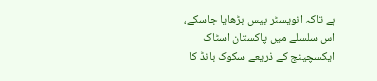ہے تاکہ انویسٹر بیس بڑھایا جاسکے، اس سلسلے میں پاکستان اسٹاک ایکسچینج کے ذریعے سکوک بانڈ کا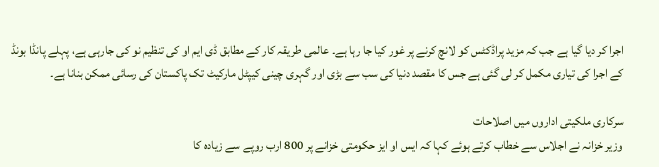اجرا کر دیا گیا ہے جب کہ مزید پراڈکٹس کو لانچ کرنے پر غور کیا جا رہا ہے۔ عالمی طریقہ کار کے مطابق ڈی ایم او کی تنظیم نو کی جارہی ہے، پہلے پانڈا بونڈ کے اجرا کی تیاری مکمل کر لی گئی ہے جس کا مقصد دنیا کی سب سے بڑی اور گہری چینی کیپٹل مارکیٹ تک پاکستان کی رسائی ممکن بنانا ہے۔

سرکاری ملکیتی اداروں میں اصلاحات
وزیر خزانہ نے اجلاس سے خطاب کرتے ہوئے کہا کہ ایس او ایز حکومتی خزانے پر 800 ارب روپے سے زیادہ کا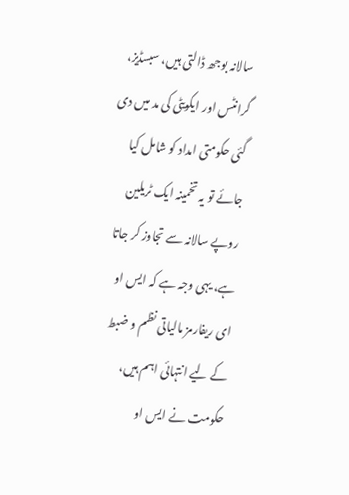سالانہ بوجھ ڈالتی ہیں، سبسڈیز، گرانٹس اور ایکویٹی کی مد میں دی گئی حکومتی امداد کو شامل کیا جائے تو یہ تخمینہ ایک ٹریلین روپے سالانہ سے تجاوز کر جاتا ہے، یہی وجہ ہے کہ ایس او ای ریفارمز مالیاتی نظم و ضبط کے لیے انتہائی اہم ہیں، حکومت نے ایس او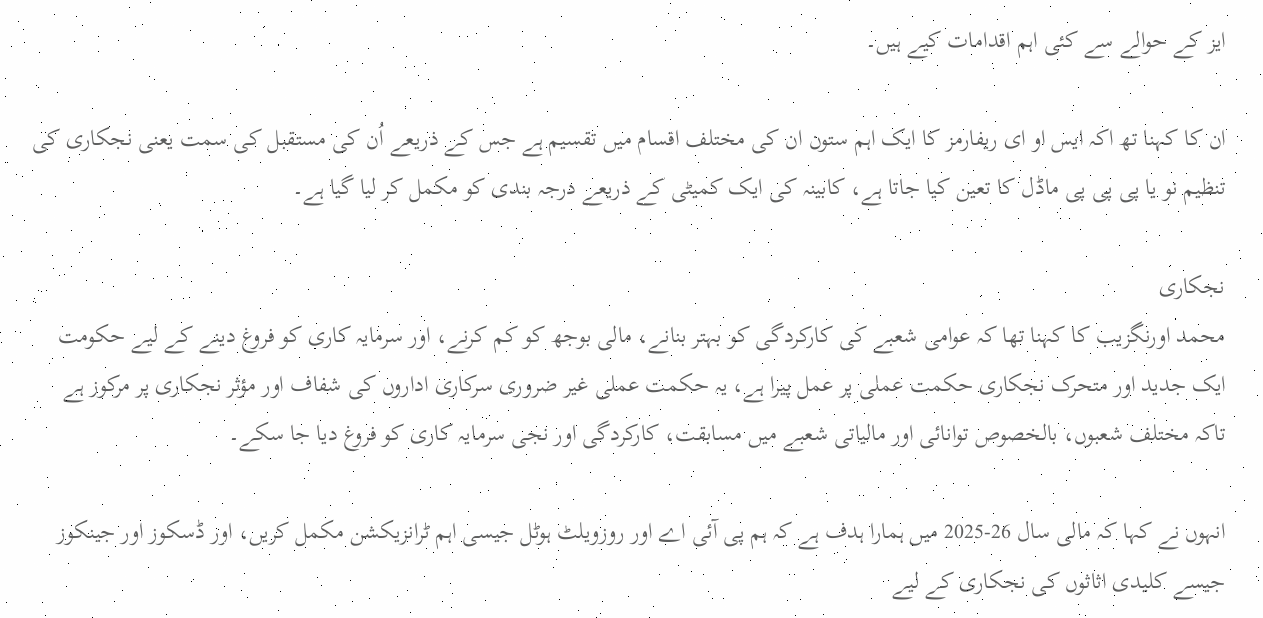ایز کے حوالے سے کئی اہم اقدامات کیے ہیں۔

ان کا کہنا تھ اکہ ایس او ای ریفارمز کا ایک اہم ستون ان کی مختلف اقسام میں تقسیم ہے جس کے ذریعے اُن کی مستقبل کی سمت یعنی نجکاری کی تنظیم نو یا پی پی پی ماڈل کا تعین کیا جاتا ہے، کابینہ کی ایک کمیٹی کے ذریعے درجہ بندی کو مکمل کر لیا گیا ہے۔

نجکاری
محمد اورنگزیب کا کہنا تھا کہ عوامی شعبے کی کارکردگی کو بہتر بنانے، مالی بوجھ کو کم کرنے، اور سرمایہ کاری کو فروغ دینے کے لیے حکومت ایک جدید اور متحرک نجکاری حکمت عملی پر عمل پیرا ہے، یہ حکمت عملی غیر ضروری سرکاری اداروں کی شفاف اور مؤثر نجکاری پر مرکوز ہے تاکہ مختلف شعبوں، بالخصوص توانائی اور مالیاتی شعبے میں مسابقت، کارکردگی اور نجی سرمایہ کاری کو فروغ دیا جا سکے۔

انہوں نے کہا کہ مالی سال 26-2025 میں ہمارا ہدف ہے کہ ہم پی آئی اے اور روزویلٹ ہوٹل جیسی اہم ٹرانزیکشن مکمل کریں، اور ڈسکوز اور جینکوز جیسے کلیدی اثاثوں کی نجکاری کے لیے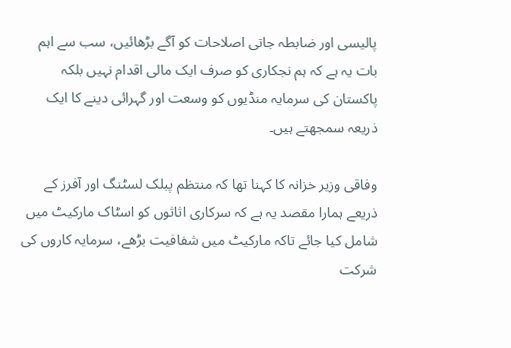پالیسی اور ضابطہ جاتی اصلاحات کو آگے بڑھائیں، سب سے اہم بات یہ ہے کہ ہم نجکاری کو صرف ایک مالی اقدام نہیں بلکہ پاکستان کی سرمایہ منڈیوں کو وسعت اور گہرائی دینے کا ایک ذریعہ سمجھتے ہیں۔

وفاقی وزیر خزانہ کا کہنا تھا کہ منتظم پبلک لسٹنگ اور آفرز کے ذریعے ہمارا مقصد یہ ہے کہ سرکاری اثاثوں کو اسٹاک مارکیٹ میں شامل کیا جائے تاکہ مارکیٹ میں شفافیت بڑھے، سرمایہ کاروں کی شرکت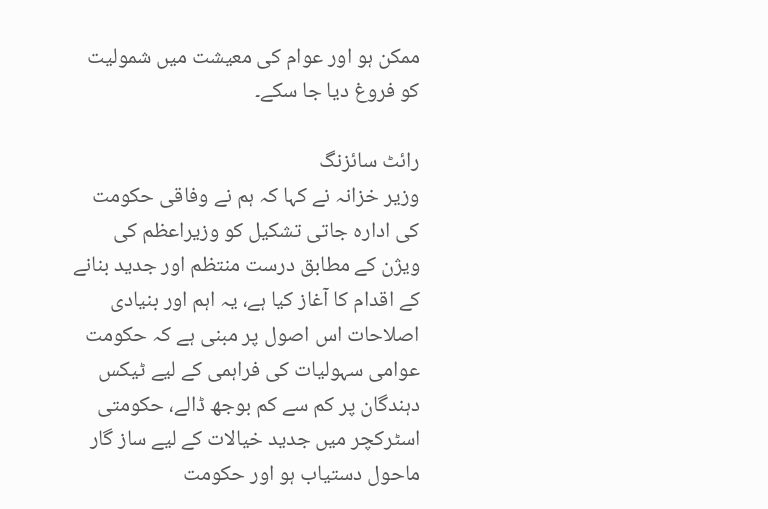ممکن ہو اور عوام کی معیشت میں شمولیت کو فروغ دیا جا سکے۔

رائٹ سائزنگ
وزیر خزانہ نے کہا کہ ہم نے وفاقی حکومت کی ادارہ جاتی تشکیل کو وزیراعظم کی ویژن کے مطابق درست منتظم اور جدید بنانے کے اقدام کا آغاز کیا ہے، یہ اہم اور بنیادی اصلاحات اس اصول پر مبنی ہے کہ حکومت عوامی سہولیات کی فراہمی کے لیے ٹیکس دہندگان پر کم سے کم بوجھ ڈالے، حکومتی اسٹرکچر میں جدید خیالات کے لیے ساز گار ماحول دستیاب ہو اور حکومت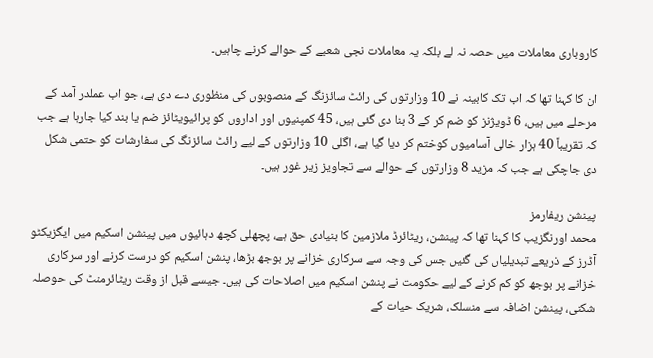کاروباری معاملات میں حصہ نہ لے بلکہ یہ معاملات نجی شعبے کے حوالے کرنے چاہیں۔

ان کا کہنا تھا کہ اب تک کابینہ نے 10 وزارتوں کی رائٹ سائزنگ کے منصوبوں کی منظوری دے دی ہے، جو اب عملدر آمد کے مرحلے میں ہیں، 6 ڈویژنز کو ضم کر کے 3 بنا دی گئی ہیں، 45 کمپنیوں اور اداروں کو پرائیویٹائز ضم یا بند کیا جارہا ہے جب کہ تقریباً 40 ہزار خالی آسامیوں کوختم کر دیا گیا ہے، اگلی 10 وزارتوں کے لیے رائٹ سائزنگ کی سفارشات کو حتمی شکل دی جاچکی ہے جب کہ مزید 8 وزارتوں کے حوالے سے تجاویز زیر غور ہیں۔

پینشن ریفارمز
محمد اورنگزیب کا کہنا تھا کہ پینشن، ریٹائرڈ ملازمین کا بنیادی حق ہے، پچھلی کچھ دہائیوں میں پینشن اسکیم میں ایگزیکٹو آڈرز کے ذریعے تبدیلیاں کی گئیں جس کی وجہ سے سرکاری خزانے پر بوجھ بڑھا، پنشن اسکیم کو درست کرنے اور سرکاری خزانے پر بوجھ کو کم کرنے کے لیے حکومت نے پنشن اسکیم میں اصلاحات کی ہیں۔ جیسے قبل از وقت ریٹائرمنٹ کی حوصلہ شکنی، پینشن اضافہ سے منسلک، شریک حیات کے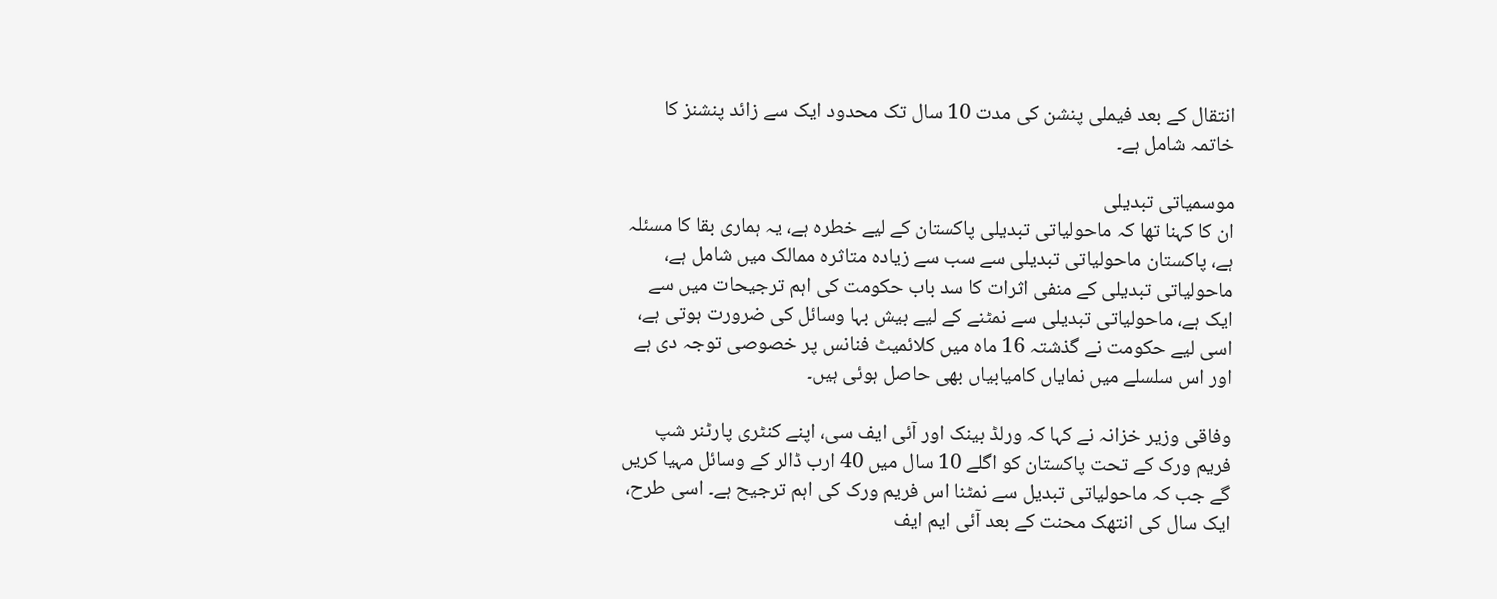انتقال کے بعد فیملی پنشن کی مدت 10 سال تک محدود ایک سے زائد پنشنز کا خاتمہ شامل ہے۔

موسمیاتی تبدیلی
ان کا کہنا تھا کہ ماحولیاتی تبدیلی پاکستان کے لیے خطرہ ہے، یہ ہماری بقا کا مسئلہ ہے، پاکستان ماحولیاتی تبدیلی سے سب سے زیادہ متاثرہ ممالک میں شامل ہے، ماحولیاتی تبدیلی کے منفی اثرات کا سد باب حکومت کی اہم ترجیحات میں سے ایک ہے، ماحولیاتی تبدیلی سے نمٹنے کے لیے بیش بہا وسائل کی ضرورت ہوتی ہے، اسی لیے حکومت نے گذشتہ 16 ماہ میں کلائمیٹ فنانس پر خصوصی توجہ دی ہے اور اس سلسلے میں نمایاں کامیابیاں بھی حاصل ہوئی ہیں۔

وفاقی وزیر خزانہ نے کہا کہ ورلڈ بینک اور آئی ایف سی، اپنے کنٹری پارٹنر شپ فریم ورک کے تحت پاکستان کو اگلے 10 سال میں 40 ارب ڈالر کے وسائل مہیا کریں گے جب کہ ماحولیاتی تبدیل سے نمٹنا اس فریم ورک کی اہم ترجیح ہے۔ اسی طرح، ایک سال کی انتھک محنت کے بعد آئی ایم ایف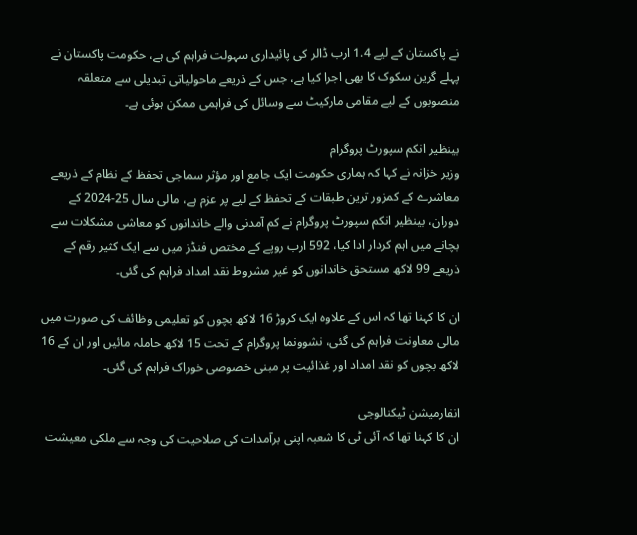نے پاکستان کے لیے 1.4 ارب ڈالر کی پائیداری سہولت فراہم کی ہے، حکومت پاکستان نے پہلے گرین سکوک کا بھی اجرا کیا ہے، جس کے ذریعے ماحولیاتی تبدیلی سے متعلقہ منصوبوں کے لیے مقامی مارکیٹ سے وسائل کی فراہمی ممکن ہوئی ہے۔

بینظیر انکم سپورٹ پروگرام
وزیر خزانہ نے کہا کہ ہماری حکومت ایک جامع اور مؤثر سماجی تحفظ کے نظام کے ذریعے معاشرے کے کمزور ترین طبقات کے تحفظ کے لیے پر عزم ہے، مالی سال 25-2024 کے دوران، بینظیر انکم سپورٹ پروگرام نے کم آمدنی والے خاندانوں کو معاشی مشکلات سے بچانے میں اہم کردار ادا کیا، 592 ارب روپے کے مختص فنڈز میں سے ایک کثیر رقم کے ذریعے 99 لاکھ مستحق خاندانوں کو غیر مشروط نقد امداد فراہم کی گئی۔

ان کا کہنا تھا کہ اس کے علاوہ ایک کروڑ 16 لاکھ بچوں کو تعلیمی وظائف کی صورت میں مالی معاونت فراہم کی گئی، نشوونما پروگرام کے تحت 15 لاکھ حاملہ مائیں اور ان کے 16 لاکھ بچوں کو نقد امداد اور غذائیت پر مبنی خصوصی خوراک فراہم کی گئی۔

انفارمیشن ٹیکنالوجی
ان کا کہنا تھا کہ آئی ٹی کا شعبہ اپنی برآمدات کی صلاحیت کی وجہ سے ملکی معیشت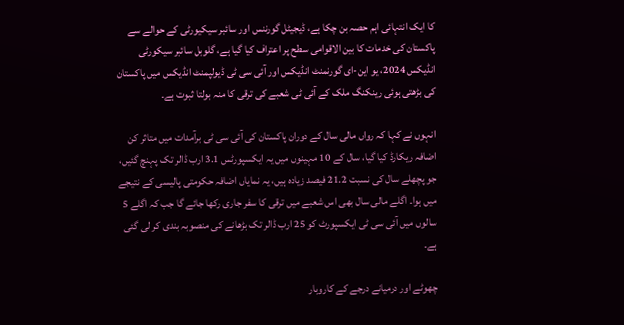کا ایک انتہائی اہم حصہ بن چکا ہے، ڈیجیٹل گورننس اور سائبر سیکیورٹی کے حوالے سے پاکستان کی خدمات کا بین الاقوامی سطح پر اعتراف کیا گیا ہے، گلوبل سائبر سیکورٹی انڈیکس 2024، یو این-ای گورنمنٹ انڈیکس اور آئی سی ٹی ڈیولپمنٹ انڈیکس میں پاکستان کی بڑھتی ہوئی رینکنگ ملک کے آئی ٹی شعبے کی ترقی کا منہ بولتا ثبوت ہے۔

انہوں نے کہا کہ رواں مالی سال کے دوران پاکستان کی آئی سی ٹی برآمدات میں متاثر کن اضافہ ریکارڈ کیا گیا، سال کے 10 مہینوں میں یہ ایکسپورٹس 3.1 ارب ڈالر تک پہنچ گئیں، جو پچھلے سال کی نسبت 21.2 فیصد زیادہ ہیں، یہ نمایاں اضافہ حکومتی پالیسی کے نتیجے میں ہوا۔ اگلے مالی سال بھی اس شعبے میں ترقی کا سفر جاری رکھا جائے گا جب کہ اگلے 5 سالوں میں آئی سی ٹی ایکسپورٹ کو 25 ارب ڈالر تک بڑھانے کی منصوبہ بندی کر لی گئی ہے۔

چھوٹے اور درمیانے درجے کے کاروبار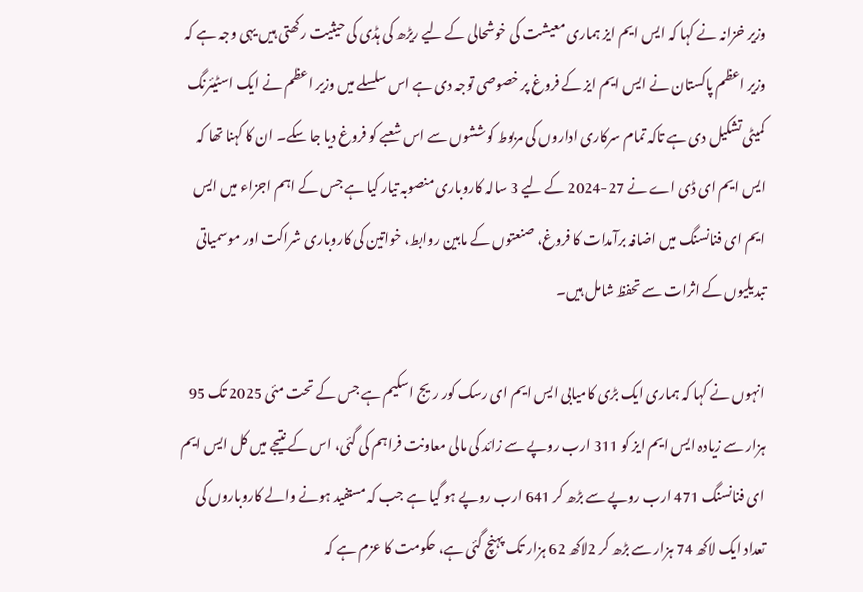وزیر خزانہ نے کہا کہ ایس ایم ایز ہماری معیشت کی خوشحالی کے لیے ریڑھ کی ہڈی کی حیثیت رکھتی ہیں یہی وجہ ہے کہ وزیر اعظم پاکستان نے ایس ایم ایز کے فروغ پر خصوصی توجہ دی ہے اس سلسلے میں وزیر اعظم نے ایک اسٹیئرنگ کمیٹی تشکیل دی ہے تاکہ تمام سرکاری اداروں کی مربوط کوششوں سے اس شعبے کو فروغ دیا جا سکے۔ ان کا کہنا تھا کہ ایس ایم ای ڈی اے نے 27-2024 کے لیے 3 سالہ کاروباری منصوبہ تیار کیا ہے جس کے اہم اجزاء میں ایس ایم ای فنانسنگ میں اضافہ برآمدات کا فروغ، صنعتوں کے مابین روابط، خواتین کی کاروباری شراکت اور موسمیاتی تبدیلیوں کے اثرات سے تحفظ شامل ہیں۔

انہوں نے کہا کہ ہماری ایک بڑی کامیابی ایس ایم ای رسک کور ریج اسکیم ہے جس کے تحت مئی 2025 تک 95 ہزار سے زیادہ ایس ایم ایز کو 311 ارب روپے سے زائد کی مالی معاونت فراہم کی گئی، اس کے نتیجے میں کل ایس ایم ای فنانسنگ 471 ارب روپے سے بڑھ کر 641 ارب روپے ہو گیا ہے جب کہ مستفید ہونے والے کاروباروں کی تعداد ایک لاکھ 74 ہزار سے بڑھ کر 2لاکھ 62 ہزار تک پہنچ گئی ہے، حکومت کا عزم ہے کہ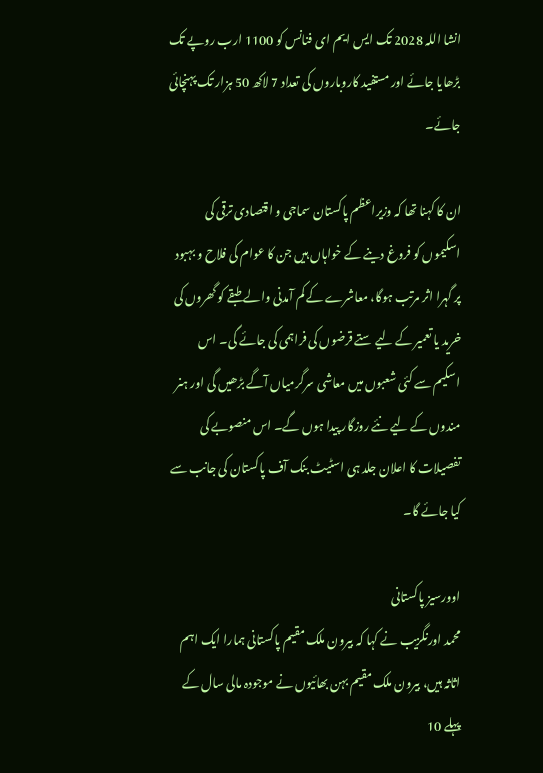انشا اللہ 2028 تک ایس ایم ای فنانس کو 1100 ارب روپے تک بڑھایا جائے اور مستفید کاروباروں کی تعداد 7 لاکھ 50 ہزار تک پہنچائی جائے۔

ان کا کہنا تھا کہ وزیراعظم پاکستان سماجی و اقتصادی ترقی کی اسکیموں کو فروغ دینے کے خواہاں ہیں جن کا عوام کی فلاح و بہبود پر گہرا اثر مرتب ہوگا، معاشرے کے کم آمدنی والے طبقے کو گھروں کی خرید یا تعمیر کے لیے ستے قرضوں کی فراہمی کی جائے گی۔ اس اسکیم سے کئی شعبوں میں معاشی سرگرمیاں آگے بڑھیں گی اور ہنر مندوں کے لیے نئے روزگار پیدا ہوں گے۔ اس منصوبے کی تفصیلات کا اعلان جلد ہی اسٹیٹ بنک آف پاکستان کی جانب سے کیا جائے گا۔

اوورسیز پاکستانی
محمد اورنگزیب نے کہا کہ بیرون ملک مقیم پاکستانی ہمارا ایک اہم اثاثہ ہیں، بیرون ملک مقیم بہن بھائیوں نے موجودہ مالی سال کے پہلے 10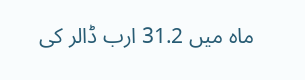ماہ میں 31.2 ارب ڈالر کی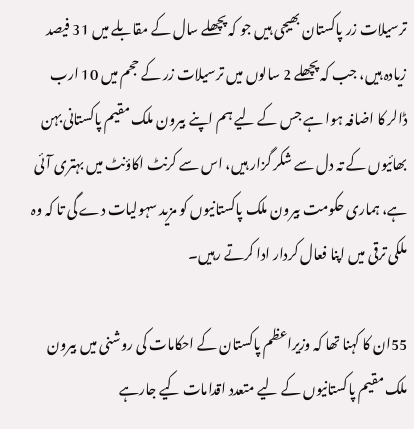ترسیلات زر پاکستان بھیجی ہیں جو کہ پچھلے سال کے مقابلے میں 31 فیصد زیادہ ہیں، جب کہ پچھلے 2 سالوں میں ترسیلات زر کے حجم میں 10 ارب ڈالر کا اضافہ ہوا ہے جس کے لیے ہم اپنے بیرون ملک مقیم پاکستانی بہن بھائیوں کے تہ دل سے شکر گزار ہیں، اس سے کرنٹ اکاؤنٹ میں بہتری آئی ہے، ہماری حکومت بیرون ملک پاکستانیوں کو مزید سہولیات دے گی تا کہ وہ ملکی ترقی میں اپنا فعال کردار ادا کرتے رہیں۔

55ان کا کہنا تھا کہ وزیراعظم پاکستان کے احکامات کی روشنی میں بیرون ملک مقیم پاکستانیوں کے لیے متعدد اقدامات کیے جارہے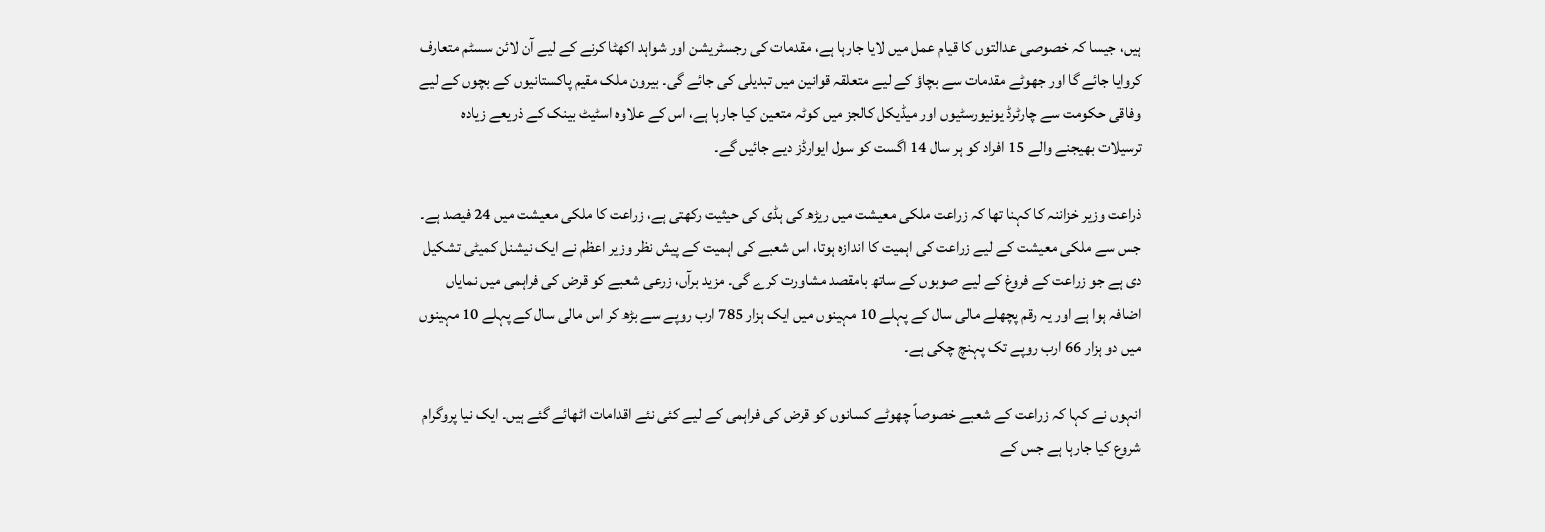ہیں، جیسا کہ خصوصی عدالتوں کا قیام عمل میں لایا جارہا ہے، مقدمات کی رجسٹریشن اور شواہد اکھٹا کرنے کے لیے آن لائن سسٹم متعارف کروایا جائے گا اور جھوٹے مقدمات سے بچاؤ کے لیے متعلقہ قوانین میں تبدیلی کی جائے گی۔ بیرون ملک مقیم پاکستانیوں کے بچوں کے لیے وفاقی حکومت سے چارٹرڈ یونیورسٹیوں اور میڈیکل کالجز میں کوٹہ متعین کیا جارہا ہے، اس کے علاوہ اسٹیٹ بینک کے ذریعے زیادہ ترسیلات بھیجنے والے 15 افراد کو ہر سال 14 اگست کو سول ایوارڈز دیے جائیں گے۔

ذراعت وزیر خزاننہ کا کہنا تھا کہ زراعت ملکی معیشت میں ریڑھ کی ہڈی کی حیثیت رکھتی ہے، زراعت کا ملکی معیشت میں 24 فیصد ہے۔ جس سے ملکی معیشت کے لیے زراعت کی اہمیت کا اندازہ ہوتا، اس شعبے کی اہمیت کے پیش نظر وزیر اعظم نے ایک نیشنل کمیٹی تشکیل دی ہے جو زراعت کے فروغ کے لیے صوبوں کے ساتھ بامقصد مشاورت کرے گی۔ مزید برآں، زرعی شعبے کو قرض کی فراہمی میں نمایاں اضافہ ہوا ہے اور یہ رقم پچھلے مالی سال کے پہلے 10 مہینوں میں ایک ہزار 785 ارب روپے سے بڑھ کر اس مالی سال کے پہلے 10 مہینوں میں دو ہزار 66 ارب روپے تک پہنچ چکی ہے۔

انہوں نے کہا کہ زراعت کے شعبے خصوصاً چھوٹے کسانوں کو قرض کی فراہمی کے لیے کئی نئے اقدامات اٹھائے گئے ہیں۔ ایک نیا پروگرام شروع کیا جارہا ہے جس کے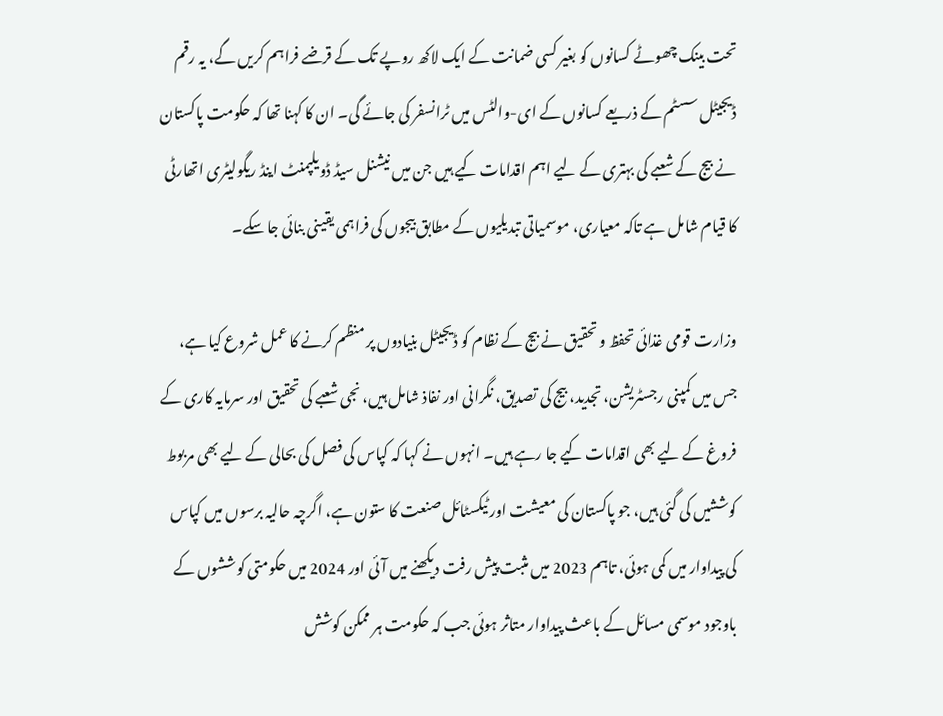تحت بینک چھوٹے کسانوں کو بغیر کسی ضمانت کے ایک لاکھ روپے تک کے قرضے فراہم کریں گے، یہ رقم ڈیجیٹل سسٹم کے ذریعے کسانوں کے ای-والٹس میں ٹرانسفر کی جائے گی۔ ان کا کہنا تھا کہ حکومت پاکستان نے بیج کے شعبے کی بہتری کے لیے اہم اقدامات کیے ہیں جن میں نیشنل سیڈ ڈویلپمنٹ اینڈ ریگولیٹری اتھارٹی کا قیام شامل ہے تاکہ معیاری، موسمیاتی تبدیلیوں کے مطابق بیجوں کی فراہمی یقینی بنائی جا سکے۔

وزارت قومی غذائی تحفظ و تحقیق نے بیج کے نظام کو ڈیجیٹل بنیادوں پر منظم کرنے کا عمل شروع کیا ہے، جس میں کمپنی رجسٹریشن، تجدید، بیج کی تصدیق، نگرانی اور نفاذ شامل ہیں، نجی شعبے کی تحقیق اور سرمایہ کاری کے فروغ کے لیے بھی اقدامات کیے جا رہے ہیں۔ انہوں نے کہا کہ کپاس کی فصل کی بحالی کے لیے بھی مربوط کوششیں کی گئی ہیں، جو پاکستان کی معیشت اور ٹیکسٹائل صنعت کا ستون ہے، اگرچہ حالیہ برسوں میں کپاس کی پیداوار میں کمی ہوئی، تاہم 2023 میں مثبت پیش رفت دیکھنے میں آئی اور 2024 میں حکومتی کوششوں کے باوجود موسمی مسائل کے باعث پیداوار متاثر ہوئی جب کہ حکومت ہر ممکن کوشش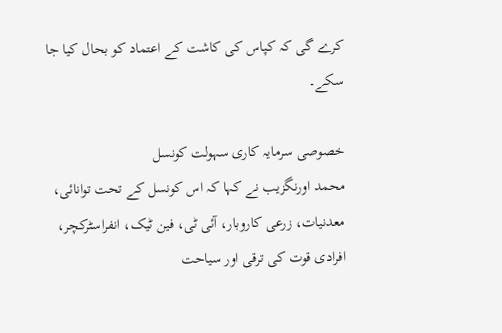کرے گی کہ کپاس کی کاشت کے اعتماد کو بحال کیا جا سکے۔

خصوصی سرمایہ کاری سہولت کونسل
محمد اورنگزیب نے کہا کہ اس کونسل کے تحت توانائی، معدنیات، زرعی کاروبار، آئی ٹی، فین ٹیک، انفراسٹرکچر، افرادی قوت کی ترقی اور سیاحت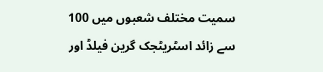سمیت مختلف شعبوں میں 100 سے زائد اسٹریٹجک گرین فیلڈ اور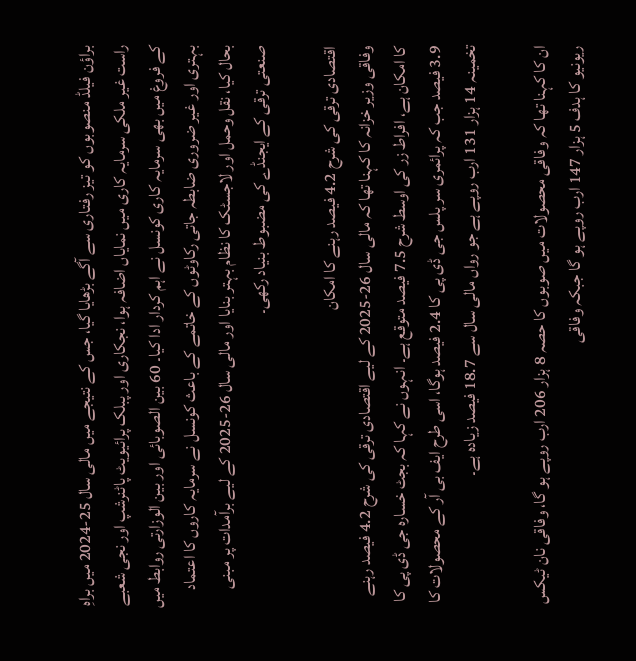براؤن فیلڈ منصوبوں کو تیز رفتاری سے آگے بڑھایا گیا، جس کے نتیجے میں مالی سال 25-2024 میں براہِ راست غیر ملکی سرمایہ کاری میں نمایاں اضافہ ہوا، نجکاری اور پبلک پرائیویٹ پاٹنرشپ اور نجی شعبے کے فروغ میں بھی سرمایہ کاری کونسل نے اہم کردار ادا کیا۔ 60 بین الصوبائی اور بین الوزارتی روابط میں بہتری اور غیر ضروری ضابطہ جاتی رکاوٹوں کے خاتمے کے باعث کونسل نے سرمایہ کاروں کا اعتماد بحال کیا، نقل وحمل اور لاجسٹک کا نظام بہتر بنایا اور مالی سال 26-2025 کے لیے برآمدات پر مبنی صنعتی ترقی کے ایجنڈے کی مضبوط بنیاد رکھی۔

اقتصادی ترقی کی شرح 4.2 فیصد رہنے کا امکان
وفاقی وزیر خزانہ کا کہنا تھا کہ مالی سال 26-2025 کے لیے اقتصادی ترقی کی شرح 4.2 فیصد رہنے کا امکان ہے، افراط زر کی اوسط شرح 7.5 فیصد متوقع ہے۔ انہوں نے کہا کہ بجٹ خسارہ جی ڈی پی کا 3.9 فیصد جب کہ پرائمری سر پلس جی ڈی پی کا 2.4 فیصد ہوگا، اسی طرح ایف بی آر کے محصولات کا تخمینہ 14 ہزار 131 ارب روپے ہے جو رواں مالی سال سے 18.7 فیصد زیادہ ہے۔

ان کا کہنا تھا کہ وفاقی محصولات میں صوبوں کا حصہ 8 ہزار 206 ارب روپے ہو گا، وفاقی نان ٹیکس ریونیو کا ہدف 5 ہزار 147 ارب روپے ہو گا جبکہ وفاقی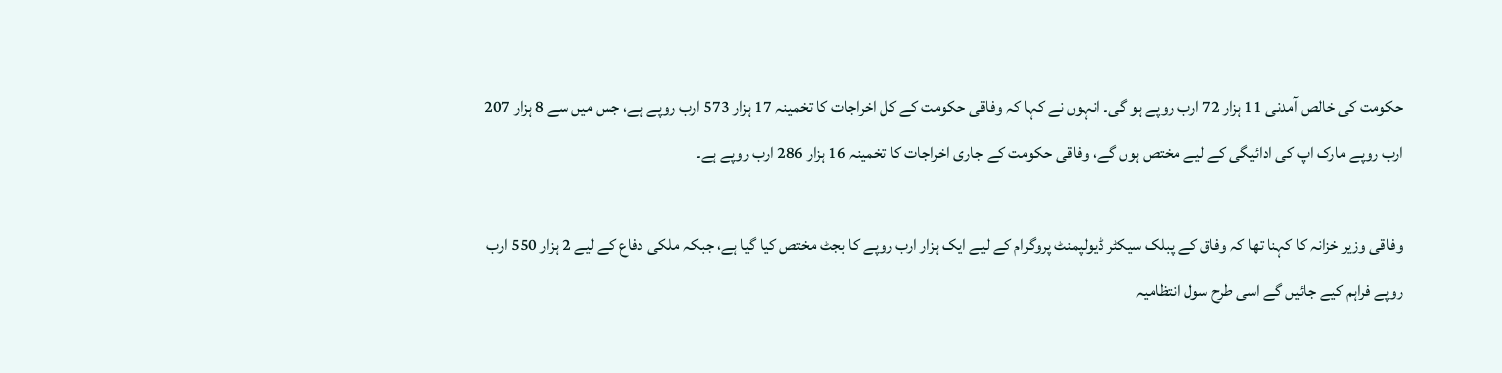حکومت کی خالص آمدنی 11 ہزار 72 ارب روپے ہو گی۔ انہوں نے کہا کہ وفاقی حکومت کے کل اخراجات کا تخمینہ 17 ہزار 573 ارب روپے ہے، جس میں سے 8 ہزار 207 ارب روپے مارک اپ کی ادائیگی کے لیے مختص ہوں گے، وفاقی حکومت کے جاری اخراجات کا تخمینہ 16 ہزار 286 ارب روپے ہے۔

وفاقی وزیر خزانہ کا کہنا تھا کہ وفاق کے پبلک سیکٹر ڈیولپمنٹ پروگرام کے لیے ایک ہزار ارب روپے کا بجٹ مختص کیا گیا ہے، جبکہ ملکی دفاع کے لیے 2 ہزار 550 ارب روپے فراہم کیے جائیں گے اسی طرح سول انتظامیہ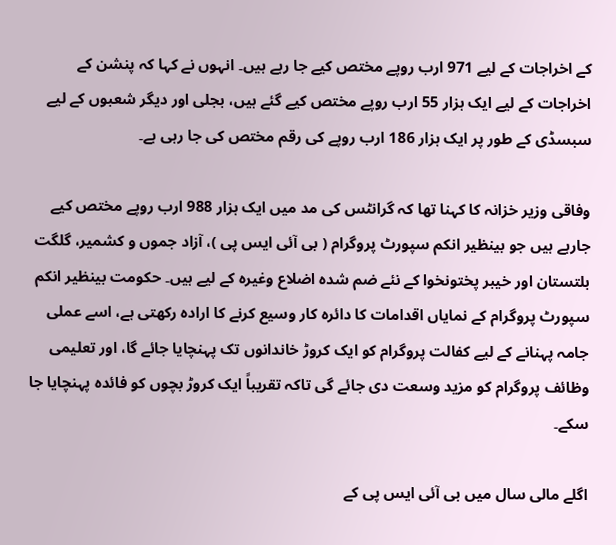کے اخراجات کے لیے 971 ارب روپے مختص کیے جا رہے ہیں۔ انہوں نے کہا کہ پنشن کے اخراجات کے لیے ایک ہزار 55 ارب روپے مختص کیے گئے ہیں، بجلی اور دیگر شعبوں کے لیے سبسڈی کے طور پر ایک ہزار 186 ارب روپے کی رقم مختص کی جا رہی ہے۔

وفاقی وزیر خزانہ کا کہنا تھا کہ گرانٹس کی مد میں ایک ہزار 988 ارب روپے مختص کیے جارہے ہیں جو بینظیر انکم سپورٹ پروگرام ( بی آئی ایس پی )، آزاد جموں و کشمیر، گلگت بلتستان اور خیبر پختونخوا کے نئے ضم شده اضلاع وغیرہ کے لیے ہیں۔ حکومت بینظیر انکم سپورٹ پروگرام کے نمایاں اقدامات کا دائرہ کار وسیع کرنے کا ارادہ رکھتی ہے، اسے عملی جامہ پہنانے کے لیے کفالت پروگرام کو ایک کروڑ خاندانوں تک پہنچایا جائے گا، اور تعلیمی وظائف پروگرام کو مزید وسعت دی جائے گی تاکہ تقریباً ایک کروڑ بچوں کو فائدہ پہنچایا جا سکے۔

اگلے مالی سال میں بی آئی ایس پی کے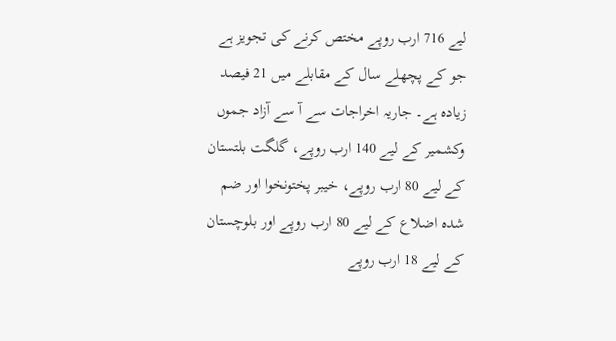لیے 716 ارب روپے مختص کرنے کی تجویز ہے جو کے پچھلے سال کے مقابلے میں 21 فیصد زیادہ ہے۔ جاریہ اخراجات سے آ سے آزاد جموں وکشمیر کے لیے 140 ارب روپے، گلگت بلتستان کے لیے 80 ارب روپے، خیبر پختونخوا اور ضم شدہ اضلاع کے لیے 80 ارب روپے اور بلوچستان کے لیے 18 ارب روپے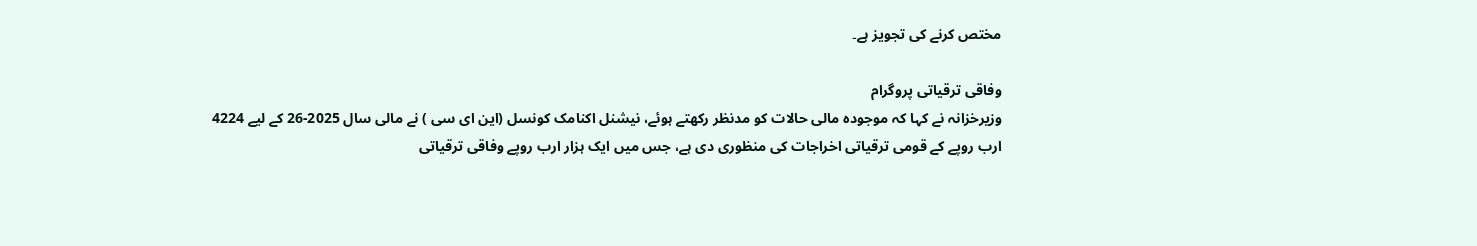مختص کرنے کی تجویز ہے۔

وفاقی ترقیاتی پروگرام
وزیرخزانہ نے کہا کہ موجودہ مالی حالات کو مدنظر رکھتے ہوئے، نیشنل اکنامک کونسل (این ای سی ) نے مالی سال 2025-26 کے لیے 4224 ارب روپے کے قومی ترقیاتی اخراجات کی منظوری دی ہے، جس میں ایک ہزار ارب روپے وفاقی ترقیاتی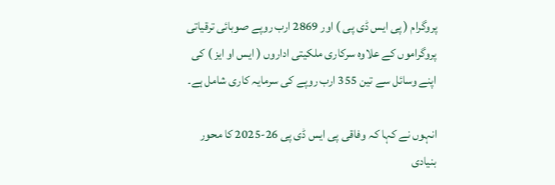پروگرام ( پی ایس ڈی پی ) اور 2869 ارب روپے صوبائی ترقیاتی پروگراموں کے علاوہ سرکاری ملکیتی اداروں ( ایس او ایز ) کی اپنے وسائل سے تین 355 ارب روپے کی سرمایہ کاری شامل ہے۔

انہوں نے کہا کہ وفاقی پی ایس ڈی پی 26-2025 کا محور بنیادی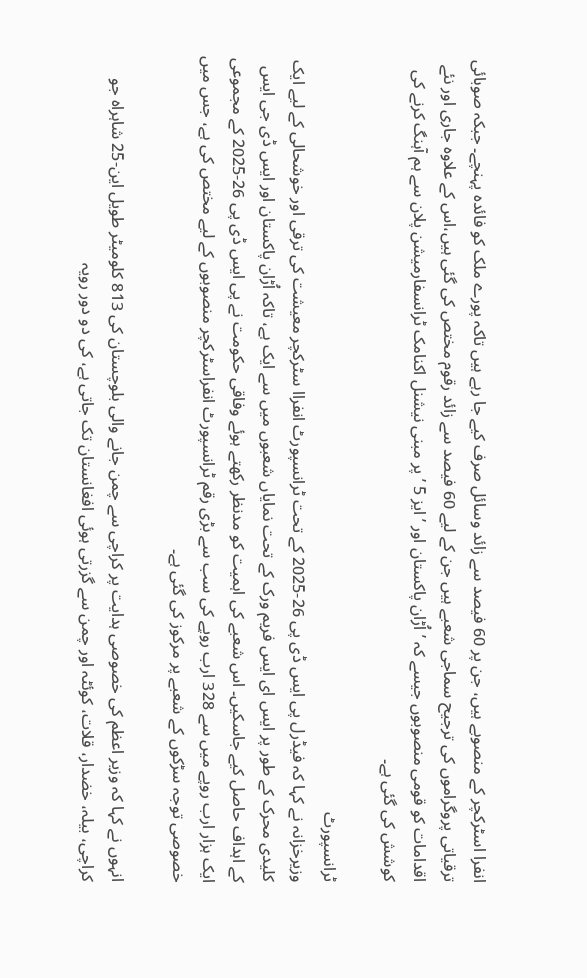انفرا اسٹرکچر کے منصوبے ہیں، جن پر 60 فیصد سے زائد وسائل صرف کیے جا رہے ہیں تاکہ پورے ملک کو فائدہ پہنچے۔ جبکہ صوبائی ترقیاتی پروگراموں کی ترجیح سماجی شعبے ہیں جن کے لیے 60 فیصد سے زائد رقوم مختص کی گئی ہیں،اس کے علاوہ جاری اور نئے اقدامات کو قومی منصوبوں جیسے کہ ’اُڑان پاکستان اور ’ ایز 5 ’ پر مبنی نیشنل اکنامک ٹرانسفارمیشن پلان سے ہم آہنگ کرنے کی کوشش کی گئی ہے۔

ٹرانسپورٹ
وزیرخزانہ نے کہا کہ فیڈرل پی ایس ڈی پی 26-2025 کے تحت ٹرانسپورٹ انفراا سٹرکچر معیشت کی ترقی اور خوشحالی کے لیے ایک کلیدی محرک کے طور پر ایس ای ایس فریم ورک کے تحت نمایاں شعبوں میں سے ایک ہے، تاکہ اُڑان پاکستان اور ایس ڈی جی ایس کے اہداف حاصل کیے جاسکیں۔ اس شعبے کی اہمیت کو مدنظر رکھتے ہوئے وفاقی حکومت نے پی ایس ڈی پی 26-2025 کے مجموعی ایک ہزار ارب روپے میں سے 328 ارب روپے کی سب سے بڑی رقم ٹرانسپورٹ انفراسٹرکچر منصوبوں کے لیے مختص کی ہے، جس میں خصوصی توجہ سڑکوں کے شعبے پر مرکوز کی گئی ہے۔

انہوں نے کہا کہ وزیر اعظم کی خصوصی ہدایت پر کراچی سے چمن جانے والی بلوچستان کی 813 کلومیٹر طویل این-25 شاہراہ جو کراچی، بیلہ، خضدار، قلات، کوئٹہ اور چمن سے گزرتی ہوئی افغانستان تک جاتی ہے، کی دو دور رویہ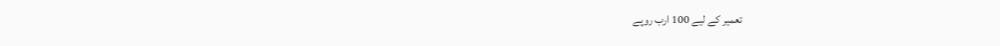تعمیر کے لیے 100 ارب روپے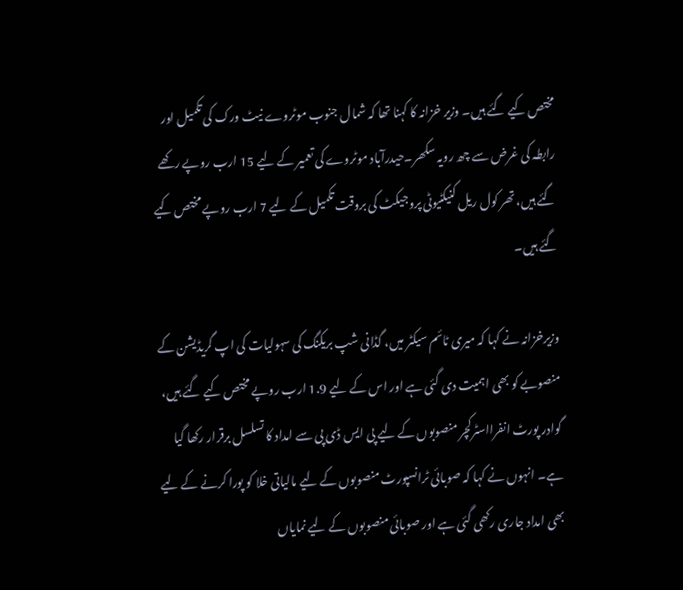مختص کیے گئے ہیں۔ وزیر خزانہ کا کہنا تھا کہ شمال جنوب موٹروے نیٹ ورک کی تکمیل اور رابطہ کی غرض سے چھ رویہ سکھر۔حیدرآباد موٹروے کی تعمیر کے لیے 15 ارب روپے رکھے گئے ہیں، تھر کول ریل کنیکٹیوٹی پروجیکٹ کی بروقت تکمیل کے لیے 7 ارب روپے مختص کیے گئے ہیں۔

وزیرخزانہ نے کہا کہ میری ٹائم سیکٹر میں، گڈانی شپ بریکنگ کی سہولیات کی اپ گریڈیشن کے منصوبے کو بھی اہمیت دی گئی ہے اور اس کے لیے 1.9 ارب روپے مختص کیے گئے ہیں، گوادر پورٹ انفرااسٹرکچر منصوبوں کے لیے پی ایس ڈی پی سے امداد کا تسلسل برقرار رکھا گیا ہے۔ انہوں نے کہا کہ صوبائی ٹرانسپورٹ منصوبوں کے لیے مالیاتی خلا کو پورا کرنے کے لیے بھی امداد جاری رکھی گئی ہے اور صوبائی منصوبوں کے لیے نمایاں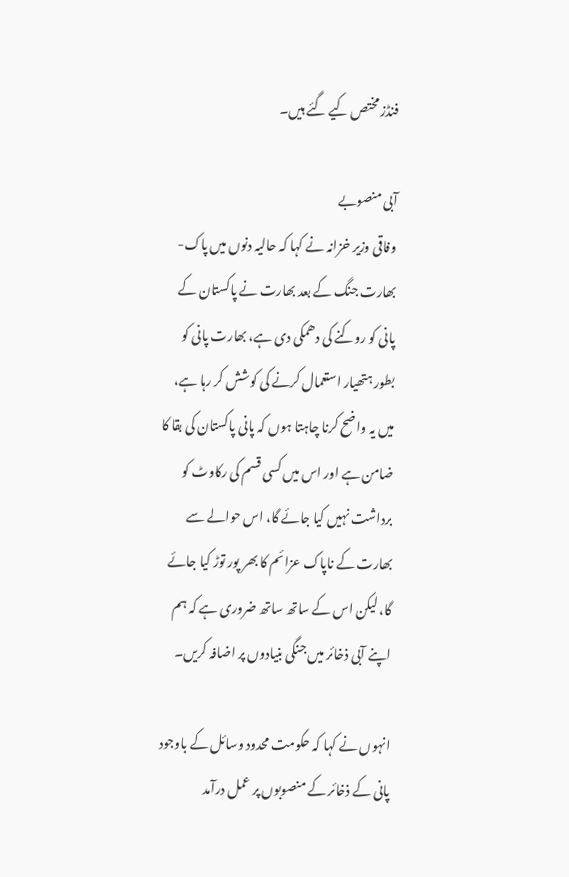فنڈز مختص کیے گئے ہیں۔

آبی منصوبے
وفاقی وزیر خزانہ نے کہا کہ حالیہ دنوں میں پاک-بھارت جنگ کے بعد بھارت نے پاکستان کے پانی کو روکنے کی دھمکی دی ہے، بھارت پانی کو بطور ہتھیار استعمال کرنے کی کوشش کر رہا ہے، میں یہ واضح کرنا چاہتا ہوں کہ پانی پاکستان کی بقا کا ضامن ہے اور اس میں کسی قسم کی رکاوٹ کو برداشت نہیں کیا جائے گا، اس حوالے سے بھارت کے ناپاک عزائم کا بھر پور توڑ کیا جائے گا، لیکن اس کے ساتھ ساتھ ضروری ہے کہ ہم اپنے آبی ذخائر میں جنگی بنیادوں پر اضافہ کریں۔

انہوں نے کہا کہ حکومت محدود وسائل کے باوجود پانی کے ذخائر کے منصوبوں پر عمل درآمد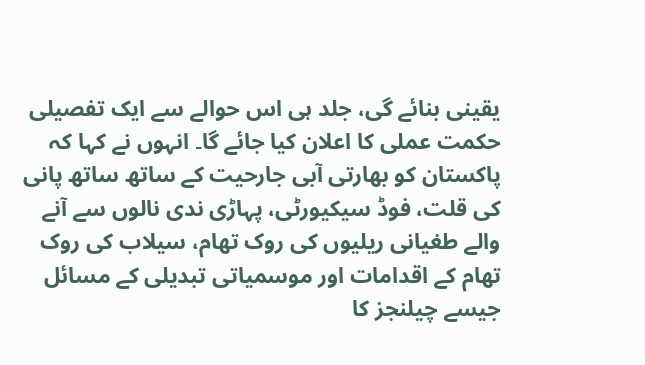یقینی بنائے گی، جلد ہی اس حوالے سے ایک تفصیلی حکمت عملی کا اعلان کیا جائے گا۔ انہوں نے کہا کہ پاکستان کو بھارتی آبی جارحیت کے ساتھ ساتھ پانی کی قلت، فوڈ سیکیورٹی، پہاڑی ندی نالوں سے آنے والے طغیانی ریلیوں کی روک تھام، سیلاب کی روک تھام کے اقدامات اور موسمیاتی تبدیلی کے مسائل جیسے چیلنجز کا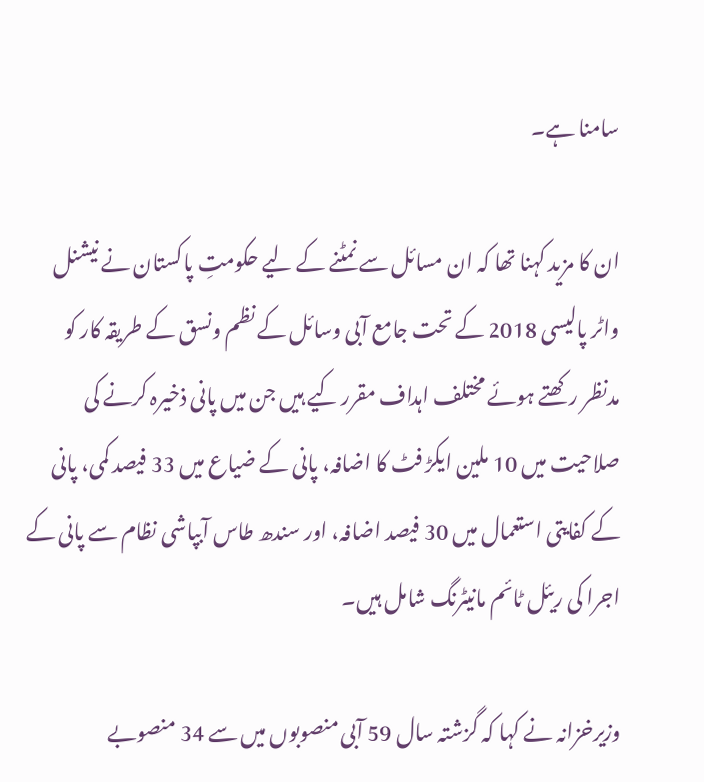سامنا ہے۔

ان کا مزید کہنا تھا کہ ان مسائل سے نمٹنے کے لیے حکومتِ پاکستان نے نیشنل واٹر پالیسی 2018 کے تحت جامع آبی وسائل کے نظم ونسق کے طریقہ کار کو مدنظر رکھتے ہوئے مختلف اہداف مقرر کیے ہیں جن میں پانی ذخیرہ کرنے کی صلاحیت میں 10 ملین ایکڑ فٹ کا اضافہ، پانی کے ضیاع میں 33 فیصد کمی، پانی کے کفایتی استعمال میں 30 فیصد اضافہ، اور سندھ طاس آبپاشی نظام سے پانی کے اجرا کی ریئل ٹائم مانیٹرنگ شامل ہیں۔

وزیرخزانہ نے کہا کہ گزشتہ سال 59 آبی منصوبوں میں سے 34 منصوبے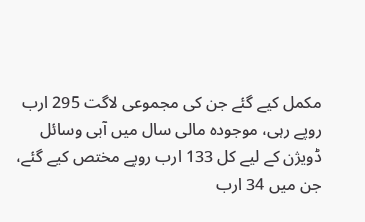مکمل کیے گئے جن کی مجموعی لاگت 295 ارب روپے رہی، موجودہ مالی سال میں آبی وسائل ڈویژن کے لیے کل 133 ارب روپے مختص کیے گئے، جن میں 34 ارب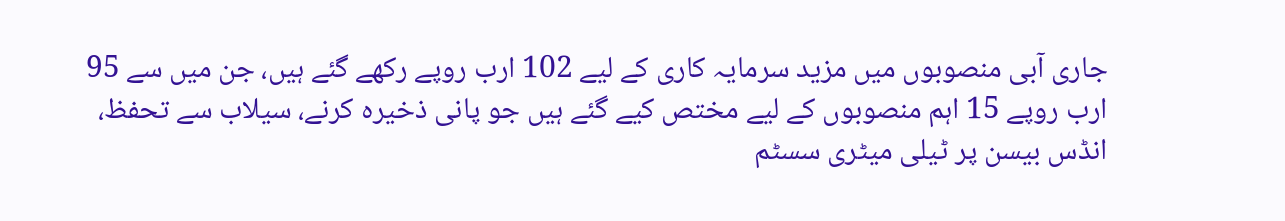جاری آبی منصوبوں میں مزید سرمایہ کاری کے لیے 102 ارب روپے رکھے گئے ہیں، جن میں سے 95 ارب روپے 15 اہم منصوبوں کے لیے مختص کیے گئے ہیں جو پانی ذخیرہ کرنے، سیلاب سے تحفظ، انڈس بیسن پر ٹیلی میٹری سسٹم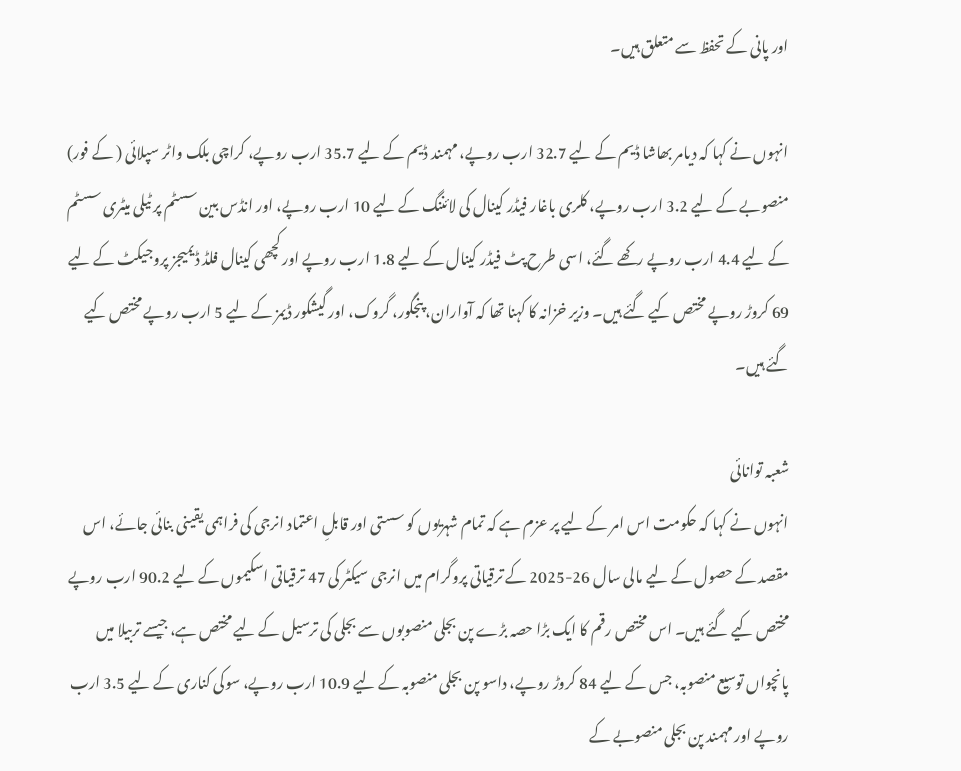اور پانی کے تحفظ سے متعلق ہیں۔

انہوں نے کہا کہ دیامر بھاشا ڈیم کے لیے 32.7 ارب روپے، مہمند ڈیم کے لیے 35.7 ارب روپے، کراچی بلک واٹر سپلائی ( کے فور) منصوبے کے لیے 3.2 ارب روپے، کلری باغار فیڈر کینال کی لائننگ کے لیے 10 ارب روپے، اور انڈس بین سسٹم پر ٹیلی میٹری سسٹم کے لیے 4.4 ارب روپے رکھے گئے، اسی طرح پٹ فیڈر کینال کے لیے 1.8 ارب روپے اور کچھی کینال فلڈ ڈیمیجز پروجیکٹ کے لیے 69 کروڑ روپے مختص کیے گئے ہیں۔ وزیر خزانہ کا کہنا تھا کہ آواران، پنجگور، گروک، اور گیشکور ڈیمز کے لیے 5 ارب روپے مختص کیے گئے ہیں۔

شعبہ توانائی
انہوں نے کہا کہ حکومت اس امر کے لیے پر عزم ہے کہ تمام شہریوں کو سستی اور قابلِ اعتماد انرجی کی فراہمی یقینی بنائی جائے، اس مقصد کے حصول کے لیے مالی سال 26-2025 کے ترقیاتی پروگرام میں انرجی سیکٹر کی 47 ترقیاتی اسکیموں کے لیے 90.2 ارب روپے مختص کیے گئے ہیں۔ اس مختص رقم کا ایک بڑا حصہ بڑے پن بجلی منصوبوں سے بجلی کی ترسیل کے لیے مختص ہے، جیسے تربیلا میں پانچواں توسیع منصوبہ، جس کے لیے 84 کروڑ روپے، داسو پن بجلی منصوبہ کے لیے 10.9 ارب روپے، سوکی کناری کے لیے 3.5 ارب روپے اور مہمند پن بجلی منصوبے کے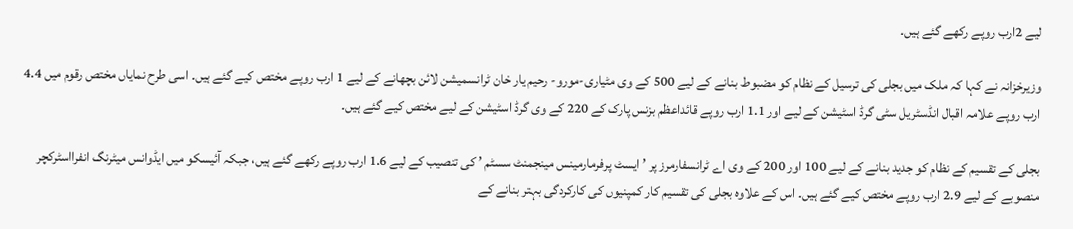لیے 2ارب روپے رکھے گئے ہیں۔

وزیرخزانہ نے کہا کہ ملک میں بجلی کی ترسیل کے نظام کو مضبوط بنانے کے لیے 500 کے وی مٹیاری-مورو- رحیم یار خان ٹرانسمیشن لائن بچھانے کے لیے 1 ارب روپے مختص کیے گئے ہیں۔ اسی طرح نمایاں مختص رقوم میں 4.4 ارب روپے علامہ اقبال انڈسٹریل سٹی گرڈ اسٹیشن کے لیے اور 1.1 ارب روپے قائداعظم بزنس پارک کے 220 کے وی گرڈ اسٹیشن کے لیے مختص کیے گئے ہیں۔

بجلی کے تقسیم کے نظام کو جدید بنانے کے لیے 100 اور 200 کے وی اے ٹرانسفارمرز پر ’ ایسٹ پرفرمارمینس مینجمنٹ سسٹم ’ کی تنصیب کے لیے 1.6 ارب روپے رکھے گئے ہیں، جبکہ آئیسکو میں ایڈوانس میٹرنگ انفرااسٹرکچر منصوبے کے لیے 2.9 ارب روپے مختص کیے گئے ہیں۔ اس کے علاوہ بجلی کی تقسیم کار کمپنیوں کی کارکردگی بہتر بنانے کے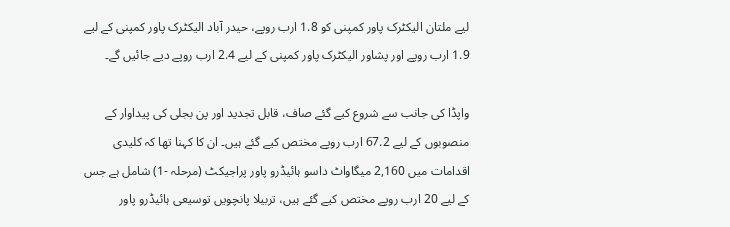لیے ملتان الیکٹرک پاور کمپنی کو 1.8 ارب روپے، حیدر آباد الیکٹرک پاور کمپنی کے لیے 1.9 ارب روپے اور پشاور الیکٹرک پاور کمپنی کے لیے 2.4 ارب روپے دیے جائیں گے۔

واپڈا کی جانب سے شروع کیے گئے صاف، قابل تجدید اور پن بجلی کی پیداوار کے منصوبوں کے لیے 67.2 ارب روپے مختص کیے گئے ہیں۔ ان کا کہنا تھا کہ کلیدی اقدامات میں 2,160 میگاواٹ داسو ہائیڈرو پاور پراجیکٹ (مرحلہ -1) شامل ہے جس کے لیے 20 ارب روپے مختص کیے گئے ہیں، تربیلا پانچویں توسیعی ہائیڈرو پاور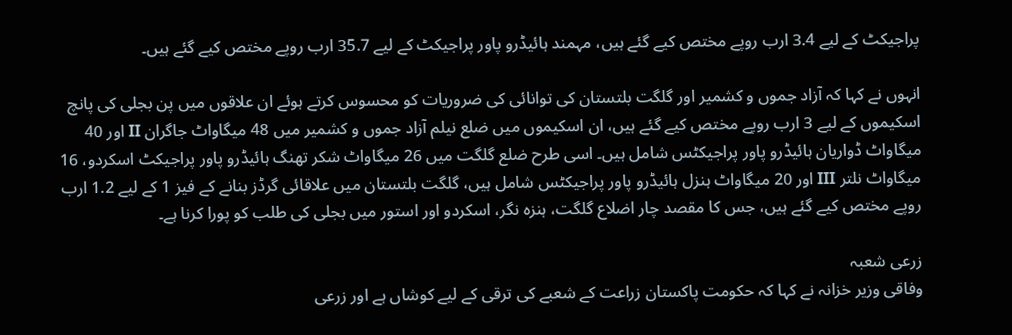پراجیکٹ کے لیے 3.4 ارب روپے مختص کیے گئے ہیں، مہمند ہائیڈرو پاور پراجیکٹ کے لیے 35.7 ارب روپے مختص کیے گئے ہیں۔

انہوں نے کہا کہ آزاد جموں و کشمیر اور گلگت بلتستان کی توانائی کی ضروریات کو محسوس کرتے ہوئے ان علاقوں میں پن بجلی کی پانچ اسکیموں کے لیے 3 ارب روپے مختص کیے گئے ہیں، ان اسکیموں میں ضلع نیلم آزاد جموں و کشمیر میں 48 میگاواٹ جاگران II اور 40 میگاواٹ ڈواریان ہائیڈرو پاور پراجیکٹس شامل ہیں۔ اسی طرح ضلع گلگت میں 26 میگاواٹ شکر تھنگ ہائیڈرو پاور پراجیکٹ اسکردو، 16 میگاواٹ نلتر III اور 20 میگاواٹ ہنزل ہائیڈرو پاور پراجیکٹس شامل ہیں، گلگت بلتستان میں علاقائی گرڈز بنانے کے فیز 1 کے لیے 1.2 ارب روپے مختص کیے گئے ہیں، جس کا مقصد چار اضلاع گلگت، ہنزہ نگر، اسکردو اور استور میں بجلی کی طلب کو پورا کرنا ہے۔

زرعی شعبہ
وفاقی وزیر خزانہ نے کہا کہ حکومت پاکستان زراعت کے شعبے کی ترقی کے لیے کوشاں ہے اور زرعی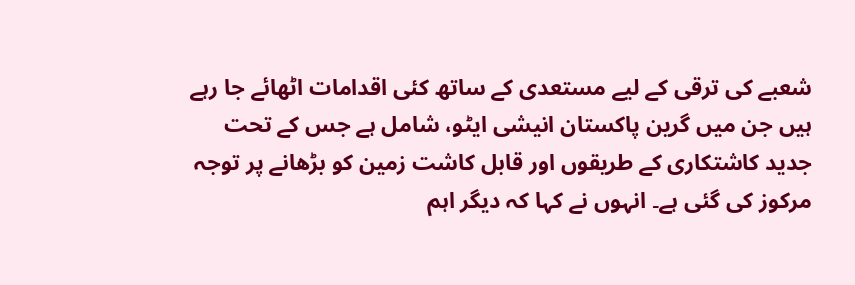شعبے کی ترقی کے لیے مستعدی کے ساتھ کئی اقدامات اٹھائے جا رہے ہیں جن میں گرین پاکستان انیشی ایٹو، شامل ہے جس کے تحت جدید کاشتکاری کے طریقوں اور قابل کاشت زمین کو بڑھانے پر توجہ مرکوز کی گئی ہے۔ انہوں نے کہا کہ دیگر اہم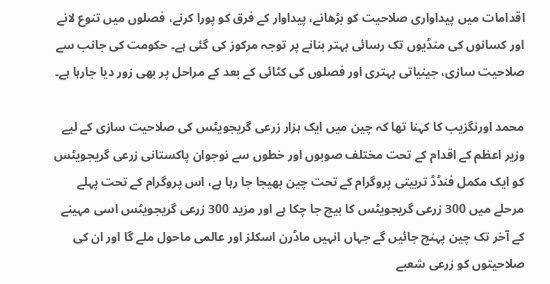اقدامات میں پیداواری صلاحیت کو بڑھانے، پیداوار کے فرق کو پورا کرنے، فصلوں میں تنوع لانے اور کسانوں کی منڈیوں تک رسائی بہتر بنانے پر توجہ مرکوز کی گئی ہے۔ حکومت کی جانب سے صلاحیت سازی، جینیاتی بہتری اور فصلوں کی کٹائی کے بعد کے مراحل پر بھی زور دیا جارہا ہے۔

محمد اورنگزیب کا کہنا تھا کہ چین میں ایک ہزار زرعی گریجویٹس کی صلاحیت سازی کے لیے وزیر اعظم کے اقدام کے تحت مختلف صوبوں اور خطوں سے نوجوان پاکستانی زرعی گریجویٹس کو ایک مکمل فنڈڈ تربیتی پروگرام کے تحت چین بھیجا جا رہا ہے، اس پروگرام کے تحت پہلے مرحلے میں 300 زرعی گریجویٹس کا بیچ جا چکا ہے اور مزید 300 زرعی گریجویٹس اسی مہینے کے آخر تک چین پہنچ جائیں گے جہاں انہیں ماڈرن اسکلز اور عالمی ماحول ملے گا اور ان کی صلاحیتوں کو زرعی شعبے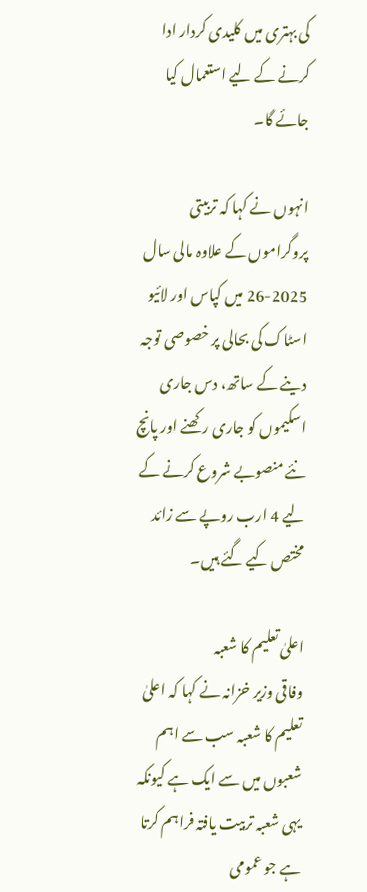کی بہتری میں کلیدی کردار ادا کرنے کے لیے استعمال کیا جائے گا۔

انہوں نے کہا کہ تربیتی پروگراموں کے علاوہ مالی سال 2025-26 میں کپاس اور لائیو اسٹاک کی بحالی پر خصوصی توجہ دینے کے ساتھ، دس جاری اسکیموں کو جاری رکھنے اور پانچ نئے منصوبے شروع کرنے کے لیے 4 ارب روپے سے زائد مختص کیے گئے ہیں۔

اعلیٰ تعلیم کا شعبہ
وفاقی وزیر خزانہ نے کہا کہ اعلیٰ تعلیم کا شعبہ سب سے اہم شعبوں میں سے ایک ہے کیونکہ یہی شعبہ تربیت یافتہ فراہم کرتا ہے جو عمومی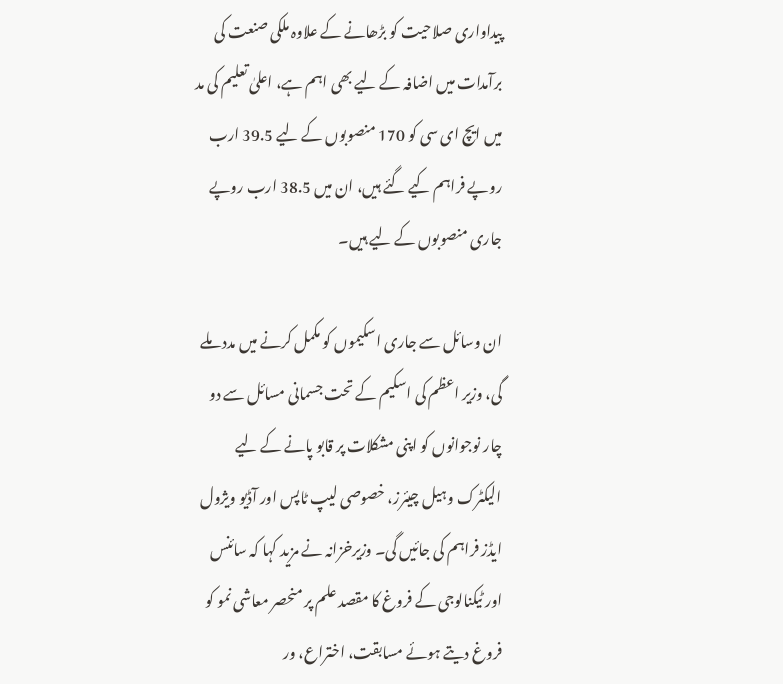پیداواری صلاحیت کو بڑھانے کے علاوہ ملکی صنعت کی برآمدات میں اضافہ کے لیے بھی اہم ہے، اعلیٰ تعلیم کی مد میں ایچ ای سی کو 170 منصوبوں کے لیے 39.5 ارب روپے فراہم کیے گئے ہیں، ان میں 38.5 ارب روپے جاری منصوبوں کے لیے ہیں۔

ان وسائل سے جاری اسکیموں کو مکمل کرنے میں مدد ملے گی، وزیر اعظم کی اسکیم کے تحت جسمانی مسائل سے دو چار نوجوانوں کو اپنی مشکلات پر قابو پانے کے لیے الیکٹرک وہیل چیئرز، خصوصی لیپ ٹاپس اور آڈیو ویژول ایڈز فراہم کی جائیں گی۔ وزیرخزانہ نے مزید کہا کہ سائنس اور ٹیکنالوجی کے فروغ کا مقصد علم پر منحصر معاشی نمو کو فروغ دیتے ہوئے مسابقت، اختراع، ور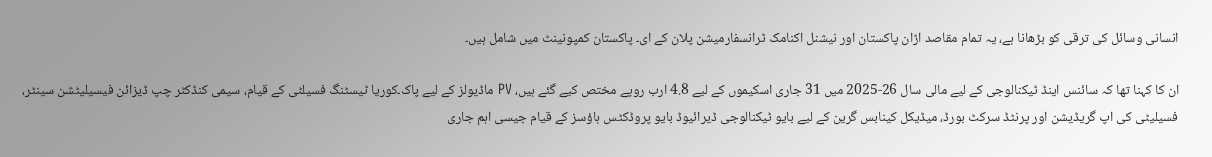انسانی وسائل کی ترقی کو بڑھانا ہے، یہ تمام مقاصد اڑان پاکستان اور نیشنل اکنامک ٹرانسفارمیشن پلان کے ای۔ پاکستان کمپونینٹ میں شامل ہیں۔

ان کا کہنا تھا کہ سائنس اینڈ ٹیکنالوجی کے لیے مالی سال 26-2025 میں 31 جاری اسکیموں کے لیے 4.8 ارب روپے مختص کیے گئے ہیں، PV ماڈیولز کے لیے پاک۔کوریا ٹیسٹنگ فسیلٹی کے قیام، سیمی کنڈکٹر چپ ڈیزائن فیسیلیٹشن سینٹر، فسیلیٹی کی اپ گریڈیشن اور پرنٹڈ سرکٹ بورڈ، میڈیکل کینابس گرین کے لیے بایو ٹیکنالوجی ڈیرائیوڈ بایو پروڈکٹس ہاؤسز کے قیام جیسی اہم جاری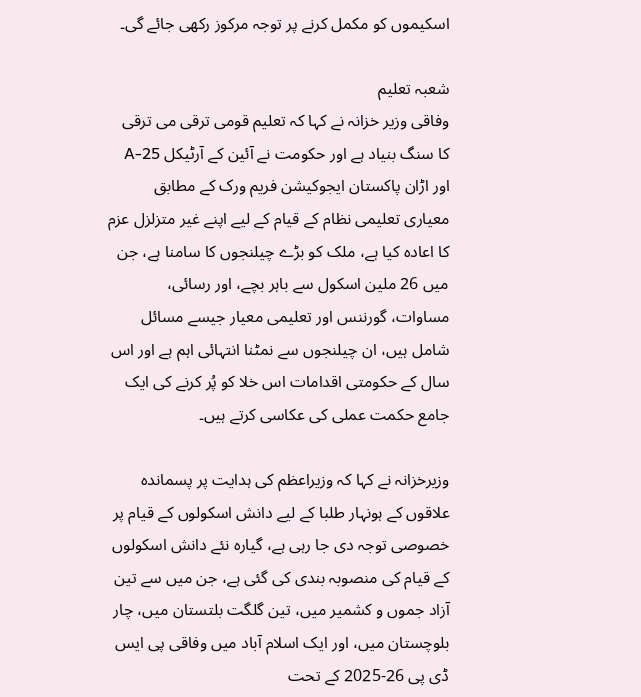اسکیموں کو مکمل کرنے پر توجہ مرکوز رکھی جائے گی۔

شعبہ تعلیم
وفاقی وزیر خزانہ نے کہا کہ تعلیم قومی ترقی می ترقی کا سنگ بنیاد ہے اور حکومت نے آئین کے آرٹیکل A-25 اور اڑان پاکستان ایجوکیشن فریم ورک کے مطابق معیاری تعلیمی نظام کے قیام کے لیے اپنے غیر متزلزل عزم کا اعادہ کیا ہے، ملک کو بڑے چیلنجوں کا سامنا ہے، جن میں 26 ملین اسکول سے باہر بچے، اور رسائی، مساوات، گورننس اور تعلیمی معیار جیسے مسائل شامل ہیں، ان چیلنجوں سے نمٹنا انتہائی اہم ہے اور اس سال کے حکومتی اقدامات اس خلا کو پُر کرنے کی ایک جامع حکمت عملی کی عکاسی کرتے ہیں۔

وزیرخزانہ نے کہا کہ وزیراعظم کی ہدایت پر پسماندہ علاقوں کے ہونہار طلبا کے لیے دانش اسکولوں کے قیام پر خصوصی توجہ دی جا رہی ہے، گیارہ نئے دانش اسکولوں کے قیام کی منصوبہ بندی کی گئی ہے، جن میں سے تین آزاد جموں و کشمیر میں، تین گلگت بلتستان میں، چار بلوچستان میں، اور ایک اسلام آباد میں وفاقی پی ایس ڈی پی 26-2025 کے تحت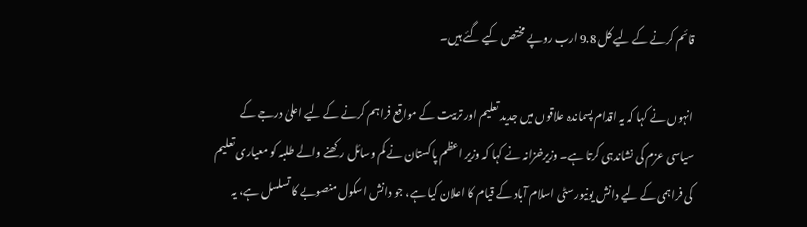قائم کرنے کے لیے کل 9.8 ارب روپے مختص کیے گئے ہیں۔

انہوں نے کہا کہ یہ اقدام پسماندہ علاقوں میں جدید تعلیم اور تربیت کے مواقع فراہم کرنے کے لیے اعلیٰ درجے کے سیاسی عزم کی نشاندہی کرتا ہے۔ وزیرخزانہ نے کہا کہ وزیر اعظم پاکستان نے کم وسائل رکھنے والے طلبہ کو معیاری تعلیم کی فراہمی کے لیے دانش یونیورسٹی اسلام آباد کے قیام کا اعلان کیا ہے، جو دانش اسکول منصوبے کا تسلسل ہے، یہ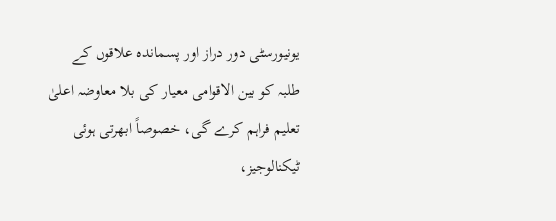یونیورسٹی دور دراز اور پسماندہ علاقوں کے طلبہ کو بین الاقوامی معیار کی بلا معاوضہ اعلیٰ تعلیم فراہم کرے گی، خصوصاً ابھرتی ہوئی ٹیکنالوجیز،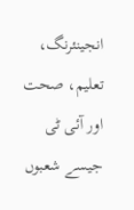انجینئرنگ، تعلیم، صحت اور آئی ٹی جیسے شعبوں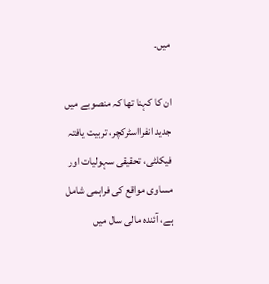میں۔

ان کا کہنا تھا کہ منصوبے میں جدید انفرااسٹرکچر، تربیت یافتہ فیکلٹی، تحقیقی سہولیات اور مساوی مواقع کی فراہمی شامل ہے، آئندہ مالی سال میں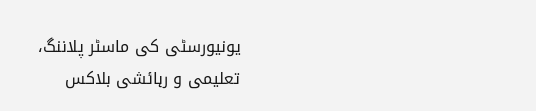یونیورسٹی کی ماسٹر پلاننگ، تعلیمی و رہائشی بلاکس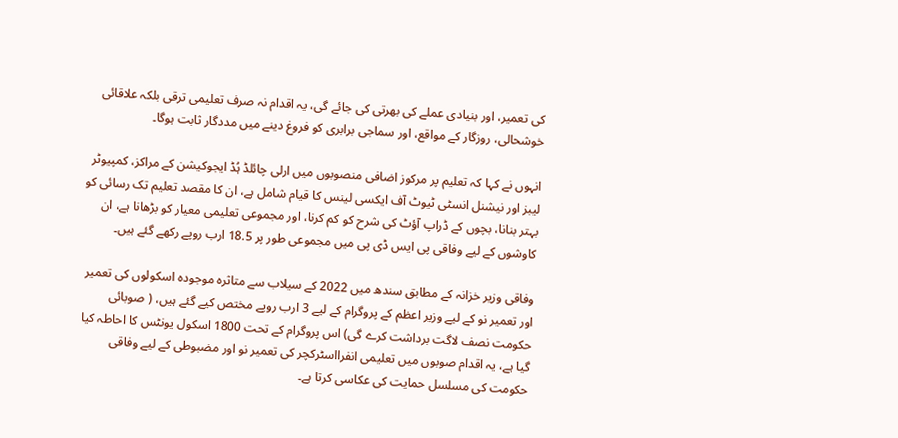کی تعمیر، اور بنیادی عملے کی بھرتی کی جائے گی، یہ اقدام نہ صرف تعلیمی ترقی بلکہ علاقائی خوشحالی، روزگار کے مواقع، اور سماجی برابری کو فروغ دینے میں مددگار ثابت ہوگا۔

انہوں نے کہا کہ تعلیم پر مرکوز اضافی منصوبوں میں ارلی چائلڈ ہُڈ ایجوکیشن کے مراکز، کمپیوٹر لیبز اور نیشنل انسٹی ٹیوٹ آف ایکسی لینس کا قیام شامل ہے، ان کا مقصد تعلیم تک رسائی کو بہتر بنانا، بچوں کے ڈراپ آؤٹ کی شرح کو کم کرنا، اور مجموعی تعلیمی معیار کو بڑھانا ہے، ان کاوشوں کے لیے وفاقی پی ایس ڈی پی میں مجموعی طور پر 18.5 ارب روپے رکھے گئے ہیں۔

وفاقی وزیر خزانہ کے مطابق سندھ میں 2022 کے سیلاب سے متاثرہ موجودہ اسکولوں کی تعمیر اور تعمیر نو کے لیے وزیر اعظم کے پروگرام کے لیے 3 ارب روپے مختص کیے گئے ہیں، ( صوبائی حکومت نصف لاگت برداشت کرے گی) اس پروگرام کے تحت 1800 اسکول یونٹس کا احاطہ کیا گیا ہے، یہ اقدام صوبوں میں تعلیمی انفرااسٹرکچر کی تعمیر نو اور مضبوطی کے لیے وفاقی حکومت کی مسلسل حمایت کی عکاسی کرتا ہے۔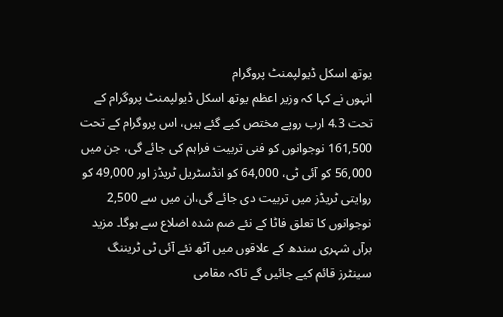یوتھ اسکل ڈیولپمنٹ پروگرام
انہوں نے کہا کہ وزیر اعظم یوتھ اسکل ڈیولپمنٹ پروگرام کے تحت 4.3 ارب روپے مختص کیے گئے ہیں، اس پروگرام کے تحت 161,500 نوجوانوں کو فنی تربیت فراہم کی جائے گی، جن میں 56,000 کو آئی ٹی، 64,000 کو انڈسٹریل ٹریڈز اور 49,000 کو روایتی ٹریڈز میں تربیت دی جائے گی،ان میں سے 2,500 نوجوانوں کا تعلق فاٹا کے نئے ضم شدہ اضلاع سے ہوگا۔ مزید برآں شہری سندھ کے علاقوں میں آٹھ نئے آئی ٹی ٹریننگ سینٹرز قائم کیے جائیں گے تاکہ مقامی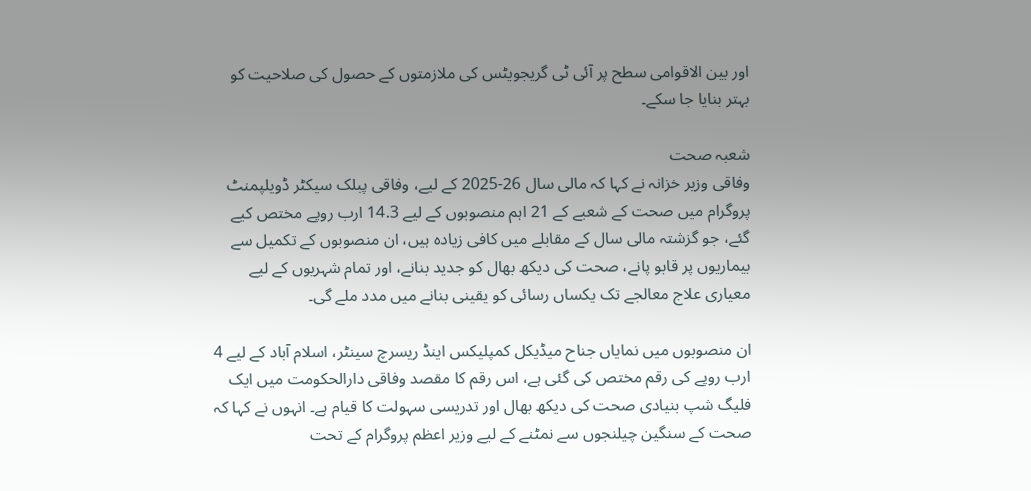اور بین الاقوامی سطح پر آئی ٹی گریجویٹس کی ملازمتوں کے حصول کی صلاحیت کو بہتر بنایا جا سکے۔

شعبہ صحت
وفاقی وزیر خزانہ نے کہا کہ مالی سال 26-2025 کے لیے، وفاقی پبلک سیکٹر ڈویلپمنٹ پروگرام میں صحت کے شعبے کے 21 اہم منصوبوں کے لیے 14.3 ارب روپے مختص کیے گئے، جو گزشتہ مالی سال کے مقابلے میں کافی زیادہ ہیں، ان منصوبوں کے تکمیل سے بیماریوں پر قابو پانے، صحت کی دیکھ بھال کو جدید بنانے، اور تمام شہریوں کے لیے معیاری علاج معالجے تک یکساں رسائی کو یقینی بنانے میں مدد ملے گی۔

ان منصوبوں میں نمایاں جناح میڈیکل کمپلیکس اینڈ ریسرچ سینٹر، اسلام آباد کے لیے 4 ارب روپے کی رقم مختص کی گئی ہے، اس رقم کا مقصد وفاقی دارالحکومت میں ایک فلیگ شپ بنیادی صحت کی دیکھ بھال اور تدریسی سہولت کا قیام ہے۔ انہوں نے کہا کہ صحت کے سنگین چیلنجوں سے نمٹنے کے لیے وزیر اعظم پروگرام کے تحت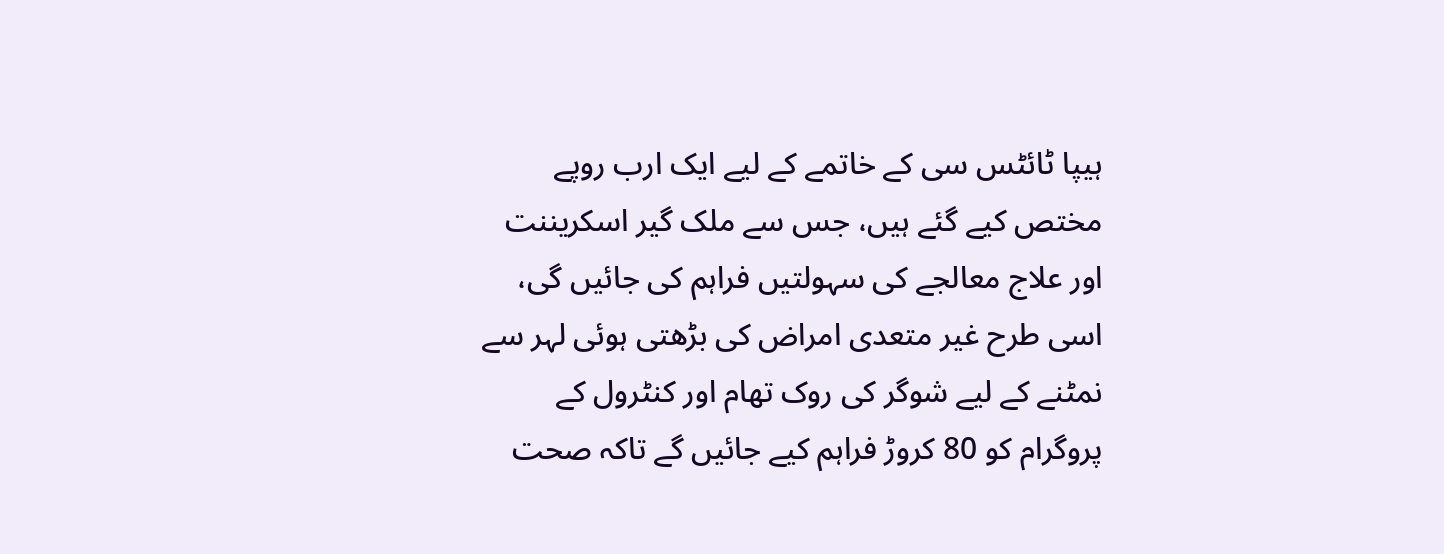ہیپا ٹائٹس سی کے خاتمے کے لیے ایک ارب روپے مختص کیے گئے ہیں، جس سے ملک گیر اسکریننت اور علاج معالجے کی سہولتیں فراہم کی جائیں گی، اسی طرح غیر متعدی امراض کی بڑھتی ہوئی لہر سے نمٹنے کے لیے شوگر کی روک تھام اور کنٹرول کے پروگرام کو 80 کروڑ فراہم کیے جائیں گے تاکہ صحت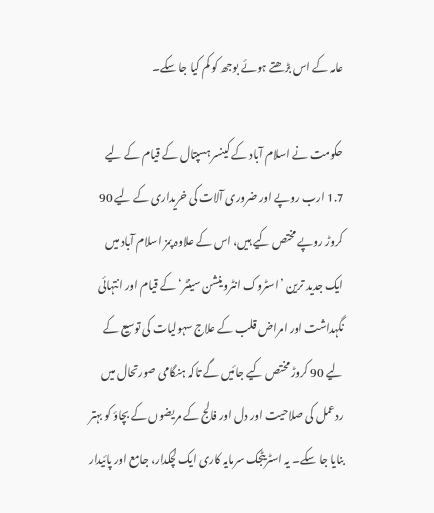عامہ کے اس بڑھتے ہوئے بوجھ کو کم کیا جا سکے۔

حکومت نے اسلام آباد کے کینسر ہسپتال کے قیام کے لیے 1.7 ارب روپے اور ضروری آلات کی خریداری کے لیے 90 کروڑ روپے مختص کیے ہیں، اس کے علاوہ پمز اسلام آباد میں ایک جدید ترین ’اسٹروک انٹروینشن سینٹر‘ کے قیام اور انتہائی نگہداشت اور امراض قلب کے علاج سہولیات کی توسیع کے لیے 90 کروڑ مختص کیے جائیں گے تاکہ ہنگامی صورتحال میں ردعمل کی صلاحیت اور دل اور فالج کے مریضوں کے بچاؤ کو بہتر بنایا جا سکے۔ یہ اسٹریٹجک سرمایہ کاری ایک لچکدار، جامع اور پائیدار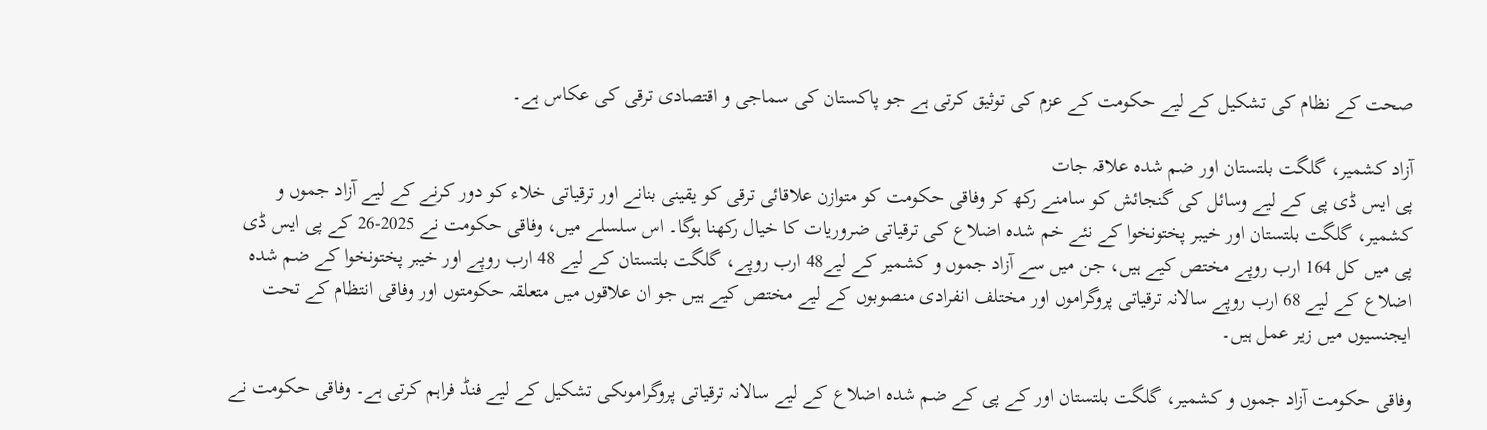صحت کے نظام کی تشکیل کے لیے حکومت کے عزم کی توثیق کرتی ہے جو پاکستان کی سماجی و اقتصادی ترقی کی عکاس ہے۔

آزاد کشمیر، گلگت بلتستان اور ضم شدہ علاقہ جات
پی ایس ڈی پی کے لیے وسائل کی گنجائش کو سامنے رکھ کر وفاقی حکومت کو متوازن علاقائی ترقی کو یقینی بنانے اور ترقیاتی خلاء کو دور کرنے کے لیے آزاد جموں و کشمیر، گلگت بلتستان اور خیبر پختونخوا کے نئے خم شدہ اضلاع کی ترقیاتی ضروریات کا خیال رکھنا ہوگا۔ اس سلسلے میں، وفاقی حکومت نے 2025-26 کے پی ایس ڈی پی میں کل 164 ارب روپے مختص کیے ہیں، جن میں سے آزاد جموں و کشمیر کے لیے48 ارب روپے، گلگت بلتستان کے لیے 48 ارب روپے اور خیبر پختونخوا کے ضم شدہ اضلاع کے لیے 68 ارب روپے سالانہ ترقیاتی پروگراموں اور مختلف انفرادی منصوبوں کے لیے مختص کیے ہیں جو ان علاقوں میں متعلقہ حکومتوں اور وفاقی انتظام کے تحت ایجنسیوں میں زیر عمل ہیں۔

وفاقی حکومت آزاد جموں و کشمیر، گلگت بلتستان اور کے پی کے ضم شدہ اضلاع کے لیے سالانہ ترقیاتی پروگراموںکی تشکیل کے لیے فنڈ فراہم کرتی ہے۔ وفاقی حکومت نے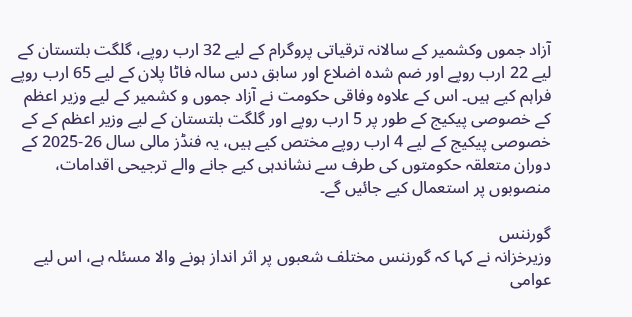آزاد جموں وکشمیر کے سالانہ ترقیاتی پروگرام کے لیے 32 ارب روپے، گلگت بلتستان کے لیے 22 ارب روپے اور ضم شدہ اضلاع اور سابق دس سالہ فاٹا پلان کے لیے 65 ارب روپے فراہم کیے ہیں۔ اس کے علاوہ وفاقی حکومت نے آزاد جموں و کشمیر کے لیے وزیر اعظم کے خصوصی پیکیج کے طور پر 5 ارب روپے اور گلگت بلتستان کے لیے وزیر اعظم کے کے خصوصی پیکیج کے لیے 4 ارب روپے مختص کیے ہیں، یہ فنڈز مالی سال 26-2025 کے دوران متعلقہ حکومتوں کی طرف سے نشاندہی کیے جانے والے ترجیحی اقدامات، منصوبوں پر استعمال کیے جائیں گے۔

گورننس
وزیرخزانہ نے کہا کہ گورننس مختلف شعبوں پر اثر انداز ہونے والا مسئلہ ہے، اس لیے عوامی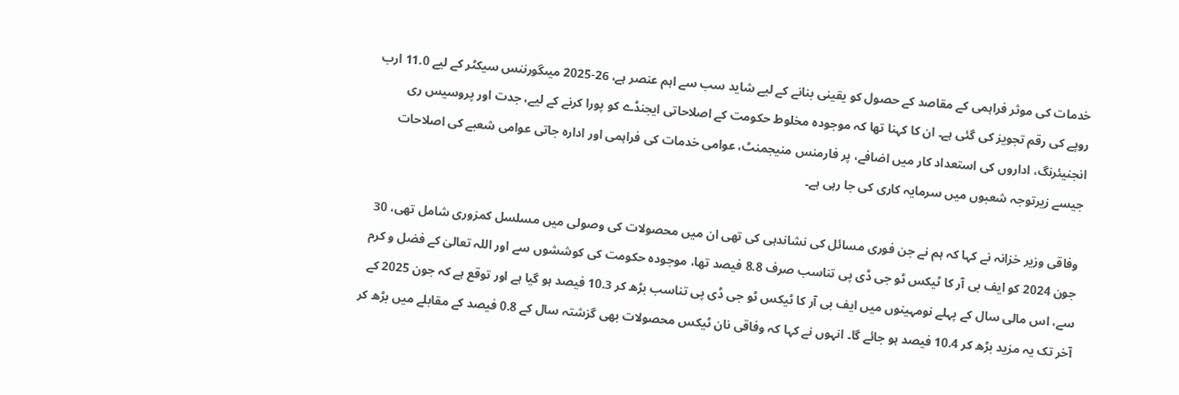خدمات کی موثر فراہمی کے مقاصد کے حصول کو یقینی بنانے کے لیے شاید سب سے اہم عنصر ہے، 26-2025 میںگورننس سیکٹر کے لیے 11.0 ارب روپے کی رقم تجویز کی گئی ہے۔ ان کا کہنا تھا کہ موجودہ مخلوط حکومت کے اصلاحاتی ایجنڈے کو پورا کرنے کے لیے، جدت اور پروسیس ری انجنیئرنگ، اداروں کی استعداد کار میں اضافے، پر فارمنس منیجمنٹ، عوامی خدمات کی فراہمی اور ادارہ جاتی عوامی شعبے کی اصلاحات جیسے زیرتوجہ شعبوں میں سرمایہ کاری کی جا رہی ہے۔

وفاقی وزیر خزانہ نے کہا کہ ہم نے جن فوری مسائل کی نشاندہی کی تھی ان میں محصولات کی وصولی میں مسلسل کمزوری شامل تھی، 30 جون 2024 کو ایف بی آر کا ٹیکس ٹو جی ڈی پی تناسب صرف 8.8 فیصد تھا، موجودہ حکومت کی کوششوں سے اور اللہ تعالیٰ کے فضل و کرم سے، اس مالی سال کے پہلے نومہینوں میں ایف بی آر کا ٹیکس ٹو جی ڈی پی تناسب بڑھ کر 10.3 فیصد ہو گیا ہے اور توقع ہے کہ جون 2025 کے آخر تک یہ مزید بڑھ کر 10.4 فیصد ہو جائے گا۔ انہوں نے کہا کہ وفاقی نان ٹیکس محصولات بھی گزشتہ سال کے 0.8 فیصد کے مقابلے میں بڑھ کر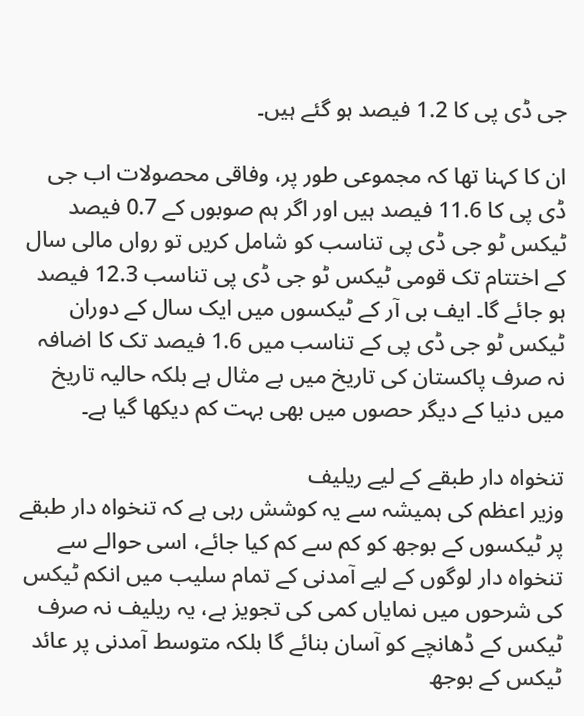جی ڈی پی کا 1.2 فیصد ہو گئے ہیں۔

ان کا کہنا تھا کہ مجموعی طور پر، وفاقی محصولات اب جی ڈی پی کا 11.6 فیصد ہیں اور اگر ہم صوبوں کے 0.7 فیصد ٹیکس ٹو جی ڈی پی تناسب کو شامل کریں تو رواں مالی سال کے اختتام تک قومی ٹیکس ٹو جی ڈی پی تناسب 12.3 فیصد ہو جائے گا۔ ایف بی آر کے ٹیکسوں میں ایک سال کے دوران ٹیکس ٹو جی ڈی پی کے تناسب میں 1.6 فیصد تک کا اضافہ نہ صرف پاکستان کی تاریخ میں بے مثال ہے بلکہ حالیہ تاریخ میں دنیا کے دیگر حصوں میں بھی بہت کم دیکھا گیا ہے۔

تنخواہ دار طبقے کے لیے ریلیف
وزیر اعظم کی ہمیشہ سے یہ کوشش رہی ہے کہ تنخواہ دار طبقے پر ٹیکسوں کے بوجھ کو کم سے کم کیا جائے، اسی حوالے سے تنخواہ دار لوگوں کے لیے آمدنی کے تمام سلیب میں انکم ٹیکس کی شرحوں میں نمایاں کمی کی تجویز ہے، یہ ریلیف نہ صرف ٹیکس کے ڈھانچے کو آسان بنائے گا بلکہ متوسط آمدنی پر عائد ٹیکس کے بوجھ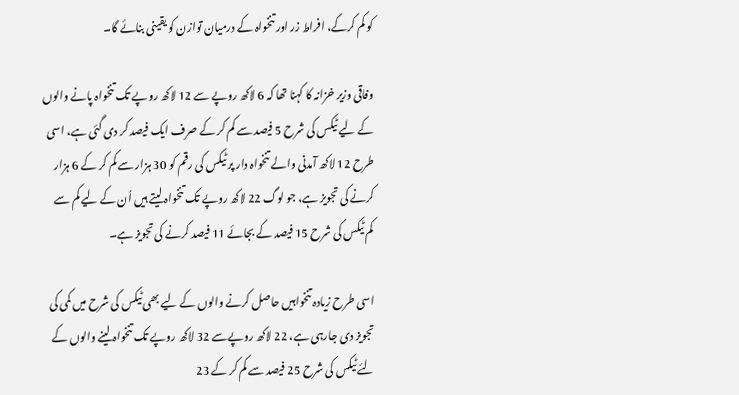کو کم کرکے، افراط زر اور تنخواہ کے درمیان توازن کو یقینی بنائے گا۔

وفاقی وزیر خزانہ کا کہنا تھا کہ 6 لاکھ روپے سے 12 لاکھ روپے تک تنخواہ پانے والوں کے لیے ٹیکس کی شرح 5 فیصد سے کم کر کے صرف ایک فیصد کر دی گئی ہے، اسی طرح 12 لاکھ آمدنی والے تنخواہ دار پر ٹیکس کی رقم کو 30 ہزار سے کم کر کے 6 ہزار کرنے کی تجویز ہے، جو لوگ 22 لاکھ روپے تک تنخواہ لیتے ہیں اُن کے لیے کم سے کم ٹیکس کی شرح 15 فیصد کے بجائے 11 فیصد کرنے کی تجویز ہے۔

اسی طرح زیادہ تنخواہیں حاصل کرنے والوں کے لیے بھی ٹیکس کی شرح میں کمی کی تجویز دی جارہی ہے، 22 لاکھ روپےسے 32 لاکھ روپے تک تنخواہ لینے والوں کے لئے ٹیکس کی شرح 25 فیصد سے کم کر کے 23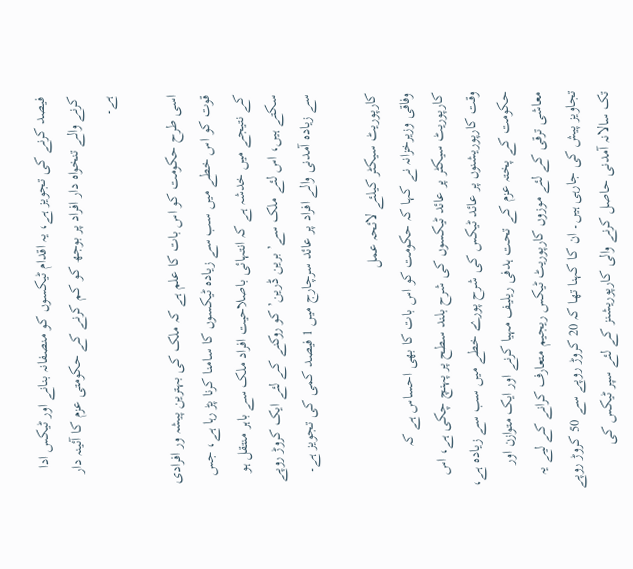فیصد کرنے کی تجویز ہے، یہ اقدام ٹیکسوں کو منصفانہ بنانے اور ٹیکس ادا کرنے والے تنخواہ دار افراد پر بوجھ کو کم کرنے کے حکومتی عزم کا آئینہ دار ہے۔

اسی طرح حکومت کو اس بات کا علم ہے کہ ملک کی بہترین پیشہ ور افرادی قوت کو اس خطے میں سب سے زیادہ ٹیکسوں کا سامنا کرنا پڑ رہا ہے، جس کے نتیجے میں خدشہ ہے کہ انتہائی باصلاحیت افراد ملک سے باہر منتقل ہو سکتے ہیں، اس لئے ملک سے’ برین ڈرین’ کو روکنے کے لئے ایک کروڑ روپے سے زیادہ آمدنی والے افراد پر عائد سرچارج میں 1 فیصد کمی کی تجویز ہے۔

کارپوریٹ سیکٹر کیلئے لائحہ عمل
وفاقی وزیرخزانہ نے کہا کہ حکومت کو اس بات کا بھی احساس ہے کہ کارپوریٹ سیکٹر پر عائد ٹیکسوں کی شرح بلند سطح پر پہنچ چکی ہے، اس وقت کارپوریشنوں پر عائد ٹیکس کی شرح پورے خطے میں سب سے زیادہ ہے، حکومت کے پختہ عزم کے تحت ہدفی ریلیف مہیا کرنے اور ایک متوازن اور معاشی ترقی کے لئے موزوں کارپوریٹ ٹیکس ریجیم متعارف کرانے کے لیے یہ تجاویز پیش کی جارہی ہیں۔ ان کا کہنا تھا کہ 20 کروڑ روپے سے 50 کروڑ روپے تک سالانہ آمدنی حاصل کرنے والی کارپوریشنز کے لئے سپر ٹیکس کی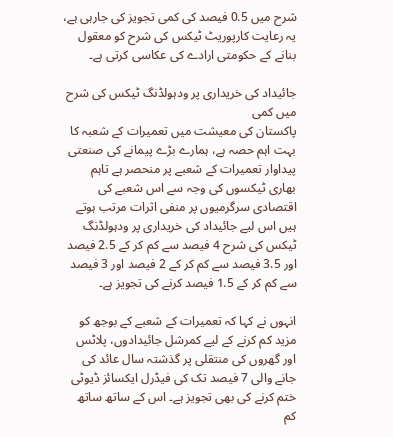شرح میں 0.5 فیصد کی کمی تجویز کی جارہی ہے، یہ رعایت کارپوریٹ ٹیکس کی شرح کو معقول بنانے کے حکومتی ارادے کی عکاسی کرتی ہے۔

جائیداد کی خریداری پر ودہولڈنگ ٹیکس کی شرح میں کمی
پاکستان کی معیشت میں تعمیرات کے شعبہ کا بہت اہم حصہ ہے، ہمارے بڑے پیمانے کی صنعتی پیداوار تعمیرات کے شعبے پر منحصر ہے تاہم بھاری ٹیکسوں کی وجہ سے اس شعبے کی اقتصادی سرگرمیوں پر منفی اثرات مرتب ہوتے ہیں اس لیے جائیداد کی خریداری پر ودہولڈنگ ٹیکس کی شرح 4 فیصد سے کم کر کے 2.5 فیصد اور 3.5 فیصد سے کم کر کے 2 فیصد اور 3 فیصد سے کم کر کے 1.5 فیصد کرنے کی تجویز ہے۔

انہوں نے کہا کہ تعمیرات کے شعبے کے بوجھ کو مزید کم کرنے کے لیے کمرشل جائیدادوں، پلاٹس اور گھروں کی منتقلی پر گذشتہ سال عائد کی جانے والی 7 فیصد تک کی فیڈرل ایکسائز ڈیوٹی ختم کرنے کی بھی تجویز ہے۔ اس کے ساتھ ساتھ کم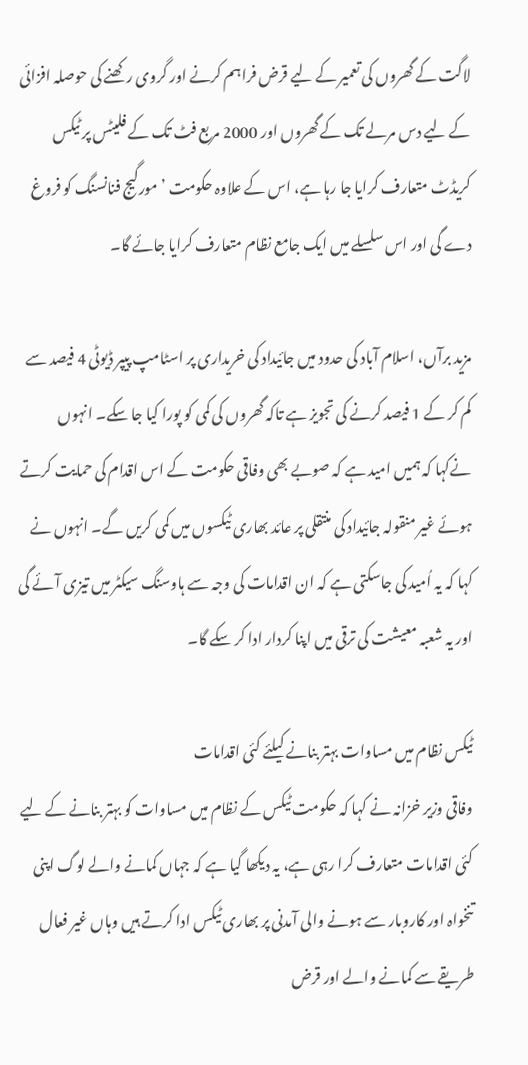لاگت کے گھروں کی تعمیر کے لیے قرض فراہم کرنے اور گروی رکھنے کی حوصلہ افزائی کے لیے دس مرلے تک کے گھروں اور 2000 مربع فٹ تک کے فلیٹس پر ٹیکس کریڈٹ متعارف کرایا جا رہا ہے، اس کے علاوہ حکومت ’ مورگیج فنانسنگ کو فروغ دے گی اور اس سلسلے میں ایک جامع نظام متعارف کرایا جائے گا۔

مزید برآں، اسلام آباد کی حدود میں جائیداد کی خریداری پر اسٹامپ پیپر ڈیوٹی 4 فیصد سے کم کر کے 1 فیصد کرنے کی تجویز ہے تاکہ گھروں کی کمی کو پورا کیا جا سکے۔ انہوں نےکہا کہ ہمیں امید ہے کہ صوبے بھی وفاقی حکومت کے اس اقدام کی حمایت کرتے ہوئے غیر منقولہ جائیداد کی منتقلی پر عائد بھاری ٹیکسوں میں کمی کریں گے۔ انہوں نے کہا کہ یہ اُمید کی جاسکتی ہے کہ ان اقدامات کی وجہ سے ہاوسنگ سیکٹر میں تیزی آئے گی اور یہ شعبہ معیشت کی ترقی میں اپنا کردار ادا کر سکے گا۔

ٹیکس نظام میں مساوات بہتر بنانے کیلئے کئی اقدامات
وفاقی وزیر خزانہ نے کہا کہ حکومت ٹیکس کے نظام میں مساوات کو بہتر بنانے کے لیے کئی اقدامات متعارف کرا رہی ہے، یہ دیکھا گیا ہے کہ جہاں کمانے والے لوگ اپنی تنخواہ اور کاروبار سے ہونے والی آمدنی پر بھاری ٹیکس ادا کرتے ہیں وہاں غیر فعال طریقے سے کمانے والے اور قرض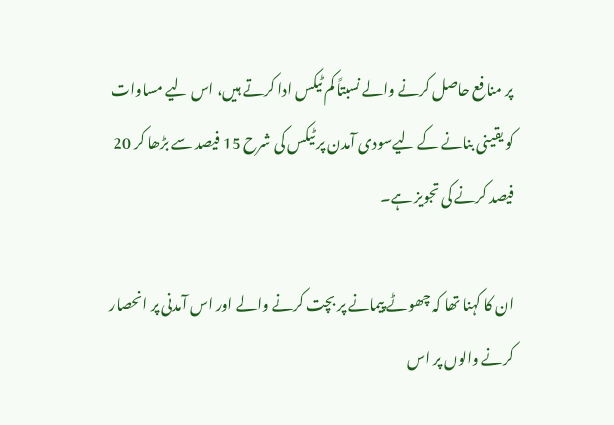پر منافع حاصل کرنے والے نسبتاً کم ٹیکس ادا کرتے ہیں، اس لیے مساوات کو یقینی بنانے کے لیےسودی آمدن پر ٹیکس کی شرح 15 فیصد سے بڑھا کر 20 فیصد کرنے کی تجویز ہے۔

ان کا کہنا تھا کہ چھوٹے پیمانے پر بچت کرنے والے اور اس آمدنی پر انحصار کرنے والوں پر اس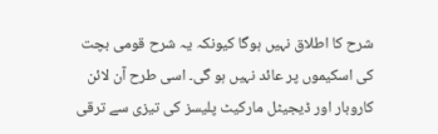شرح کا اطلاق نہیں ہوگا کیونکہ یہ شرح قومی بچت کی اسکیموں پر عائد نہیں ہو گی۔ اسی طرح آن لائن کاروبار اور ڈیجیٹل مارکیٹ پلیسز کی تیزی سے ترقی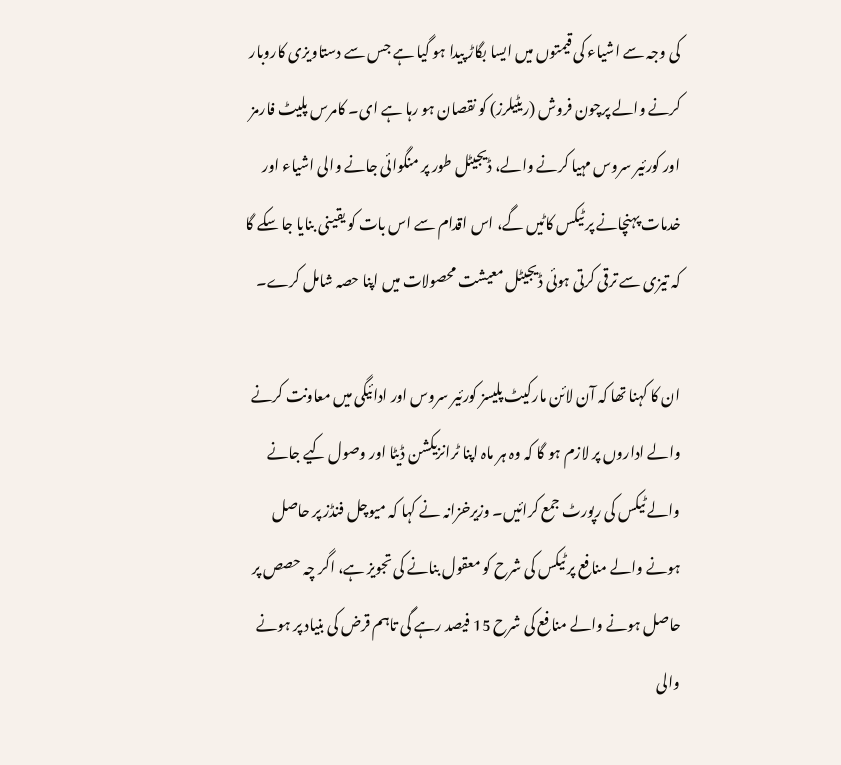کی وجہ سے اشیاء کی قیمتوں میں ایسا بگاڑ پیدا ہو گیا ہے جس سے دستاویزی کاروبار کرنے والے پرچون فروش (ریٹیلرز) کو نقصان ہو رہا ہے ای۔ کامرس پلیٹ فارمز اور کورئیر سروس مہیا کرنے والے، ڈیجیٹل طور پر منگوائی جانے والی اشیاء اور خدمات پہنچانے پر ٹیکس کاٹیں گے، اس اقدام سے اس بات کو یقینی بنایا جا سکے گا کہ تیزی سے ترقی کرتی ہوئی ڈیجیٹل معیشت محصولات میں اپنا حصہ شامل کرے۔

ان کا کہنا تھا کہ آن لائن مارکیٹ پلیسز کورئیر سروس اور ادائیگی میں معاونت کرنے والے اداروں پر لازم ہو گا کہ وہ ہر ماہ اپنا ٹرانزیکشن ڈیٹا اور وصول کیے جانے والے ٹیکس کی رپورٹ جمع کرائیں۔ وزیرخزانہ نے کہا کہ میوچل فنڈز پر حاصل ہونے والے منافع پر ٹیکس کی شرح کو معقول بنانے کی تجویز ہے، اگر چہ حصص پر حاصل ہونے والے منافع کی شرح 15 فیصد رہے گی تاہم قرض کی بنیاد پر ہونے والی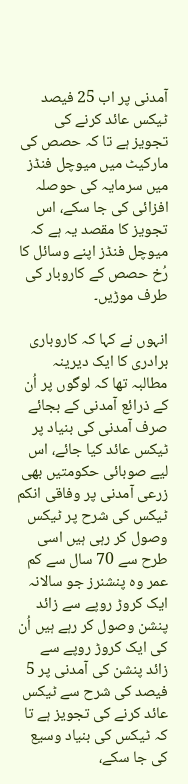آمدنی پر اب 25 فیصد ٹیکس عائد کرنے کی تجویز ہے تا کہ حصص کی مارکیٹ میں میوچل فنڈز میں سرمایہ کی حوصلہ افزائی کی جا سکے، اس تجویز کا مقصد یہ ہے کہ میوچل فنڈز اپنے وسائل کا رُخ حصص کے کاروبار کی طرف موڑیں۔

انہوں نے کہا کہ کاروباری برادری کا ایک دیرینہ مطالبہ تھا کہ لوگوں پر اُن کے ذرائع آمدنی کے بجائے صرف آمدنی کی بنیاد پر ٹیکس عائد کیا جائے، اس لیے صوبائی حکومتیں بھی زرعی آمدنی پر وفاقی انکم ٹیکس کی شرح پر ٹیکس وصول کر رہی ہیں اسی طرح سے 70 سال سے کم عمر وہ پنشنرز جو سالانہ ایک کروڑ روپے سے زائد پنشن وصول کر رہے ہیں اُن کی ایک کروڑ روپے سے زائد پنشن کی آمدنی پر 5 فیصد کی شرح سے ٹیکس عائد کرنے کی تجویز ہے تا کہ ٹیکس کی بنیاد وسیع کی جا سکے،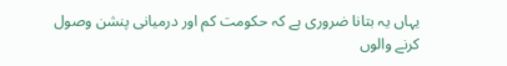یہاں یہ بتانا ضروری ہے کہ حکومت کم اور درمیانی پنشن وصول کرنے والوں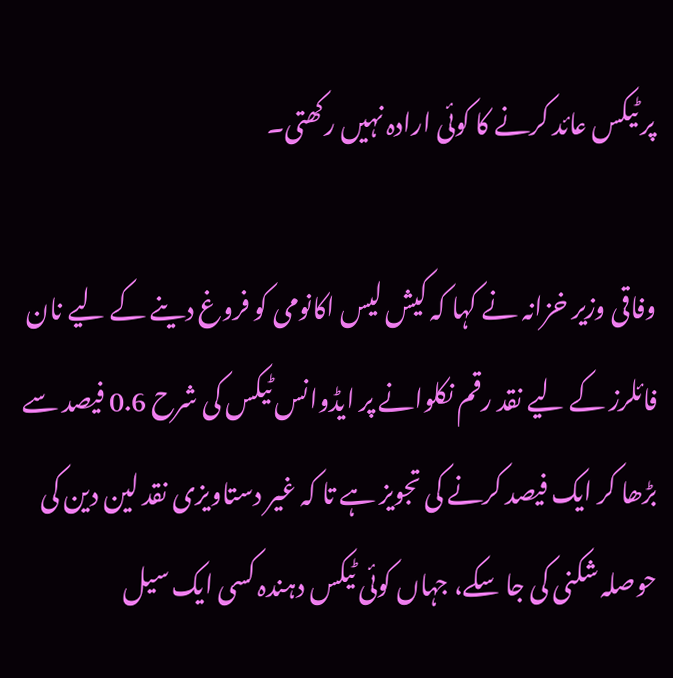پر ٹیکس عائد کرنے کا کوئی ارادہ نہیں رکھتی۔

وفاقی وزیر خزانہ نے کہا کہ کیش لیس اکانومی کو فروغ دینے کے لیے نان فائلرز کے لیے نقد رقم نکلوانے پر ایڈوانس ٹیکس کی شرح 0.6 فیصد سے بڑھا کر ایک فیصد کرنے کی تجویز ہے تا کہ غیر دستاویزی نقد لین دین کی حوصلہ شکنی کی جا سکے، جہاں کوئی ٹیکس دہندہ کسی ایک سیل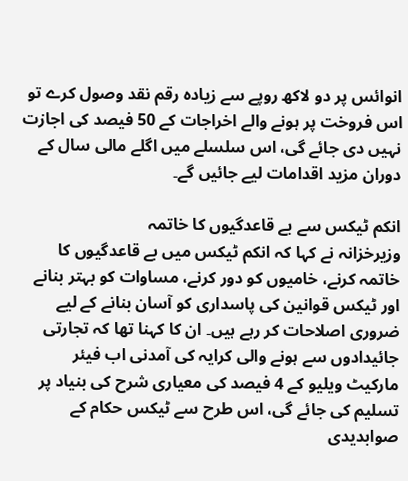انوائس پر دو لاکھ روپے سے زیادہ رقم نقد وصول کرے تو اس فروخت پر ہونے والے اخراجات کے 50 فیصد کی اجازت نہیں دی جائے گی، اس سلسلے میں اگلے مالی سال کے دوران مزید اقدامات لیے جائیں گے۔

انکم ٹیکس سے بے قاعدگیوں کا خاتمہ
وزیرخزانہ نے کہا کہ انکم ٹیکس میں بے قاعدگیوں کا خاتمہ کرنے، خامیوں کو دور کرنے، مساوات کو بہتر بنانے اور ٹیکس قوانین کی پاسداری کو آسان بنانے کے لیے ضروری اصلاحات کر رہے ہیں۔ ان کا کہنا تھا کہ تجارتی جائیدادوں سے ہونے والی کرایہ کی آمدنی اب فیئر مارکیٹ ویلیو کے 4 فیصد کی معیاری شرح کی بنیاد پر تسلیم کی جائے گی، اس طرح سے ٹیکس حکام کے صوابدیدی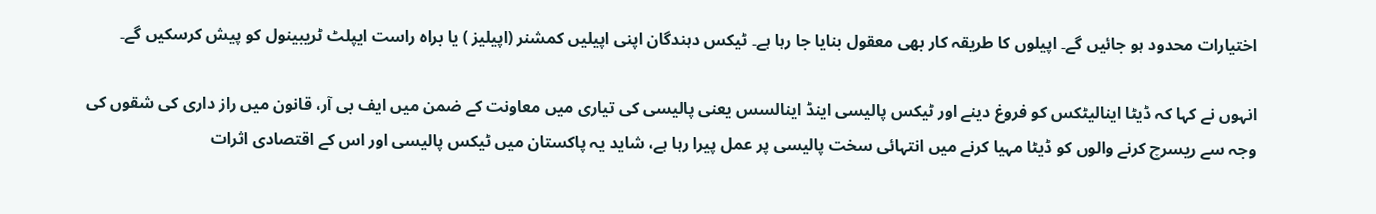اختیارات محدود ہو جائیں گے۔ اپیلوں کا طریقہ کار بھی معقول بنایا جا رہا ہے۔ ٹیکس دہندگان اپنی اپیلیں کمشنر (اپیلیز ) یا براہ راست ایپلٹ ٹریبینول کو پیش کرسکیں گے۔

انہوں نے کہا کہ ڈیٹا اینالیٹکس کو فروغ دینے اور ٹیکس پالیسی اینڈ اینالسس یعنی پالیسی کی تیاری میں معاونت کے ضمن میں ایف بی آر، قانون میں راز داری کی شقوں کی وجہ سے ریسرچ کرنے والوں کو ڈیٹا مہیا کرنے میں انتہائی سخت پالیسی پر عمل پیرا رہا ہے، شاید یہ پاکستان میں ٹیکس پالیسی اور اس کے اقتصادی اثرات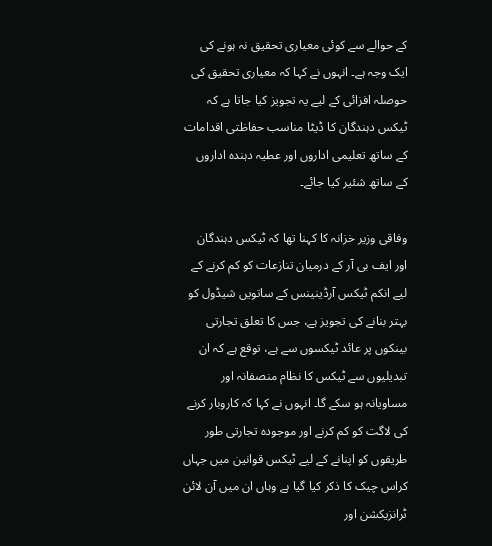کے حوالے سے کوئی معیاری تحقیق نہ ہونے کی ایک وجہ ہے۔ انہوں نے کہا کہ معیاری تحقیق کی حوصلہ افزائی کے لیے یہ تجویز کیا جاتا ہے کہ ٹیکس دہندگان کا ڈیٹا مناسب حفاظتی اقدامات کے ساتھ تعلیمی اداروں اور عطیہ دہندہ اداروں کے ساتھ شئیر کیا جائے۔

وفاقی وزیر خزانہ کا کہنا تھا کہ ٹیکس دہندگان اور ایف بی آر کے درمیان تنازعات کو کم کرنے کے لیے انکم ٹیکس آرڈینینس کے ساتویں شیڈول کو بہتر بنانے کی تجویز ہے، جس کا تعلق تجارتی بینکوں پر عائد ٹیکسوں سے ہے، توقع ہے کہ ان تبدیلیوں سے ٹیکس کا نظام منصفانہ اور مساویانہ ہو سکے گا۔ انہوں نے کہا کہ کاروبار کرنے کی لاگت کو کم کرنے اور موجودہ تجارتی طور طریقوں کو اپنانے کے لیے ٹیکس قوانین میں جہاں کراس چیک کا ذکر کیا گیا ہے وہاں ان میں آن لائن ٹرانزیکشن اور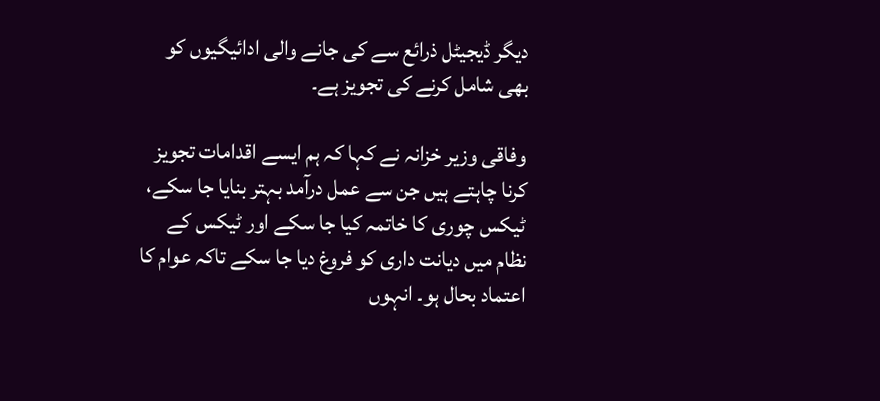دیگر ڈیجیٹل ذرائع سے کی جانے والی ادائیگیوں کو بھی شامل کرنے کی تجویز ہے۔

وفاقی وزیر خزانہ نے کہا کہ ہم ایسے اقدامات تجویز کرنا چاہتے ہیں جن سے عمل درآمد بہتر بنایا جا سکے، ٹیکس چوری کا خاتمہ کیا جا سکے اور ٹیکس کے نظام میں دیانت داری کو فروغ دیا جا سکے تاکہ عوام کا اعتماد بحال ہو۔ انہوں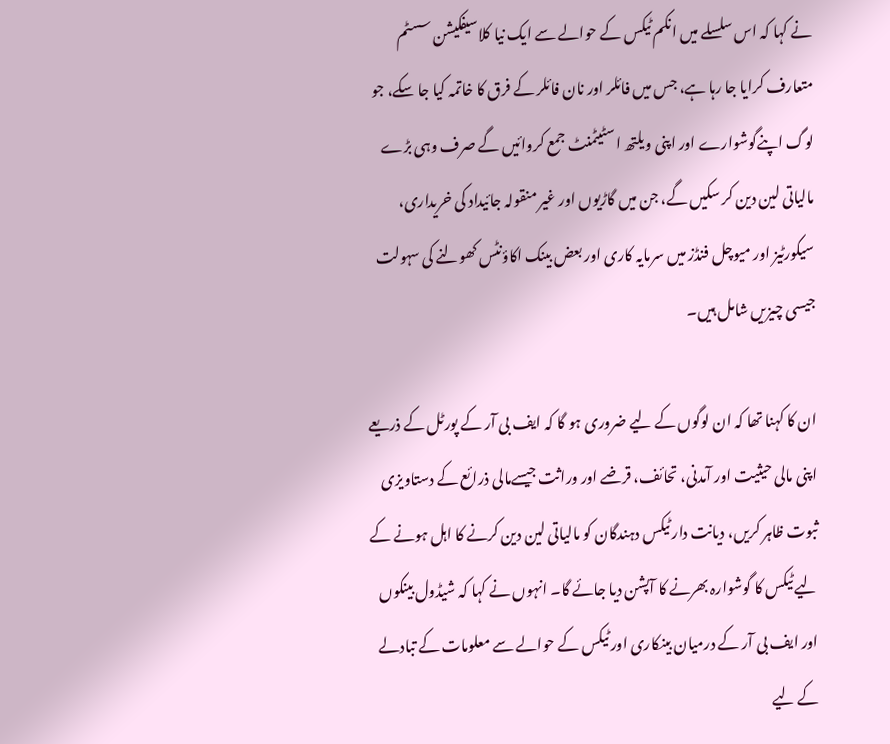نے کہا کہ اس سلسلے میں انکم ٹیکس کے حوالے سے ایک نیا کلاسیفکیشن سسٹم متعارف کرایا جا رہا ہے، جس میں فائلر اور نان فائلر کے فرق کا خاتمہ کیا جا سکے، جو لوگ اپنےگوشوارے اور اپنی ویلتھ اسٹیٹمنٹ جمع کروائیں گے صرف وہی بڑے مالیاتی لین دین کر سکیں گے، جن میں گاڑیوں اور غیر منقولہ جائیداد کی خریداری، سیکورٹیز اور میوچل فنڈز میں سرمایہ کاری اور بعض بینک اکاؤنٹس کھولنے کی سہولت جیسی چیزیں شامل ہیں۔

ان کا کہنا تھا کہ ان لوگوں کے لیے ضروری ہو گا کہ ایف بی آر کے پورٹل کے ذریعے اپنی مالی حیثیت اور آمدنی، تحائف، قرضے اور وراثت جیسےمالی ذرائع کے دستاویزی ثبوت ظاہر کریں، دیانت دار ٹیکس دہندگان کو مالیاتی لین دین کرنے کا اہل ہونے کے لیے ٹیکس کا گوشوارہ بھرنے کا آپشن دیا جائے گا۔ انہوں نے کہا کہ شیڈول بینکوں اور ایف بی آر کے درمیان بینکاری اور ٹیکس کے حوالے سے معلومات کے تبادلے کے لیے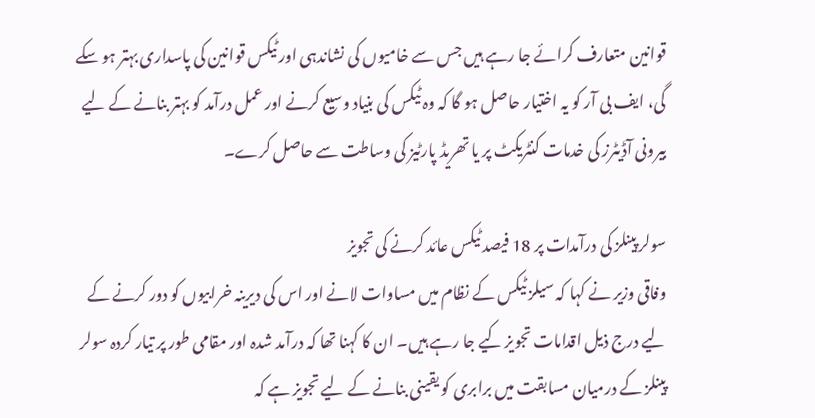قوانین متعارف کرائے جا رہے ہیں جس سے خامیوں کی نشاندہی اور ٹیکس قوانین کی پاسداری بہتر ہو سکے گی، ایف بی آر کو یہ اختیار حاصل ہو گا کہ وہ ٹیکس کی بنیاد وسیع کرنے اور عمل درآمد کو بہتر بنانے کے لیے بیرونی آڈیٹرز کی خدمات کنٹریکٹ پر یا تھریڈ پارٹیز کی وساطت سے حاصل کرے۔

سولر پینلز کی درآمدات پر 18 فیصد ٹیکس عائد کرنے کی تجویز
وفاقی وزیر نے کہا کہ سیلز ٹیکس کے نظام میں مساوات لانے اور اس کی دیرینہ خرابیوں کو دور کرنے کے لیے درج ذیل اقدامات تجویز کیے جا رہے ہیں۔ ان کا کہنا تھا کہ درآمد شدہ اور مقامی طور پر تیار کردہ سولر پینلز کے درمیان مسابقت میں برابری کو یقینی بنانے کے لیے تجویز ہے کہ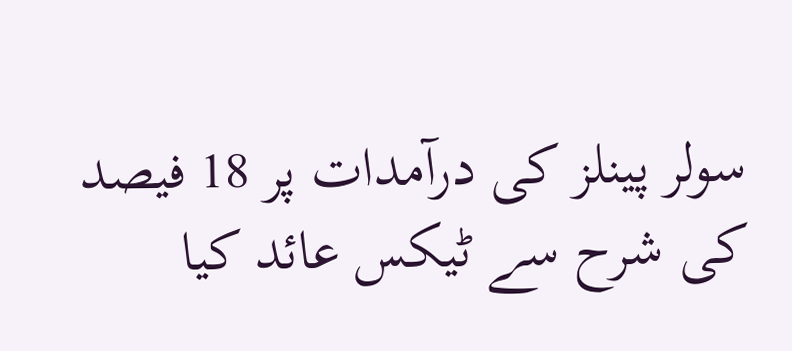سولر پینلز کی درآمدات پر 18 فیصد کی شرح سے ٹیکس عائد کیا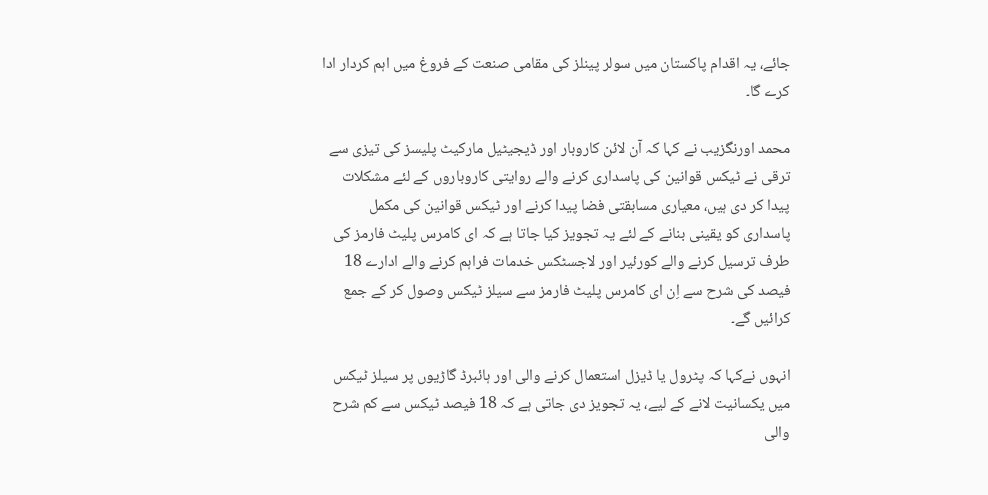جائے، یہ اقدام پاکستان میں سولر پینلز کی مقامی صنعت کے فروغ میں اہم کردار ادا کرے گا۔

محمد اورنگزیب نے کہا کہ آن لائن کاروبار اور ڈیجیٹیل مارکیٹ پلیسز کی تیزی سے ترقی نے ٹیکس قوانین کی پاسداری کرنے والے روایتی کاروباروں کے لئے مشکلات پیدا کر دی ہیں، معیاری مسابقتی فضا پیدا کرنے اور ٹیکس قوانین کی مکمل پاسداری کو یقینی بنانے کے لئے یہ تجویز کیا جاتا ہے کہ ای کامرس پلیٹ فارمز کی طرف ترسیل کرنے والے کورئیر اور لاجسٹکس خدمات فراہم کرنے والے ادارے 18 فیصد کی شرح سے اِن ای کامرس پلیٹ فارمز سے سیلز ٹیکس وصول کر کے جمع کرائیں گے۔

انہوں نےکہا کہ پٹرول یا ڈیزل استعمال کرنے والی اور ہائبرڈ گاڑیوں پر سیلز ٹیکس میں یکسانیت لانے کے لیے، یہ تجویز دی جاتی ہے کہ 18 فیصد ٹیکس سے کم شرح والی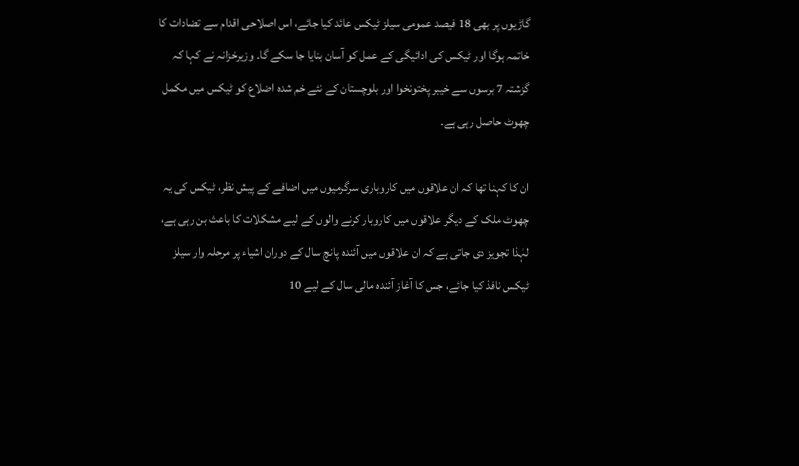گاڑیوں پر بھی 18 فیصد عمومی سیلز ٹیکس عائد کیا جائے، اس اصلاحی اقدام سے تضادات کا خاتمہ ہوگا اور ٹیکس کی ادائیگی کے عمل کو آسان بنایا جا سکے گا۔ وزیرخزانہ نے کہا کہ گزشتہ 7 برسوں سے خیبر پختونخوا اور بلوچستان کے نئے خم شدہ اضلاع کو ٹیکس میں مکمل چھوٹ حاصل رہی ہے۔

ان کا کہنا تھا کہ ان علاقوں میں کاروباری سرگرمیوں میں اضافے کے پیش نظر، ٹیکس کی یہ چھوٹ ملک کے دیگر علاقوں میں کاروبار کرنے والوں کے لیے مشکلات کا باعث بن رہی ہے، لہٰذا تجویز دی جاتی ہے کہ ان علاقوں میں آئندہ پانچ سال کے دوران اشیاء پر مرحلہ وار سیلز ٹیکس نافذ کیا جائے، جس کا آغاز آئندہ مالی سال کے لیے 10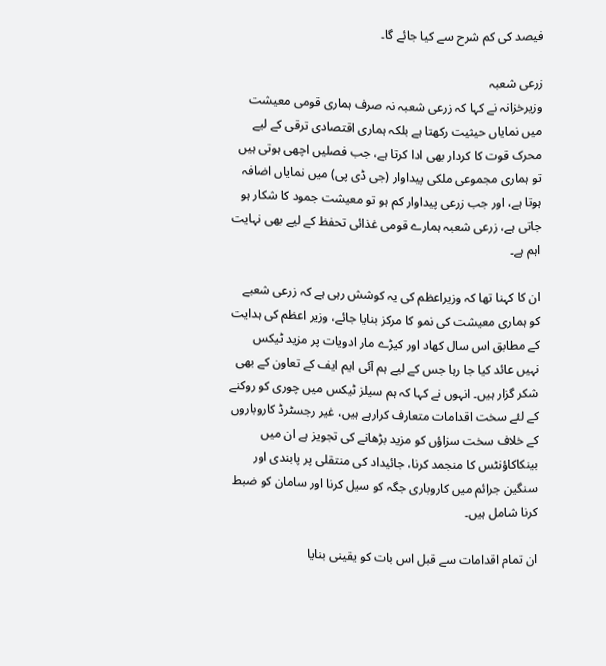فیصد کی کم شرح سے کیا جائے گا۔

زرعی شعبہ
وزیرخزانہ نے کہا کہ زرعی شعبہ نہ صرف ہماری قومی معیشت میں نمایاں حیثیت رکھتا ہے بلکہ ہماری اقتصادی ترقی کے لیے محرک قوت کا کردار بھی ادا کرتا ہے، جب فصلیں اچھی ہوتی ہیں تو ہماری مجموعی ملکی پیداوار (جی ڈی پی) میں نمایاں اضافہ ہوتا ہے، اور جب زرعی پیداوار کم ہو تو معیشت جمود کا شکار ہو جاتی ہے، زرعی شعبہ ہمارے قومی غذائی تحفظ کے لیے بھی نہایت اہم ہے۔

ان کا کہنا تھا کہ وزیراعظم کی یہ کوشش رہی ہے کہ زرعی شعبے کو ہماری معیشت کی نمو کا مرکز بنایا جائے، وزیر اعظم کی ہدایت کے مطابق اس سال کھاد اور کیڑے مار ادویات پر مزید ٹیکس نہیں عائد کیا جا رہا جس کے لیے ہم آئی ایم ایف کے تعاون کے بھی شکر گزار ہیں۔ انہوں نے کہا کہ ہم سیلز ٹیکس میں چوری کو روکنے کے لئے سخت اقدامات متعارف کرارہے ہیں، غیر رجسٹرڈ کاروباروں کے خلاف سخت سزاؤں کو مزید بڑھانے کی تجویز ہے ان میں بینکاکاؤنٹس کا منجمد کرنا، جائیداد کی منتقلی پر پابندی اور سنگین جرائم میں کاروباری جگہ کو سیل کرنا اور سامان کو ضبط کرنا شامل ہیں۔

ان تمام اقدامات سے قبل اس بات کو یقینی بنایا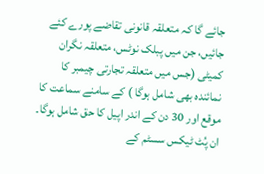جائے گا کہ متعلقہ قانونی تقاضے پورے کئے جائیں، جن میں پبلک نوٹس، متعلقہ نگران کمیٹی (جس میں متعلقہ تجارتی چیمبر کا نمائندہ بھی شامل ہوگا ) کے سامنے سماعت کا موقع اور 30 دن کے اندر اپیل کا حق شامل ہوگا۔ ان پُٹ ٹیکس سسٹم کے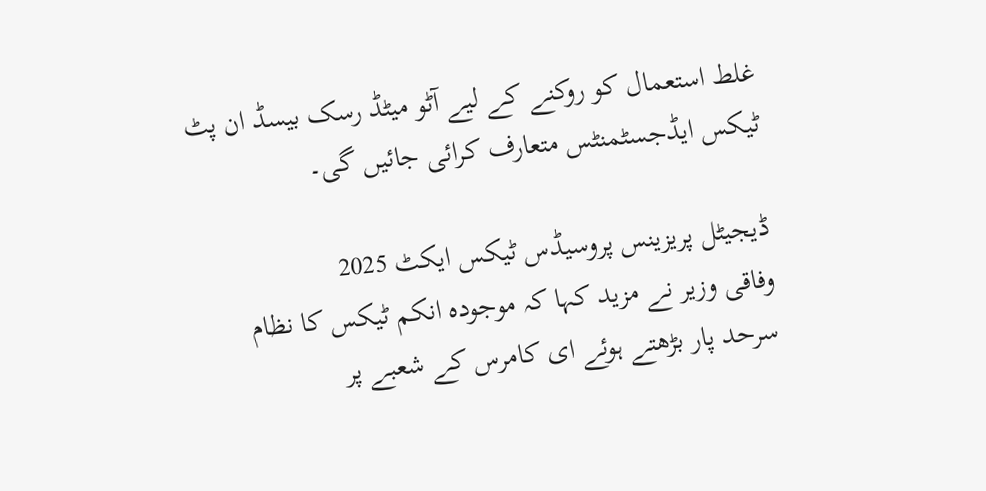غلط استعمال کو روکنے کے لیے آٹو میٹڈ رسک بیسڈ ان پٹ ٹیکس ایڈجسٹمنٹس متعارف کرائی جائیں گی۔

ڈیجیٹل پریزینس پروسیڈس ٹیکس ایکٹ 2025
وفاقی وزیر نے مزید کہا کہ موجودہ انکم ٹیکس کا نظام سرحد پار بڑھتے ہوئے ای کامرس کے شعبے پر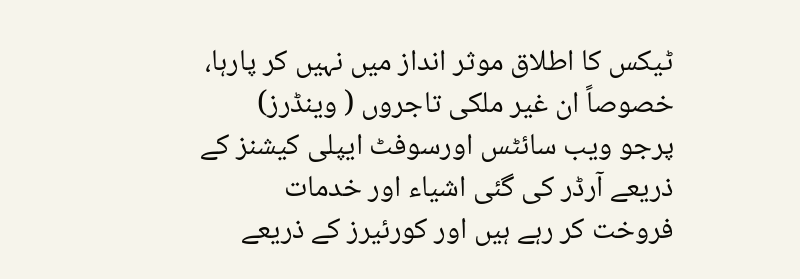ٹیکس کا اطلاق موثر انداز میں نہیں کر پارہا، خصوصاً ان غیر ملکی تاجروں ( وینڈرز) پرجو ویب سائٹس اورسوفٹ ایپلی کیشنز کے ذریعے آرڈر کی گئی اشیاء اور خدمات فروخت کر رہے ہیں اور کورئیرز کے ذریعے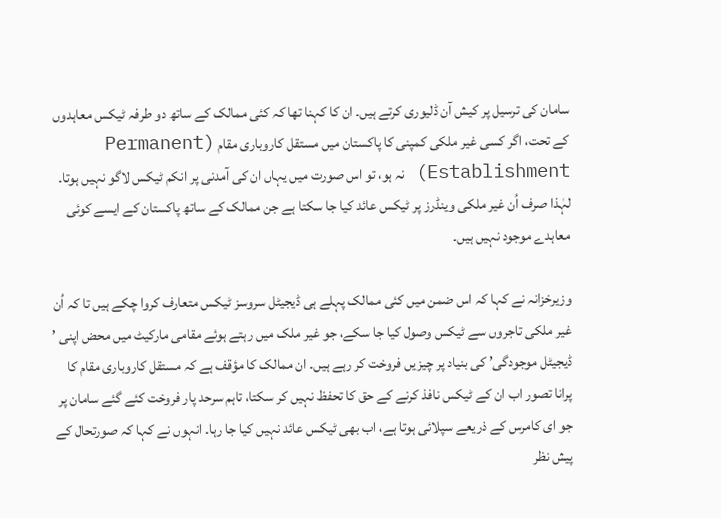سامان کی ترسیل پر کیش آن ڈلیوری کرتے ہیں۔ ان کا کہنا تھا کہ کئی ممالک کے ساتھ دو طرفہ ٹیکس معاہدوں کے تحت، اگر کسی غیر ملکی کمپنی کا پاکستان میں مستقل کاروباری مقام (Permanent Establishment) نہ ہو، تو اس صورت میں یہاں ان کی آمدنی پر انکم ٹیکس لاگو نہیں ہوتا۔ لہٰذا صرف اُن غیر ملکی وینڈرز پر ٹیکس عائد کیا جا سکتا ہے جن ممالک کے ساتھ پاکستان کے ایسے کوئی معاہدے موجود نہیں ہیں۔

وزیرخزانہ نے کہا کہ اس ضمن میں کئی ممالک پہلے ہی ڈیجیٹل سروسز ٹیکس متعارف کروا چکے ہیں تا کہ اُن غیر ملکی تاجروں سے ٹیکس وصول کیا جا سکے، جو غیر ملک میں رہتے ہوئے مقامی مارکیٹ میں محض اپنی ’ ڈیجیٹل موجودگی’ کی بنیاد پر چیزیں فروخت کر رہے ہیں۔ ان ممالک کا مؤقف ہے کہ مستقل کاروباری مقام کا پرانا تصور اب ان کے ٹیکس نافذ کرنے کے حق کا تحفظ نہیں کر سکتا، تاہم سرحد پار فروخت کئے گئے سامان پر جو ای کامرس کے ذریعے سپلائی ہوتا ہے، اب بھی ٹیکس عائد نہیں کیا جا رہا۔ انہوں نے کہا کہ صورتحال کے پیش نظر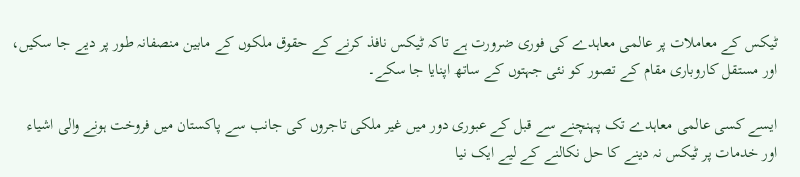ٹیکس کے معاملات پر عالمی معاہدے کی فوری ضرورت ہے تاکہ ٹیکس نافذ کرنے کے حقوق ملکوں کے مابین منصفانہ طور پر دیے جا سکیں، اور مستقل کاروباری مقام کے تصور کو نئی جہتوں کے ساتھ اپنایا جا سکے۔

ایسے کسی عالمی معاہدے تک پہنچنے سے قبل کے عبوری دور میں غیر ملکی تاجروں کی جانب سے پاکستان میں فروخت ہونے والی اشیاء اور خدمات پر ٹیکس نہ دینے کا حل نکالنے کے لیے ایک نیا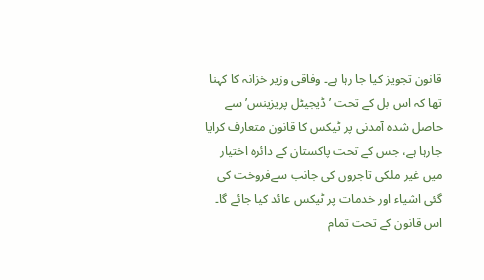قانون تجویز کیا جا رہا ہے۔ وفاقی وزیر خزانہ کا کہنا تھا کہ اس بل کے تحت ’ ڈیجیٹل پریزینس’ سے حاصل شده آمدنی پر ٹیکس کا قانون متعارف کرایا جارہا ہے، جس کے تحت پاکستان کے دائرہ اختیار میں غیر ملکی تاجروں کی جانب سےفروخت کی گئی اشیاء اور خدمات پر ٹیکس عائد کیا جائے گا۔ اس قانون کے تحت تمام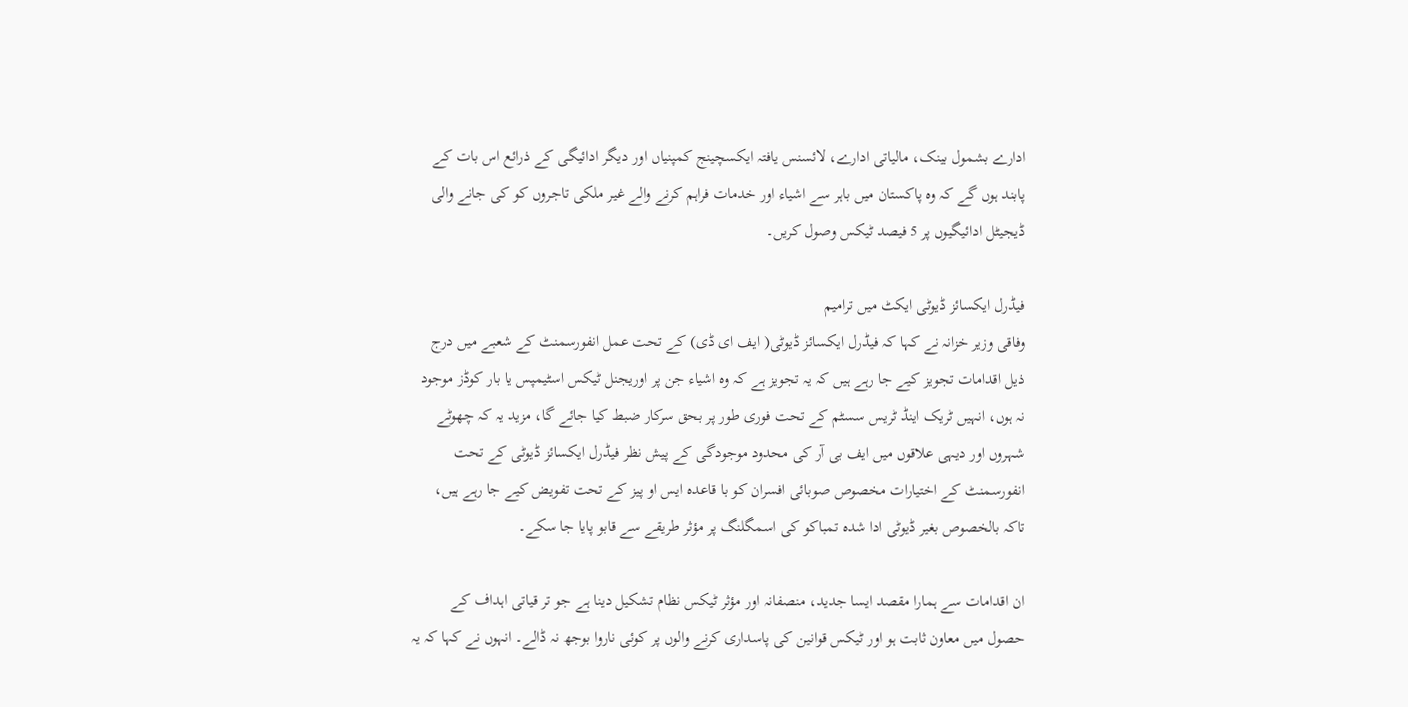ادارے بشمول بینک، مالیاتی ادارے، لائسنس یافتہ ایکسچینج کمپنیاں اور دیگر ادائیگی کے ذرائع اس بات کے پابند ہوں گے کہ وہ پاکستان میں باہر سے اشیاء اور خدمات فراہم کرنے والے غیر ملکی تاجروں کو کی جانے والی ڈیجیٹل ادائیگیوں پر 5 فیصد ٹیکس وصول کریں۔

فیڈرل ایکسائز ڈیوٹی ایکٹ میں ترامیم
وفاقی وزیر خزانہ نے کہا کہ فیڈرل ایکسائز ڈیوٹی( ایف ای ڈی) کے تحت عمل انفورسمنٹ کے شعبے میں درج ذیل اقدامات تجویز کیے جا رہے ہیں کہ یہ تجویز ہے کہ وہ اشیاء جن پر اوریجنل ٹیکس اسٹیمپس یا بار کوڈز موجود نہ ہوں، انہیں ٹریک اینڈ ٹریس سسٹم کے تحت فوری طور پر بحق سرکار ضبط کیا جائے گا، مزید یہ کہ چھوٹے شہروں اور دیہی علاقوں میں ایف بی آر کی محدود موجودگی کے پیش نظر فیڈرل ایکسائز ڈیوٹی کے تحت انفورسمنٹ کے اختیارات مخصوص صوبائی افسران کو با قاعدہ ایس او پیز کے تحت تفویض کیے جا رہے ہیں، تاکہ بالخصوص بغیر ڈیوٹی ادا شدہ تمباکو کی اسمگلنگ پر مؤثر طریقے سے قابو پایا جا سکے۔

ان اقدامات سے ہمارا مقصد ایسا جدید، منصفانہ اور مؤثر ٹیکس نظام تشکیل دینا ہے جو تر قیاتی اہداف کے حصول میں معاون ثابت ہو اور ٹیکس قوانین کی پاسداری کرنے والوں پر کوئی ناروا بوجھ نہ ڈالے۔ انہوں نے کہا کہ یہ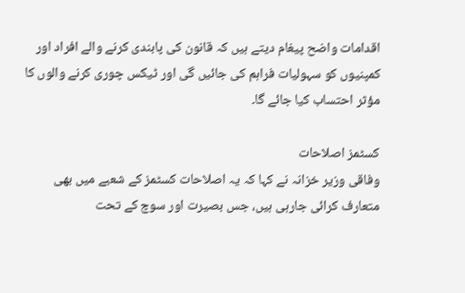اقدامات واضح پیغام دیتے ہیں کہ قانون کی پابندی کرنے والے افراد اور کمپنیوں کو سہولیات فراہم کی جائیں گی اور ٹیکس چوری کرنے والوں کا مؤثر احتساب کیا جائے گا۔

کسٹمز اصلاحات
وفاقی وزیر خزانہ نے کہا کہ یہ اصلاحات کسٹمز کے شعبے میں بھی متعارف کرائی جارہی ہیں، جس بصیرت اور سوچ کے تحت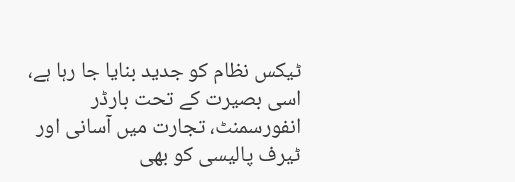ٹیکس نظام کو جدید بنایا جا رہا ہے، اسی بصیرت کے تحت بارڈر انفورسمنٹ، تجارت میں آسانی اور ٹیرف پالیسی کو بھی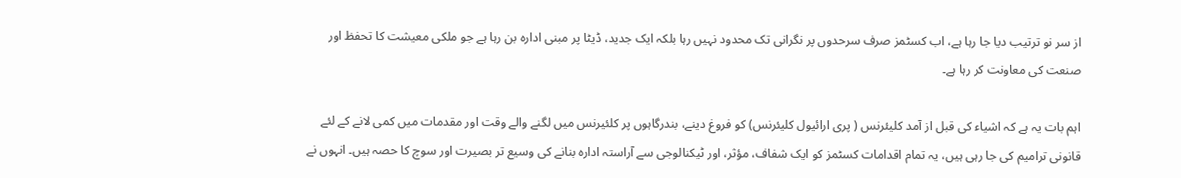از سر نو ترتیب دیا جا رہا ہے، اب کسٹمز صرف سرحدوں پر نگرانی تک محدود نہیں رہا بلکہ ایک جدید، ڈیٹا پر مبنی ادارہ بن رہا ہے جو ملکی معیشت کا تحفظ اور صنعت کی معاونت کر رہا ہے۔

اہم بات یہ ہے کہ اشیاء کی قبل از آمد کلیئرنس ( پری ارائیول کلیئرنس) کو فروغ دینے، بندرگاہوں پر کلئیرنس میں لگنے والے وقت اور مقدمات میں کمی لانے کے لئے قانونی ترامیم کی جا رہی ہیں، یہ تمام اقدامات کسٹمز کو ایک شفاف، مؤثر، اور ٹیکنالوجی سے آراستہ ادارہ بنانے کی وسیع تر بصیرت اور سوچ کا حصہ ہیں۔ انہوں نے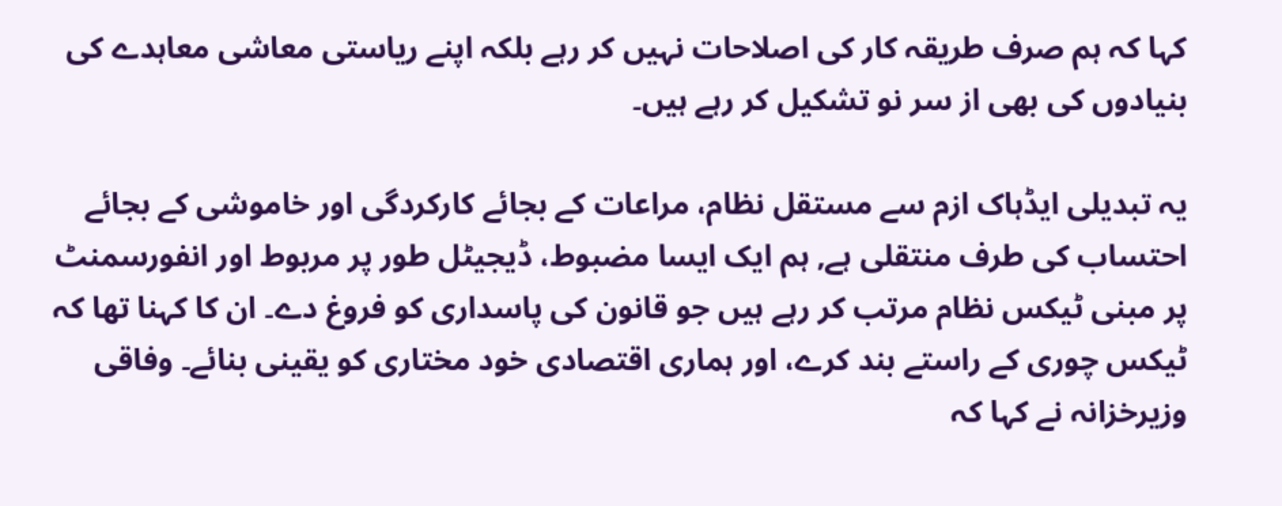کہا کہ ہم صرف طریقہ کار کی اصلاحات نہیں کر رہے بلکہ اپنے ریاستی معاشی معاہدے کی بنیادوں کی بھی از سر نو تشکیل کر رہے ہیں۔

یہ تبدیلی ایڈہاک ازم سے مستقل نظام، مراعات کے بجائے کارکردگی اور خاموشی کے بجائے احتساب کی طرف منتقلی ہے, ہم ایک ایسا مضبوط، ڈیجیٹل طور پر مربوط اور انفورسمنٹ پر مبنی ٹیکس نظام مرتب کر رہے ہیں جو قانون کی پاسداری کو فروغ دے۔ ان کا کہنا تھا کہ ٹیکس چوری کے راستے بند کرے، اور ہماری اقتصادی خود مختاری کو یقینی بنائے۔ وفاقی وزیرخزانہ نے کہا کہ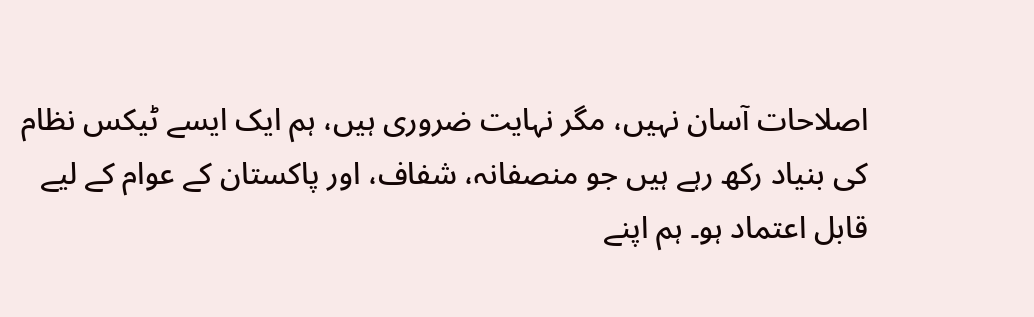اصلاحات آسان نہیں، مگر نہایت ضروری ہیں، ہم ایک ایسے ٹیکس نظام کی بنیاد رکھ رہے ہیں جو منصفانہ، شفاف، اور پاکستان کے عوام کے لیے قابل اعتماد ہو۔ ہم اپنے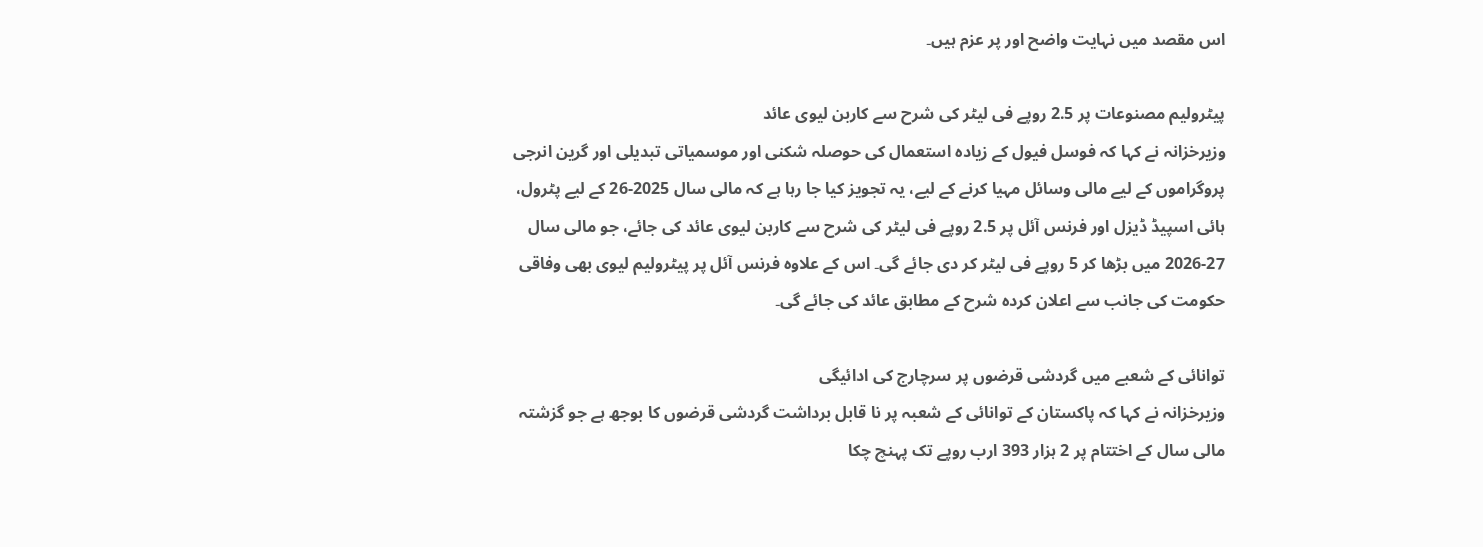اس مقصد میں نہایت واضح اور پر عزم ہیں۔

پیٹرولیم مصنوعات پر 2.5 روپے فی لیٹر کی شرح سے کاربن لیوی عائد
وزیرخزانہ نے کہا کہ فوسل فیول کے زیادہ استعمال کی حوصلہ شکنی اور موسمیاتی تبدیلی اور گرین انرجی پروگراموں کے لیے مالی وسائل مہیا کرنے کے لیے، یہ تجویز کیا جا رہا ہے کہ مالی سال 2025-26 کے لیے پٹرول، ہائی اسپیڈ ڈیزل اور فرنس آئل پر 2.5 روپے فی لیٹر کی شرح سے کاربن لیوی عائد کی جائے، جو مالی سال 27-2026 میں بڑھا کر 5 روپے فی لیٹر کر دی جائے گی۔ اس کے علاوہ فرنس آئل پر پیٹرولیم لیوی بھی وفاقی حکومت کی جانب سے اعلان کردہ شرح کے مطابق عائد کی جائے گی۔

توانائی کے شعبے میں گردشی قرضوں پر سرچارج کی ادائیگی
وزیرخزانہ نے کہا کہ پاکستان کے توانائی کے شعبہ پر نا قابل برداشت گردشی قرضوں کا بوجھ ہے جو گزشتہ مالی سال کے اختتام پر 2 ہزار 393 ارب روپے تک پہنچ چکا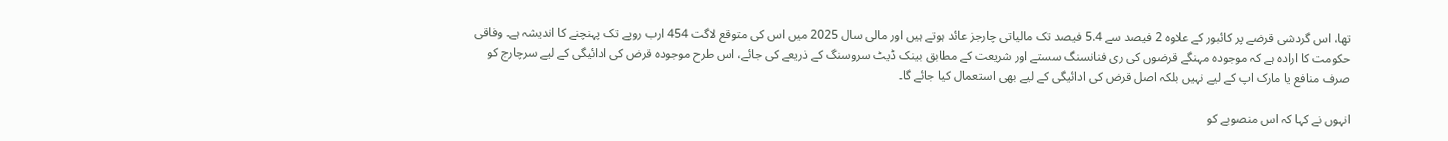تھا، اس گردشی قرضے پر کائبور کے علاوہ 2 فیصد سے 5.4 فیصد تک مالیاتی چارجز عائد ہوتے ہیں اور مالی سال 2025 میں اس کی متوقع لاگت 454 ارب روپے تک پہنچنے کا اندیشہ ہے۔ وفاقی حکومت کا ارادہ ہے کہ موجودہ مہنگے قرضوں کی ری فنانسنگ سستے اور شریعت کے مطابق بینک ڈیٹ سروسنگ کے ذریعے کی جائے، اس طرح موجودہ قرض کی ادائیگی کے لیے سرچارج کو صرف منافع یا مارک اپ کے لیے نہیں بلکہ اصل قرض کی ادائیگی کے لیے بھی استعمال کیا جائے گا۔

انہوں نے کہا کہ اس منصوبے کو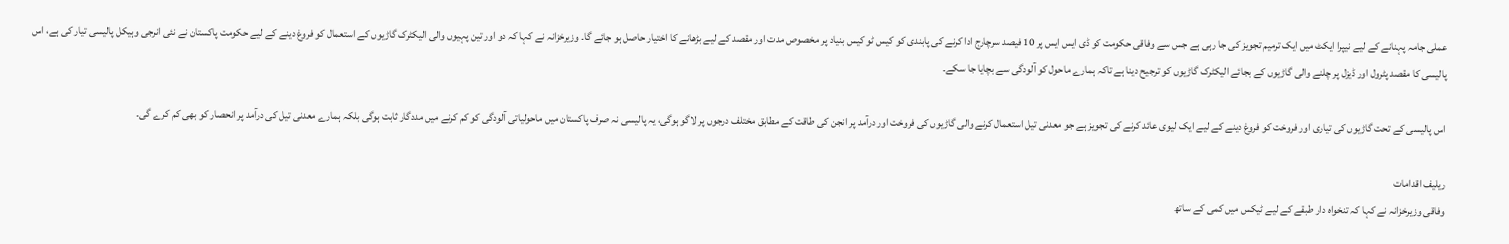عملی جامہ پہنانے کے لیے نیپرا ایکٹ میں ایک ترمیم تجویز کی جا رہی ہے جس سے وفاقی حکومت کو ڈی ایس ایس پر 10 فیصد سرچارج ادا کرنے کی پابندی کو کیس ٹو کیس بنیاد پر مخصوص مدت اور مقصد کے لیے بڑھانے کا اختیار حاصل ہو جائے گا۔ وزیرخزانہ نے کہا کہ دو اور تین پہیوں والی الیکٹرک گاڑیوں کے استعمال کو فروغ دینے کے لیے حکومت پاکستان نے نئی انرجی وہیکل پالیسی تیار کی ہے، اس پالیسی کا مقصد پٹرول اور ڈیزل پر چلنے والی گاڑیوں کے بجائے الیکٹرک گاڑیوں کو ترجیح دینا ہے تاکہ ہمارے ماحول کو آلودگی سے بچایا جا سکے۔

اس پالیسی کے تحت گاڑیوں کی تیاری اور فروخت کو فروغ دینے کے لیے ایک لیوی عائد کرنے کی تجویز ہے جو معدنی تیل استعمال کرنے والی گاڑیوں کی فروخت اور درآمد پر انجن کی طاقت کے مطابق مختلف درجوں پر لاگو ہوگی، یہ پالیسی نہ صرف پاکستان میں ماحولیاتی آلودگی کو کم کرنے میں مددگار ثابت ہوگی بلکہ ہمارے معدنی تیل کی درآمد پر انحصار کو بھی کم کرے گی۔

ریلیف اقدامات
وفاقی وزیرخزانہ نے کہا کہ تنخواہ دار طبقے کے لیے ٹیکس میں کمی کے ساتھ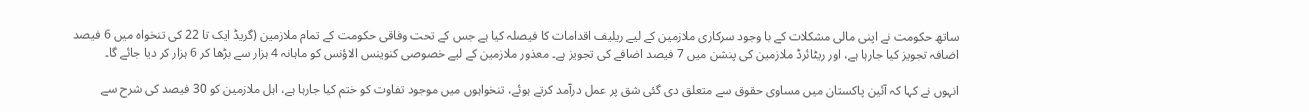ساتھ حکومت نے اپنی مالی مشکلات کے با وجود سرکاری ملازمین کے لیے ریلیف اقدامات کا فیصلہ کیا ہے جس کے تحت وفاقی حکومت کے تمام ملازمین (گریڈ ایک تا 22 کی تنخواہ میں 6 فیصد اضافہ تجویز کیا جارہا ہے، اور ریٹائرڈ ملازمین کی پنشن میں 7 فیصد اضافے کی تجویز ہے۔ معذور ملازمین کے لیے خصوصی کنوینس الاؤنس کو ماہانہ 4 ہزار سے بڑھا کر 6 ہزار کر دیا جائے گا۔

انہوں نے کہا کہ آئین پاکستان میں مساوی حقوق سے متعلق دی گئی شق پر عمل درآمد کرتے ہوئے، تنخواہوں میں موجود تفاوت کو ختم کیا جارہا ہے، اہل ملازمین کو 30 فیصد کی شرح سے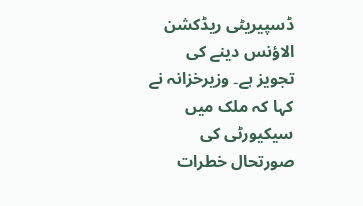ڈسپیریٹی ریڈکشن الاؤنس دینے کی تجویز ہے۔ وزیرخزانہ نے کہا کہ ملک میں سیکیورٹی کی صورتحال خطرات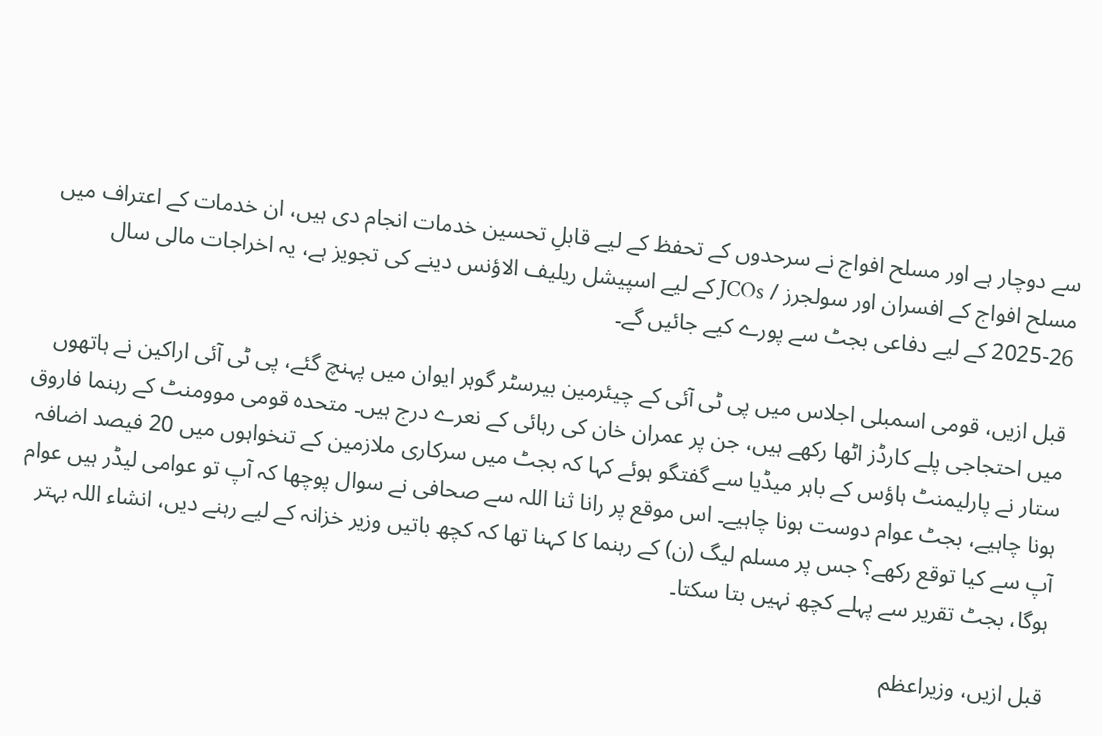سے دوچار ہے اور مسلح افواج نے سرحدوں کے تحفظ کے لیے قابلِ تحسین خدمات انجام دی ہیں، ان خدمات کے اعتراف میں مسلح افواج کے افسران اور سولجرز / JCOs کے لیے اسپیشل ریلیف الاؤنس دینے کی تجویز ہے، یہ اخراجات مالی سال 26-2025 کے لیے دفاعی بجٹ سے پورے کیے جائیں گے۔

قبل ازیں، قومی اسمبلی اجلاس میں پی ٹی آئی کے چیئرمین بیرسٹر گوہر ایوان میں پہنچ گئے، پی ٹی آئی اراکین نے ہاتھوں میں احتجاجی پلے کارڈز اٹھا رکھے ہیں، جن پر عمران خان کی رہائی کے نعرے درج ہیں۔ متحدہ قومی موومنٹ کے رہنما فاروق ستار نے پارلیمنٹ ہاؤس کے باہر میڈیا سے گفتگو ہوئے کہا کہ بجٹ میں سرکاری ملازمین کے تنخواہوں میں 20 فیصد اضافہ ہونا چاہیے، بجٹ عوام دوست ہونا چاہیے۔ اس موقع پر رانا ثنا اللہ سے صحافی نے سوال پوچھا کہ آپ تو عوامی لیڈر ہیں عوام آپ سے کیا توقع رکھے؟ جس پر مسلم لیگ (ن) کے رہنما کا کہنا تھا کہ کچھ باتیں وزیر خزانہ کے لیے رہنے دیں، انشاء اللہ بہتر ہوگا، بجٹ تقریر سے پہلے کچھ نہیں بتا سکتا۔

قبل ازیں، وزیراعظم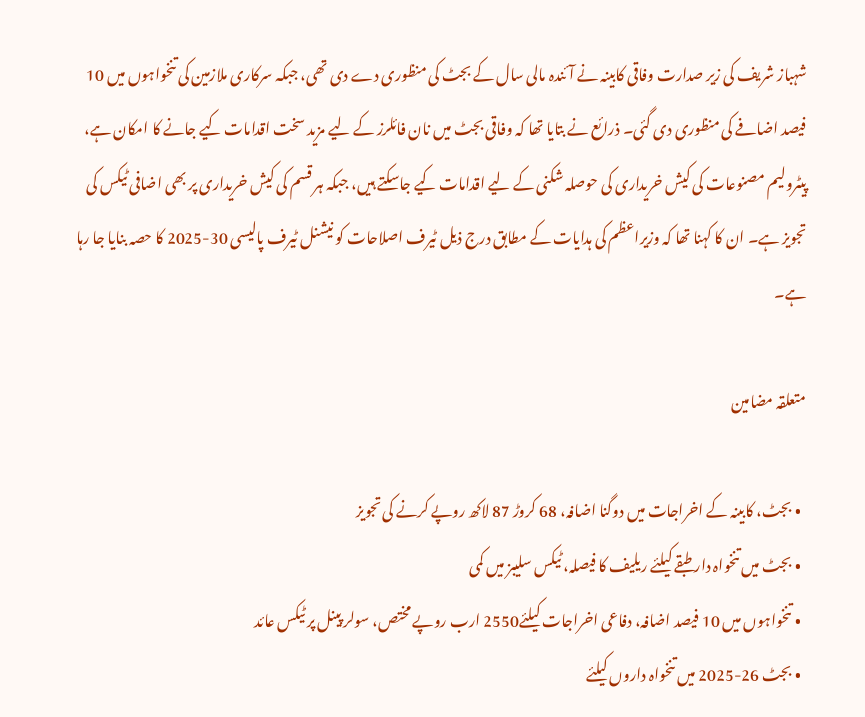شہباز شریف کی زیر صدارت وفاقی کابینہ نے آئندہ مالی سال کے بجٹ کی منظوری دے دی تھی، جبکہ سرکاری ملازمین کی تنخواہوں میں 10 فیصد اضافے کی منظوری دی گئی۔ ذرائع نے بتایا تھا کہ وفاقی بجٹ میں نان فائلرز کے لیے مزید سخت اقدامات کیے جانے کا امکان ہے، پیٹرولیم مصنوعات کی کیش خریداری کی حوصلہ شکنی کے لیے اقدامات کیے جاسکتے ہیں، جبکہ ہر قسم کی کیش خریداری پر بھی اضافی ٹیکس کی تجویز ہے۔ ان کا کہنا تھا کہ وزیراعظم کی ہدایات کے مطابق درج ذیل ٹیرف اصلاحات کو نیشنل ٹیرف پالیسی 30-2025 کا حصہ بنایا جا رہا ہے۔

متعلقہ مضامین

  • بجٹ، کابینہ کے اخراجات میں دوگنا اضافہ، 68 کروڑ 87 لاکھ روپے کرنے کی تجویز
  • بجٹ میں تنخواہ دار طبقے کیلئے ریلیف کا فیصلہ، ٹیکس سلیبز میں کمی
  • تنخواہوں میں 10 فیصد اضافہ، دفاعی اخراجات کیلئے2550 ارب روپے مختص، سولر پینل پر ٹیکس عائد
  • بجٹ 26-2025 میں تنخواہ داروں کیلئے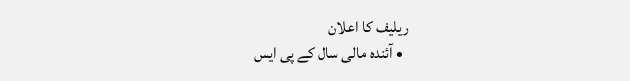ریلیف کا اعلان
  • آئندہ مالی سال کے پی ایس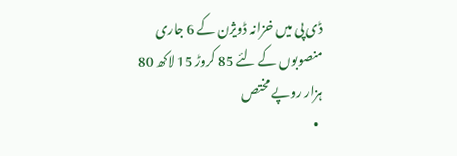ڈی پی میں خزانہ ڈویژن کے 6 جاری منصوبوں کے لئے 85 کروڑ 15 لاکھ 80 ہزار روپے مختص
  •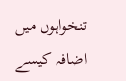تنخواہوں میں اضافہ کیسے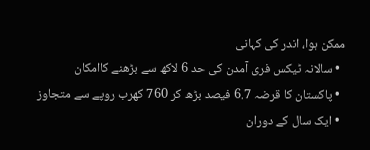ممکن ہوا، اندر کی کہانی
  • سالانہ ٹیکس فری آمدن کی حد 6 لاکھ سے بڑھنے کاامکان
  • پاکستان کا قرضہ 6.7 فیصد بڑھ کر 760 کھرب روپے سے متجاوز
  • ایک سال کے دوران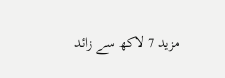مزید 7 لاکھ سے زائد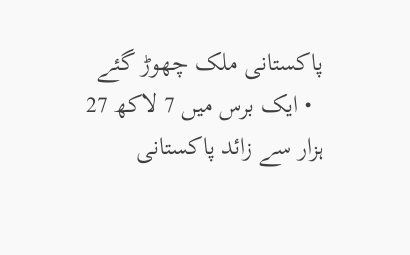پاکستانی ملک چھوڑ گئے
  • ایک برس میں 7 لاکھ 27 ہزار سے زائد پاکستانی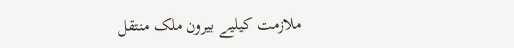ملازمت کیلیے بیرون ملک منتقل